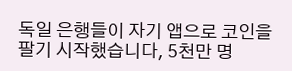독일 은행들이 자기 앱으로 코인을 팔기 시작했습니다, 5천만 명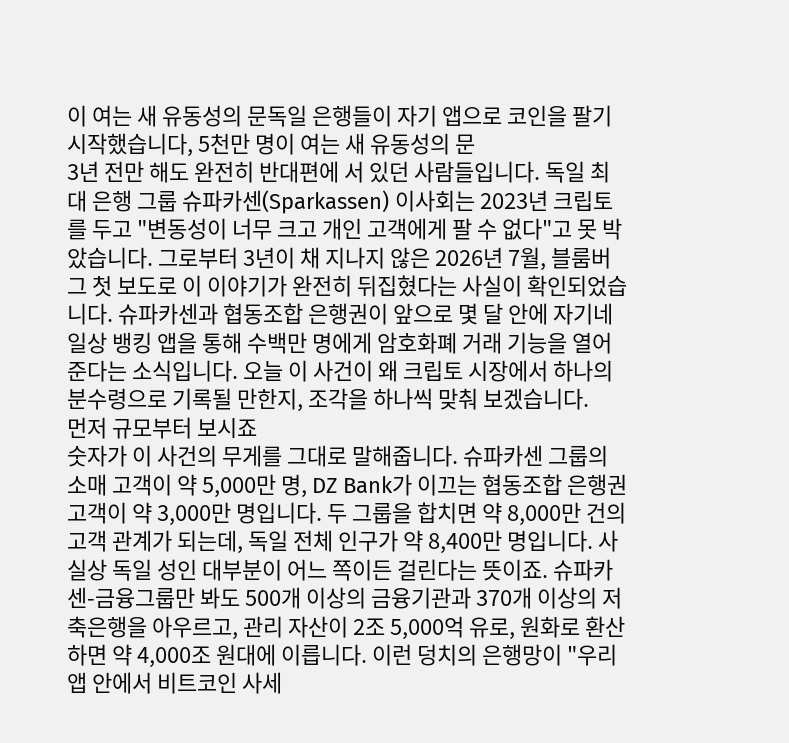이 여는 새 유동성의 문독일 은행들이 자기 앱으로 코인을 팔기 시작했습니다, 5천만 명이 여는 새 유동성의 문
3년 전만 해도 완전히 반대편에 서 있던 사람들입니다. 독일 최대 은행 그룹 슈파카센(Sparkassen) 이사회는 2023년 크립토를 두고 "변동성이 너무 크고 개인 고객에게 팔 수 없다"고 못 박았습니다. 그로부터 3년이 채 지나지 않은 2026년 7월, 블룸버그 첫 보도로 이 이야기가 완전히 뒤집혔다는 사실이 확인되었습니다. 슈파카센과 협동조합 은행권이 앞으로 몇 달 안에 자기네 일상 뱅킹 앱을 통해 수백만 명에게 암호화폐 거래 기능을 열어준다는 소식입니다. 오늘 이 사건이 왜 크립토 시장에서 하나의 분수령으로 기록될 만한지, 조각을 하나씩 맞춰 보겠습니다.
먼저 규모부터 보시죠
숫자가 이 사건의 무게를 그대로 말해줍니다. 슈파카센 그룹의 소매 고객이 약 5,000만 명, DZ Bank가 이끄는 협동조합 은행권 고객이 약 3,000만 명입니다. 두 그룹을 합치면 약 8,000만 건의 고객 관계가 되는데, 독일 전체 인구가 약 8,400만 명입니다. 사실상 독일 성인 대부분이 어느 쪽이든 걸린다는 뜻이죠. 슈파카센-금융그룹만 봐도 500개 이상의 금융기관과 370개 이상의 저축은행을 아우르고, 관리 자산이 2조 5,000억 유로, 원화로 환산하면 약 4,000조 원대에 이릅니다. 이런 덩치의 은행망이 "우리 앱 안에서 비트코인 사세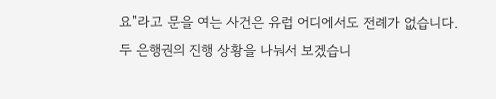요"라고 문을 여는 사건은 유럽 어디에서도 전례가 없습니다.
두 은행권의 진행 상황을 나눠서 보겠습니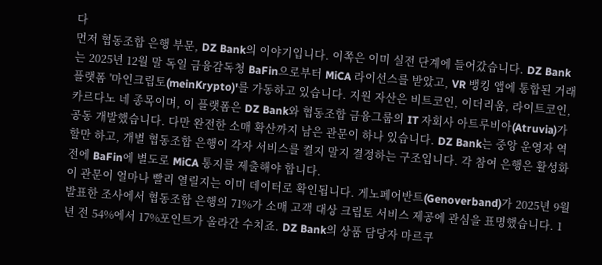다
먼저 협동조합 은행 부문, DZ Bank의 이야기입니다. 이쪽은 이미 실전 단계에 들어갔습니다. DZ Bank는 2025년 12월 말 독일 금융감독청 BaFin으로부터 MiCA 라이선스를 받았고, VR 뱅킹 앱에 통합된 거래 플랫폼 '마인크립토(meinKrypto)'를 가동하고 있습니다. 지원 자산은 비트코인, 이더리움, 라이트코인, 카르다노 네 종목이며, 이 플랫폼은 DZ Bank와 협동조합 금융그룹의 IT 자회사 아트루비아(Atruvia)가 공동 개발했습니다. 다만 완전한 소매 확산까지 남은 관문이 하나 있습니다. DZ Bank는 중앙 운영자 역할만 하고, 개별 협동조합 은행이 각자 서비스를 켤지 말지 결정하는 구조입니다. 각 참여 은행은 활성화 전에 BaFin에 별도로 MiCA 통지를 제출해야 합니다.
이 관문이 얼마나 빨리 열릴지는 이미 데이터로 확인됩니다. 게노페어반트(Genoverband)가 2025년 9월 발표한 조사에서 협동조합 은행의 71%가 소매 고객 대상 크립토 서비스 제공에 관심을 표명했습니다. 1년 전 54%에서 17%포인트가 올라간 수치죠. DZ Bank의 상품 담당자 마르쿠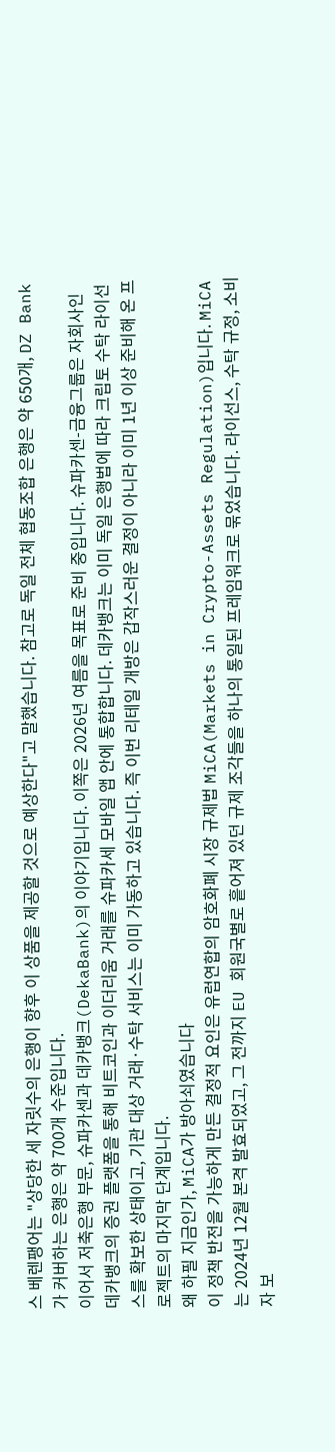스 베렌팽어는 "상당한 세 자릿수의 은행이 향후 이 상품을 제공할 것으로 예상한다"고 말했습니다. 참고로 독일 전체 협동조합 은행은 약 650개, DZ Bank가 커버하는 은행은 약 700개 수준입니다.
이어서 저축은행 부문, 슈파카센과 데카뱅크(DekaBank)의 이야기입니다. 이쪽은 2026년 여름을 목표로 준비 중입니다. 슈파카센-금융그룹은 자회사인 데카뱅크의 증권 플랫폼을 통해 비트코인과 이더리움 거래를 슈파카세 모바일 앱 안에 통합합니다. 데카뱅크는 이미 독일 은행법에 따라 크립토 수탁 라이선스를 확보한 상태이고, 기관 대상 거래·수탁 서비스는 이미 가동하고 있습니다. 즉 이번 리테일 개방은 갑작스러운 결정이 아니라 이미 1년 이상 준비해 온 프로젝트의 마지막 단계입니다.
왜 하필 지금인가, MiCA가 방아쇠였습니다
이 정책 반전을 가능하게 만든 결정적 요인은 유럽연합의 암호화폐 시장 규제법 MiCA(Markets in Crypto-Assets Regulation)입니다. MiCA는 2024년 12월 본격 발효되었고, 그 전까지 EU 회원국별로 흩어져 있던 규제 조각들을 하나의 통일된 프레임워크로 묶었습니다. 라이선스, 수탁 규정, 소비자 보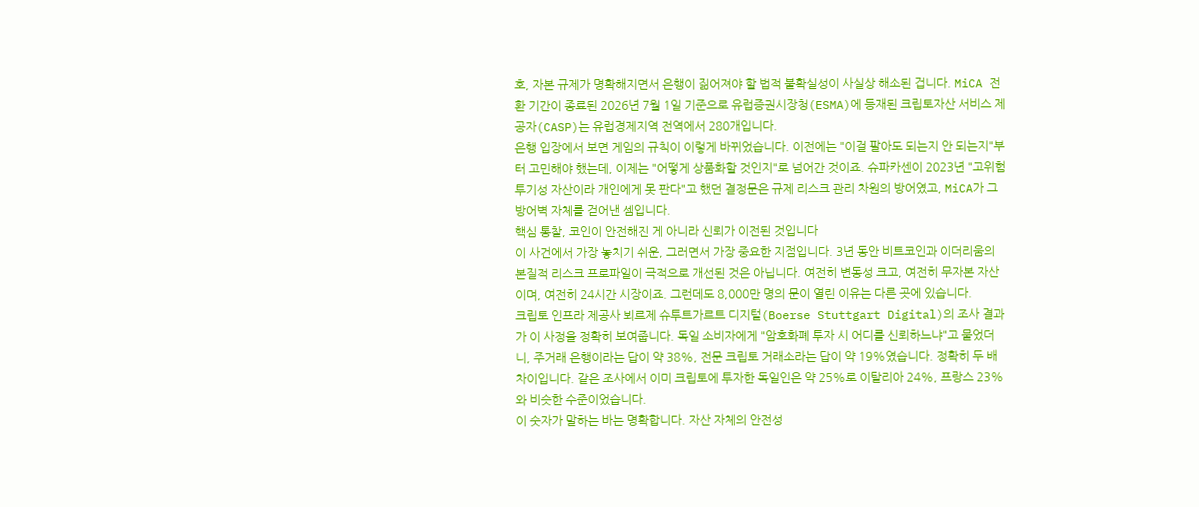호, 자본 규제가 명확해지면서 은행이 짊어져야 할 법적 불확실성이 사실상 해소된 겁니다. MiCA 전환 기간이 종료된 2026년 7월 1일 기준으로 유럽증권시장청(ESMA)에 등재된 크립토자산 서비스 제공자(CASP)는 유럽경제지역 전역에서 280개입니다.
은행 입장에서 보면 게임의 규칙이 이렇게 바뀌었습니다. 이전에는 "이걸 팔아도 되는지 안 되는지"부터 고민해야 했는데, 이제는 "어떻게 상품화할 것인지"로 넘어간 것이죠. 슈파카센이 2023년 "고위험 투기성 자산이라 개인에게 못 판다"고 했던 결정문은 규제 리스크 관리 차원의 방어였고, MiCA가 그 방어벽 자체를 걷어낸 셈입니다.
핵심 통찰, 코인이 안전해진 게 아니라 신뢰가 이전된 것입니다
이 사건에서 가장 놓치기 쉬운, 그러면서 가장 중요한 지점입니다. 3년 동안 비트코인과 이더리움의 본질적 리스크 프로파일이 극적으로 개선된 것은 아닙니다. 여전히 변동성 크고, 여전히 무자본 자산이며, 여전히 24시간 시장이죠. 그런데도 8,000만 명의 문이 열린 이유는 다른 곳에 있습니다.
크립토 인프라 제공사 뵈르제 슈투트가르트 디지털(Boerse Stuttgart Digital)의 조사 결과가 이 사정을 정확히 보여줍니다. 독일 소비자에게 "암호화폐 투자 시 어디를 신뢰하느냐"고 물었더니, 주거래 은행이라는 답이 약 38%, 전문 크립토 거래소라는 답이 약 19%였습니다. 정확히 두 배 차이입니다. 같은 조사에서 이미 크립토에 투자한 독일인은 약 25%로 이탈리아 24%, 프랑스 23%와 비슷한 수준이었습니다.
이 숫자가 말하는 바는 명확합니다. 자산 자체의 안전성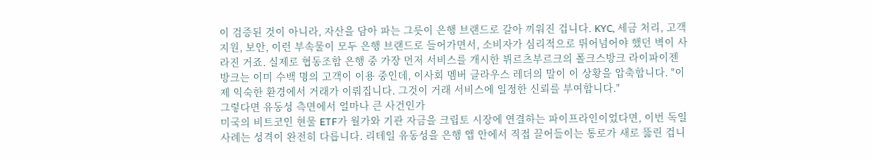이 검증된 것이 아니라, 자산을 담아 파는 그릇이 은행 브랜드로 갈아 끼워진 겁니다. KYC, 세금 처리, 고객지원, 보안, 이런 부속물이 모두 은행 브랜드로 들어가면서, 소비자가 심리적으로 뛰어넘어야 했던 벽이 사라진 거죠. 실제로 협동조합 은행 중 가장 먼저 서비스를 개시한 뷔르츠부르크의 폴크스방크 라이파이젠방크는 이미 수백 명의 고객이 이용 중인데, 이사회 멤버 클라우스 레더의 말이 이 상황을 압축합니다. "이제 익숙한 환경에서 거래가 이뤄집니다. 그것이 거래 서비스에 일정한 신뢰를 부여합니다."
그렇다면 유동성 측면에서 얼마나 큰 사건인가
미국의 비트코인 현물 ETF가 월가와 기관 자금을 크립토 시장에 연결하는 파이프라인이었다면, 이번 독일 사례는 성격이 완전히 다릅니다. 리테일 유동성을 은행 앱 안에서 직접 끌어들이는 통로가 새로 뚫린 겁니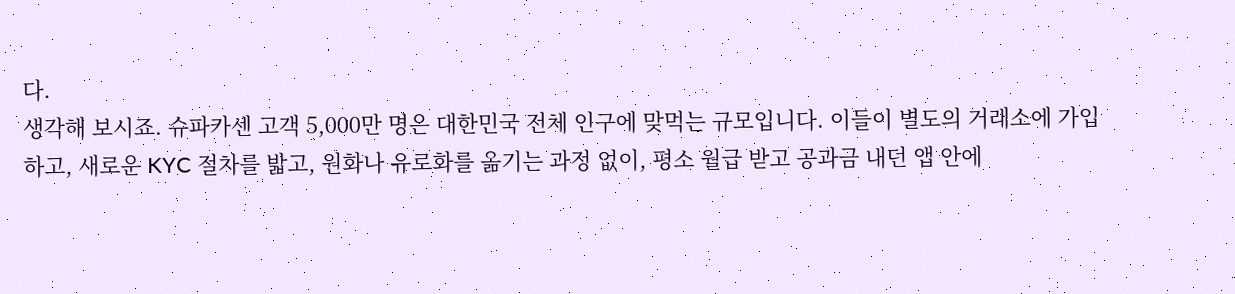다.
생각해 보시죠. 슈파카센 고객 5,000만 명은 대한민국 전체 인구에 맞먹는 규모입니다. 이들이 별도의 거래소에 가입하고, 새로운 KYC 절차를 밟고, 원화나 유로화를 옮기는 과정 없이, 평소 월급 받고 공과금 내던 앱 안에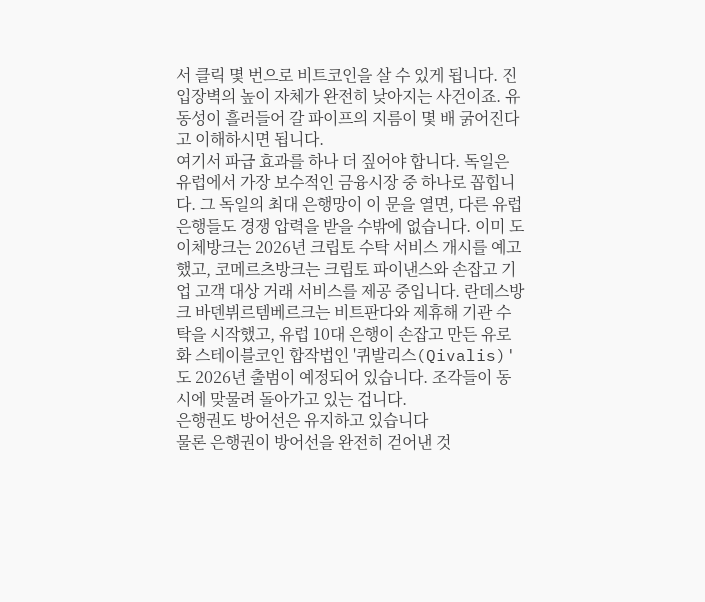서 클릭 몇 번으로 비트코인을 살 수 있게 됩니다. 진입장벽의 높이 자체가 완전히 낮아지는 사건이죠. 유동성이 흘러들어 갈 파이프의 지름이 몇 배 굵어진다고 이해하시면 됩니다.
여기서 파급 효과를 하나 더 짚어야 합니다. 독일은 유럽에서 가장 보수적인 금융시장 중 하나로 꼽힙니다. 그 독일의 최대 은행망이 이 문을 열면, 다른 유럽 은행들도 경쟁 압력을 받을 수밖에 없습니다. 이미 도이체방크는 2026년 크립토 수탁 서비스 개시를 예고했고, 코메르츠방크는 크립토 파이낸스와 손잡고 기업 고객 대상 거래 서비스를 제공 중입니다. 란데스방크 바덴뷔르템베르크는 비트판다와 제휴해 기관 수탁을 시작했고, 유럽 10대 은행이 손잡고 만든 유로화 스테이블코인 합작법인 '퀴발리스(Qivalis)'도 2026년 출범이 예정되어 있습니다. 조각들이 동시에 맞물려 돌아가고 있는 겁니다.
은행권도 방어선은 유지하고 있습니다
물론 은행권이 방어선을 완전히 걷어낸 것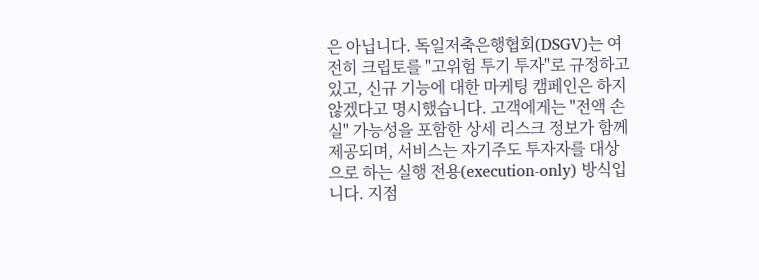은 아닙니다. 독일저축은행협회(DSGV)는 여전히 크립토를 "고위험 투기 투자"로 규정하고 있고, 신규 기능에 대한 마케팅 캠페인은 하지 않겠다고 명시했습니다. 고객에게는 "전액 손실" 가능성을 포함한 상세 리스크 정보가 함께 제공되며, 서비스는 자기주도 투자자를 대상으로 하는 실행 전용(execution-only) 방식입니다. 지점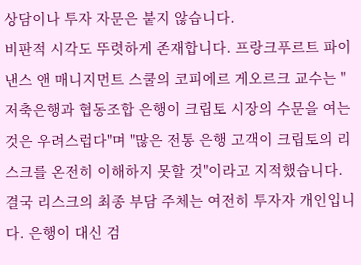상담이나 투자 자문은 붙지 않습니다.
비판적 시각도 뚜렷하게 존재합니다. 프랑크푸르트 파이낸스 앤 매니지먼트 스쿨의 코피에르 게오르크 교수는 "저축은행과 협동조합 은행이 크립토 시장의 수문을 여는 것은 우려스럽다"며 "많은 전통 은행 고객이 크립토의 리스크를 온전히 이해하지 못할 것"이라고 지적했습니다. 결국 리스크의 최종 부담 주체는 여전히 투자자 개인입니다. 은행이 대신 검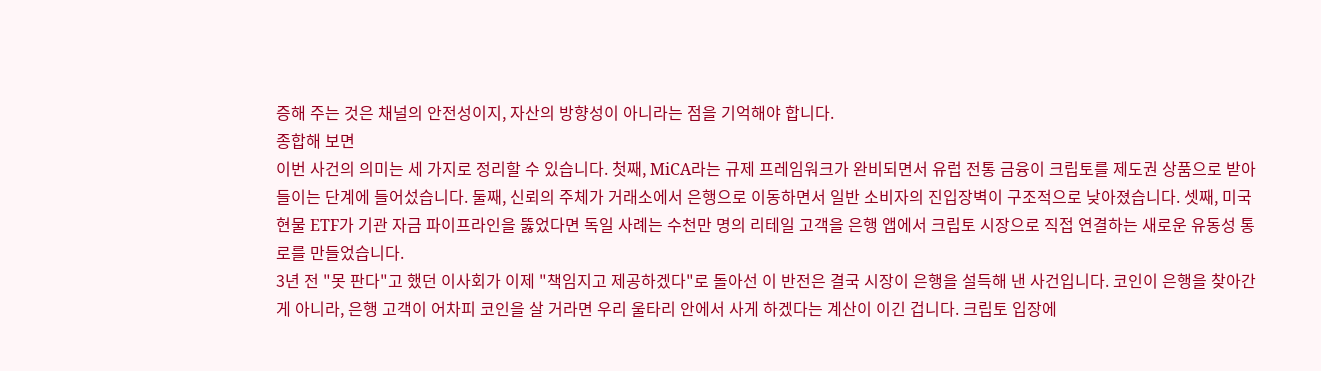증해 주는 것은 채널의 안전성이지, 자산의 방향성이 아니라는 점을 기억해야 합니다.
종합해 보면
이번 사건의 의미는 세 가지로 정리할 수 있습니다. 첫째, MiCA라는 규제 프레임워크가 완비되면서 유럽 전통 금융이 크립토를 제도권 상품으로 받아들이는 단계에 들어섰습니다. 둘째, 신뢰의 주체가 거래소에서 은행으로 이동하면서 일반 소비자의 진입장벽이 구조적으로 낮아졌습니다. 셋째, 미국 현물 ETF가 기관 자금 파이프라인을 뚫었다면 독일 사례는 수천만 명의 리테일 고객을 은행 앱에서 크립토 시장으로 직접 연결하는 새로운 유동성 통로를 만들었습니다.
3년 전 "못 판다"고 했던 이사회가 이제 "책임지고 제공하겠다"로 돌아선 이 반전은 결국 시장이 은행을 설득해 낸 사건입니다. 코인이 은행을 찾아간 게 아니라, 은행 고객이 어차피 코인을 살 거라면 우리 울타리 안에서 사게 하겠다는 계산이 이긴 겁니다. 크립토 입장에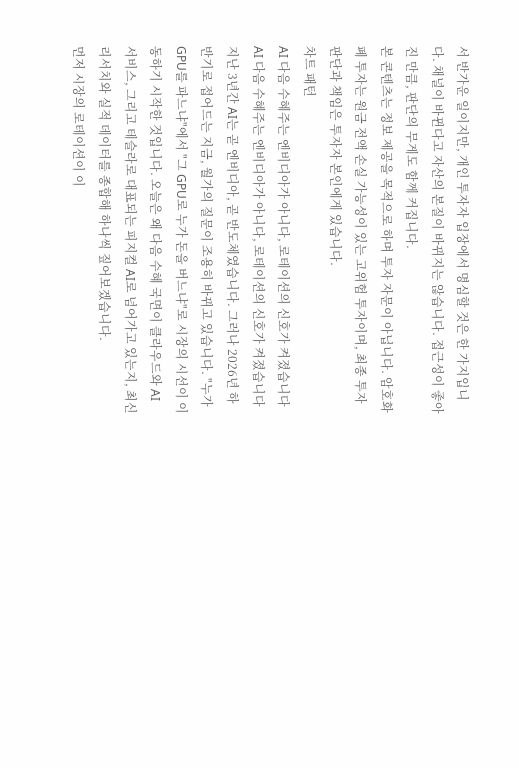서 반가운 일이지만, 개인 투자자 입장에서 명심할 것은 한 가지입니다. 채널이 바뀐다고 자산의 본질이 바뀌지는 않습니다. 접근성이 좋아진 만큼, 판단의 무게도 함께 커집니다.
본 콘텐츠는 정보 제공을 목적으로 하며 투자 자문이 아닙니다. 암호화폐 투자는 원금 전액 손실 가능성이 있는 고위험 투자이며, 최종 투자 판단과 책임은 투자자 본인에게 있습니다.
차트 패턴
AI 다음 수혜주는 엔비디아가 아니다, 로테이션의 신호가 켜졌습니다AI 다음 수혜주는 엔비디아가 아니다, 로테이션의 신호가 켜졌습니다
지난 3년간 AI는 곧 엔비디아, 곧 반도체였습니다. 그러나 2026년 하반기로 접어드는 지금, 월가의 질문이 조용히 바뀌고 있습니다. "누가 GPU를 파느냐"에서 "그 GPU로 누가 돈을 버느냐"로 시장의 시선이 이동하기 시작한 것입니다. 오늘은 왜 다음 수혜 국면이 클라우드와 AI 서비스, 그리고 테슬라로 대표되는 피지컬 AI로 넘어가고 있는지, 최신 리서치와 실적 데이터를 종합해 하나씩 짚어보겠습니다.
먼저 시장의 로테이션이 이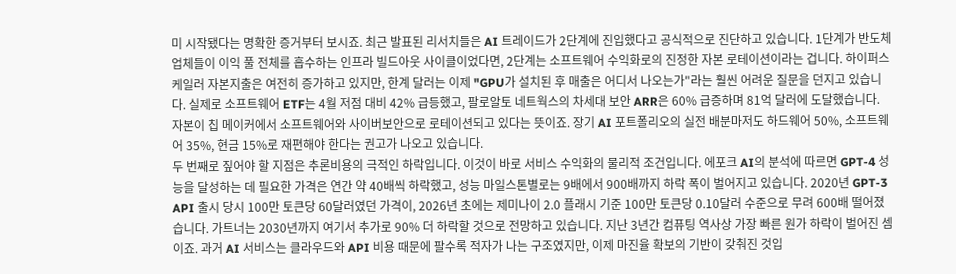미 시작됐다는 명확한 증거부터 보시죠. 최근 발표된 리서치들은 AI 트레이드가 2단계에 진입했다고 공식적으로 진단하고 있습니다. 1단계가 반도체 업체들이 이익 풀 전체를 흡수하는 인프라 빌드아웃 사이클이었다면, 2단계는 소프트웨어 수익화로의 진정한 자본 로테이션이라는 겁니다. 하이퍼스케일러 자본지출은 여전히 증가하고 있지만, 한계 달러는 이제 "GPU가 설치된 후 매출은 어디서 나오는가"라는 훨씬 어려운 질문을 던지고 있습니다. 실제로 소프트웨어 ETF는 4월 저점 대비 42% 급등했고, 팔로알토 네트웍스의 차세대 보안 ARR은 60% 급증하며 81억 달러에 도달했습니다. 자본이 칩 메이커에서 소프트웨어와 사이버보안으로 로테이션되고 있다는 뜻이죠. 장기 AI 포트폴리오의 실전 배분마저도 하드웨어 50%, 소프트웨어 35%, 현금 15%로 재편해야 한다는 권고가 나오고 있습니다.
두 번째로 짚어야 할 지점은 추론비용의 극적인 하락입니다. 이것이 바로 서비스 수익화의 물리적 조건입니다. 에포크 AI의 분석에 따르면 GPT-4 성능을 달성하는 데 필요한 가격은 연간 약 40배씩 하락했고, 성능 마일스톤별로는 9배에서 900배까지 하락 폭이 벌어지고 있습니다. 2020년 GPT-3 API 출시 당시 100만 토큰당 60달러였던 가격이, 2026년 초에는 제미나이 2.0 플래시 기준 100만 토큰당 0.10달러 수준으로 무려 600배 떨어졌습니다. 가트너는 2030년까지 여기서 추가로 90% 더 하락할 것으로 전망하고 있습니다. 지난 3년간 컴퓨팅 역사상 가장 빠른 원가 하락이 벌어진 셈이죠. 과거 AI 서비스는 클라우드와 API 비용 때문에 팔수록 적자가 나는 구조였지만, 이제 마진율 확보의 기반이 갖춰진 것입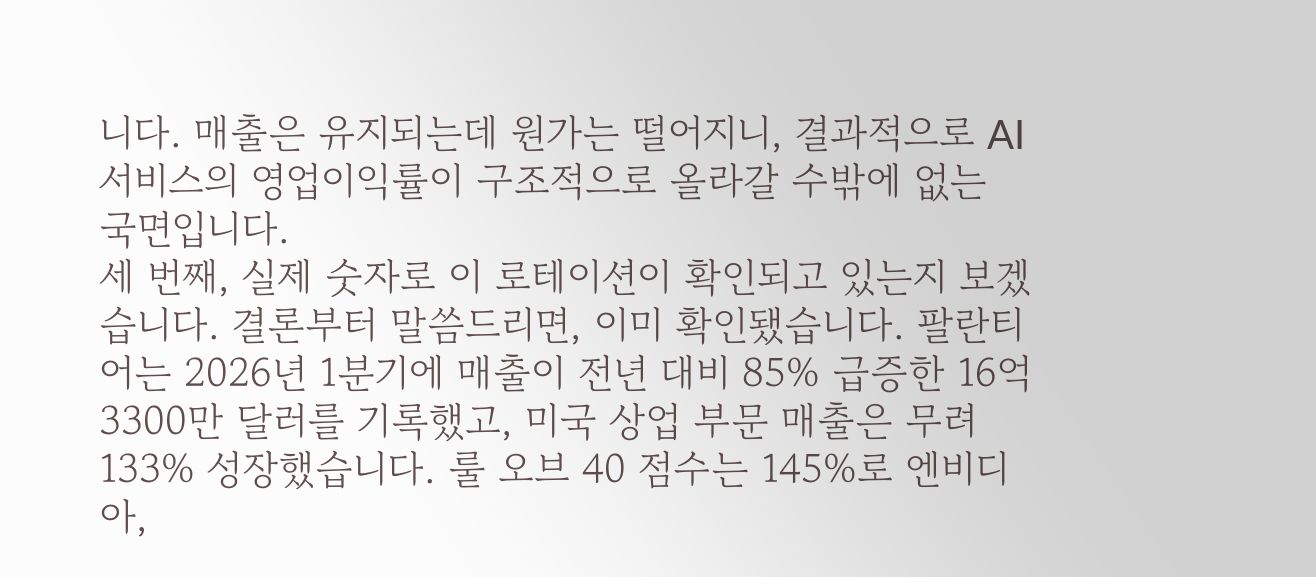니다. 매출은 유지되는데 원가는 떨어지니, 결과적으로 AI 서비스의 영업이익률이 구조적으로 올라갈 수밖에 없는 국면입니다.
세 번째, 실제 숫자로 이 로테이션이 확인되고 있는지 보겠습니다. 결론부터 말씀드리면, 이미 확인됐습니다. 팔란티어는 2026년 1분기에 매출이 전년 대비 85% 급증한 16억 3300만 달러를 기록했고, 미국 상업 부문 매출은 무려 133% 성장했습니다. 룰 오브 40 점수는 145%로 엔비디아,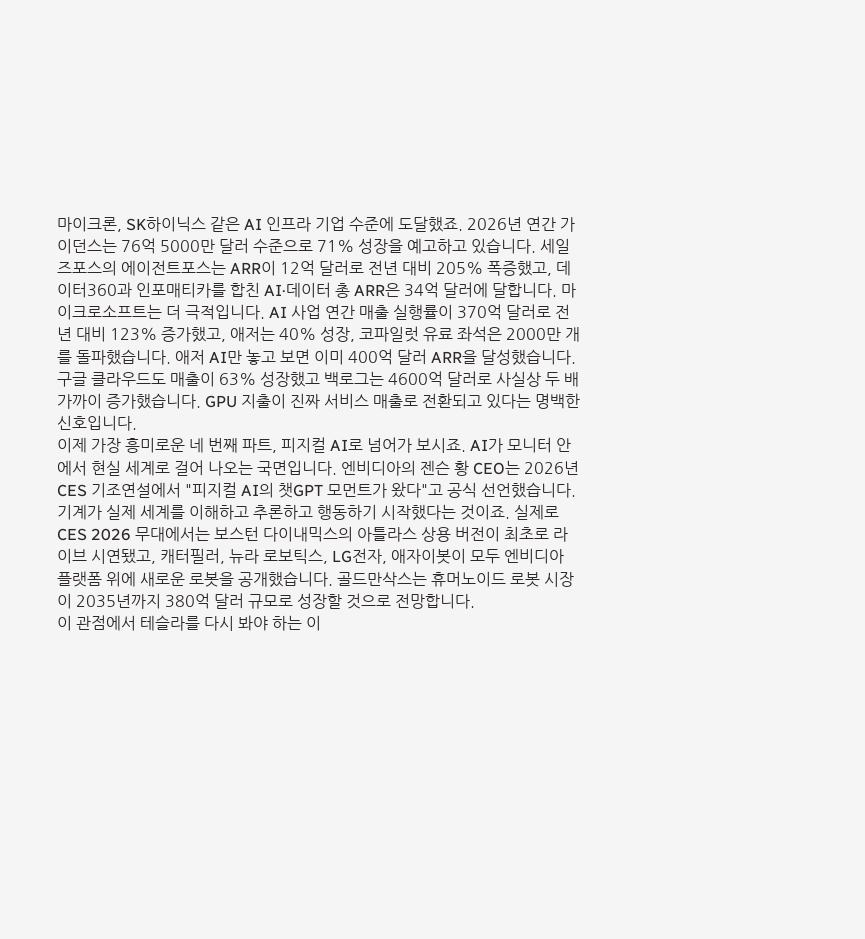마이크론, SK하이닉스 같은 AI 인프라 기업 수준에 도달했죠. 2026년 연간 가이던스는 76억 5000만 달러 수준으로 71% 성장을 예고하고 있습니다. 세일즈포스의 에이전트포스는 ARR이 12억 달러로 전년 대비 205% 폭증했고, 데이터360과 인포매티카를 합친 AI·데이터 총 ARR은 34억 달러에 달합니다. 마이크로소프트는 더 극적입니다. AI 사업 연간 매출 실행률이 370억 달러로 전년 대비 123% 증가했고, 애저는 40% 성장, 코파일럿 유료 좌석은 2000만 개를 돌파했습니다. 애저 AI만 놓고 보면 이미 400억 달러 ARR을 달성했습니다. 구글 클라우드도 매출이 63% 성장했고 백로그는 4600억 달러로 사실상 두 배 가까이 증가했습니다. GPU 지출이 진짜 서비스 매출로 전환되고 있다는 명백한 신호입니다.
이제 가장 흥미로운 네 번째 파트, 피지컬 AI로 넘어가 보시죠. AI가 모니터 안에서 현실 세계로 걸어 나오는 국면입니다. 엔비디아의 젠슨 황 CEO는 2026년 CES 기조연설에서 "피지컬 AI의 챗GPT 모먼트가 왔다"고 공식 선언했습니다. 기계가 실제 세계를 이해하고 추론하고 행동하기 시작했다는 것이죠. 실제로 CES 2026 무대에서는 보스턴 다이내믹스의 아틀라스 상용 버전이 최초로 라이브 시연됐고, 캐터필러, 뉴라 로보틱스, LG전자, 애자이봇이 모두 엔비디아 플랫폼 위에 새로운 로봇을 공개했습니다. 골드만삭스는 휴머노이드 로봇 시장이 2035년까지 380억 달러 규모로 성장할 것으로 전망합니다.
이 관점에서 테슬라를 다시 봐야 하는 이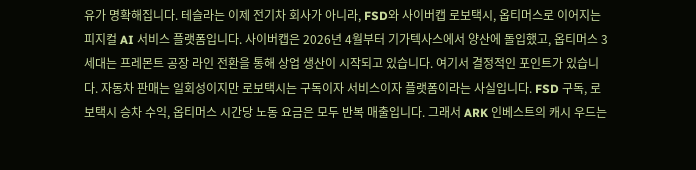유가 명확해집니다. 테슬라는 이제 전기차 회사가 아니라, FSD와 사이버캡 로보택시, 옵티머스로 이어지는 피지컬 AI 서비스 플랫폼입니다. 사이버캡은 2026년 4월부터 기가텍사스에서 양산에 돌입했고, 옵티머스 3세대는 프레몬트 공장 라인 전환을 통해 상업 생산이 시작되고 있습니다. 여기서 결정적인 포인트가 있습니다. 자동차 판매는 일회성이지만 로보택시는 구독이자 서비스이자 플랫폼이라는 사실입니다. FSD 구독, 로보택시 승차 수익, 옵티머스 시간당 노동 요금은 모두 반복 매출입니다. 그래서 ARK 인베스트의 캐시 우드는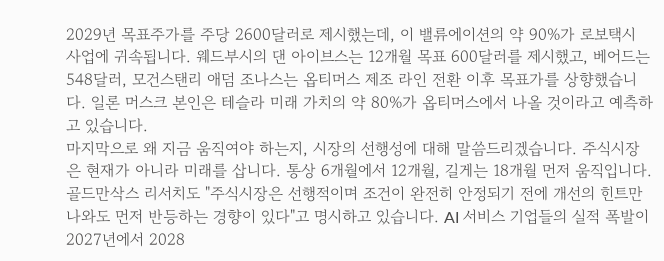2029년 목표주가를 주당 2600달러로 제시했는데, 이 밸류에이션의 약 90%가 로보택시 사업에 귀속됩니다. 웨드부시의 댄 아이브스는 12개월 목표 600달러를 제시했고, 베어드는 548달러, 모건스탠리 애덤 조나스는 옵티머스 제조 라인 전환 이후 목표가를 상향했습니다. 일론 머스크 본인은 테슬라 미래 가치의 약 80%가 옵티머스에서 나올 것이라고 예측하고 있습니다.
마지막으로 왜 지금 움직여야 하는지, 시장의 선행성에 대해 말씀드리겠습니다. 주식시장은 현재가 아니라 미래를 삽니다. 통상 6개월에서 12개월, 길게는 18개월 먼저 움직입니다. 골드만삭스 리서치도 "주식시장은 선행적이며 조건이 완전히 안정되기 전에 개선의 힌트만 나와도 먼저 반등하는 경향이 있다"고 명시하고 있습니다. AI 서비스 기업들의 실적 폭발이 2027년에서 2028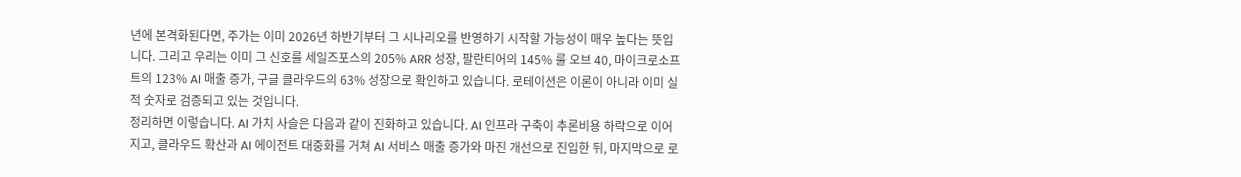년에 본격화된다면, 주가는 이미 2026년 하반기부터 그 시나리오를 반영하기 시작할 가능성이 매우 높다는 뜻입니다. 그리고 우리는 이미 그 신호를 세일즈포스의 205% ARR 성장, 팔란티어의 145% 룰 오브 40, 마이크로소프트의 123% AI 매출 증가, 구글 클라우드의 63% 성장으로 확인하고 있습니다. 로테이션은 이론이 아니라 이미 실적 숫자로 검증되고 있는 것입니다.
정리하면 이렇습니다. AI 가치 사슬은 다음과 같이 진화하고 있습니다. AI 인프라 구축이 추론비용 하락으로 이어지고, 클라우드 확산과 AI 에이전트 대중화를 거쳐 AI 서비스 매출 증가와 마진 개선으로 진입한 뒤, 마지막으로 로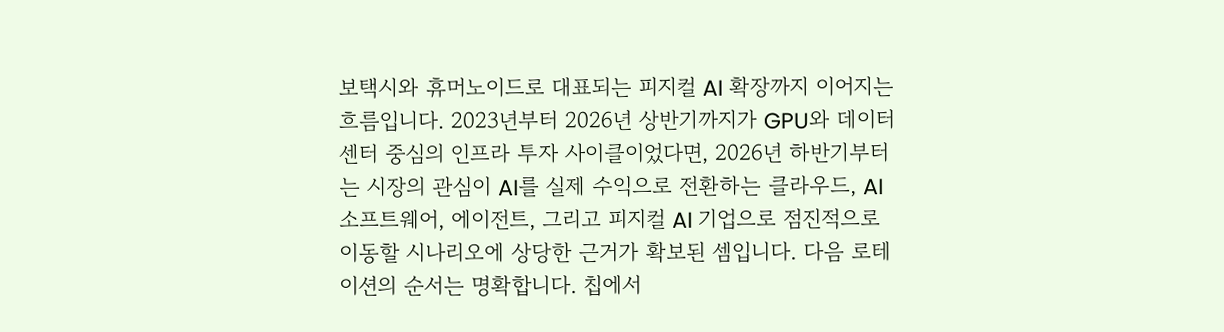보택시와 휴머노이드로 대표되는 피지컬 AI 확장까지 이어지는 흐름입니다. 2023년부터 2026년 상반기까지가 GPU와 데이터센터 중심의 인프라 투자 사이클이었다면, 2026년 하반기부터는 시장의 관심이 AI를 실제 수익으로 전환하는 클라우드, AI 소프트웨어, 에이전트, 그리고 피지컬 AI 기업으로 점진적으로 이동할 시나리오에 상당한 근거가 확보된 셈입니다. 다음 로테이션의 순서는 명확합니다. 칩에서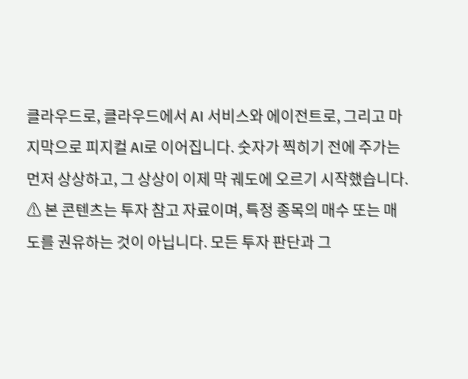클라우드로, 클라우드에서 AI 서비스와 에이전트로, 그리고 마지막으로 피지컬 AI로 이어집니다. 숫자가 찍히기 전에 주가는 먼저 상상하고, 그 상상이 이제 막 궤도에 오르기 시작했습니다.
⚠ 본 콘텐츠는 투자 참고 자료이며, 특정 종목의 매수 또는 매도를 권유하는 것이 아닙니다. 모든 투자 판단과 그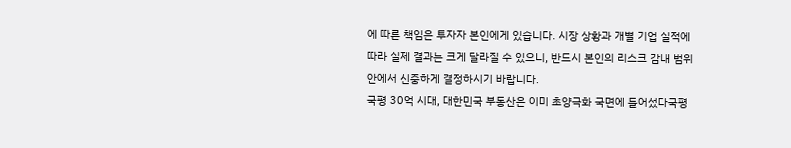에 따른 책임은 투자자 본인에게 있습니다. 시장 상황과 개별 기업 실적에 따라 실제 결과는 크게 달라질 수 있으니, 반드시 본인의 리스크 감내 범위 안에서 신중하게 결정하시기 바랍니다.
국평 30억 시대, 대한민국 부동산은 이미 초양극화 국면에 들어섰다국평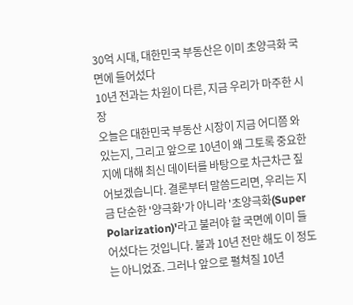30억 시대, 대한민국 부동산은 이미 초양극화 국면에 들어섰다
10년 전과는 차원이 다른, 지금 우리가 마주한 시장
오늘은 대한민국 부동산 시장이 지금 어디쯤 와 있는지, 그리고 앞으로 10년이 왜 그토록 중요한지에 대해 최신 데이터를 바탕으로 차근차근 짚어보겠습니다. 결론부터 말씀드리면, 우리는 지금 단순한 '양극화'가 아니라 '초양극화(Super Polarization)'라고 불러야 할 국면에 이미 들어섰다는 것입니다. 불과 10년 전만 해도 이 정도는 아니었죠. 그러나 앞으로 펼쳐질 10년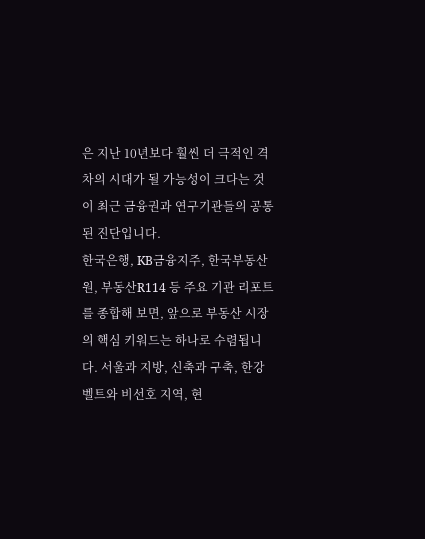은 지난 10년보다 훨씬 더 극적인 격차의 시대가 될 가능성이 크다는 것이 최근 금융권과 연구기관들의 공통된 진단입니다.
한국은행, KB금융지주, 한국부동산원, 부동산R114 등 주요 기관 리포트를 종합해 보면, 앞으로 부동산 시장의 핵심 키워드는 하나로 수렴됩니다. 서울과 지방, 신축과 구축, 한강벨트와 비선호 지역, 현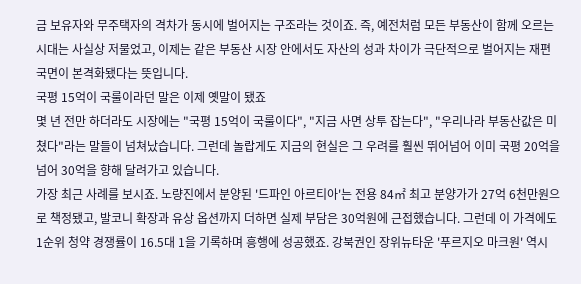금 보유자와 무주택자의 격차가 동시에 벌어지는 구조라는 것이죠. 즉, 예전처럼 모든 부동산이 함께 오르는 시대는 사실상 저물었고, 이제는 같은 부동산 시장 안에서도 자산의 성과 차이가 극단적으로 벌어지는 재편 국면이 본격화됐다는 뜻입니다.
국평 15억이 국룰이라던 말은 이제 옛말이 됐죠
몇 년 전만 하더라도 시장에는 "국평 15억이 국룰이다", "지금 사면 상투 잡는다", "우리나라 부동산값은 미쳤다"라는 말들이 넘쳐났습니다. 그런데 놀랍게도 지금의 현실은 그 우려를 훨씬 뛰어넘어 이미 국평 20억을 넘어 30억을 향해 달려가고 있습니다.
가장 최근 사례를 보시죠. 노량진에서 분양된 '드파인 아르티아'는 전용 84㎡ 최고 분양가가 27억 6천만원으로 책정됐고, 발코니 확장과 유상 옵션까지 더하면 실제 부담은 30억원에 근접했습니다. 그런데 이 가격에도 1순위 청약 경쟁률이 16.5대 1을 기록하며 흥행에 성공했죠. 강북권인 장위뉴타운 '푸르지오 마크원' 역시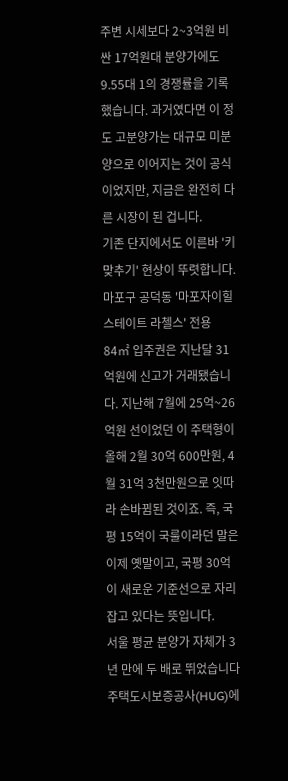주변 시세보다 2~3억원 비싼 17억원대 분양가에도 9.55대 1의 경쟁률을 기록했습니다. 과거였다면 이 정도 고분양가는 대규모 미분양으로 이어지는 것이 공식이었지만, 지금은 완전히 다른 시장이 된 겁니다.
기존 단지에서도 이른바 '키 맞추기' 현상이 뚜렷합니다. 마포구 공덕동 '마포자이힐스테이트 라첼스' 전용 84㎡ 입주권은 지난달 31억원에 신고가 거래됐습니다. 지난해 7월에 25억~26억원 선이었던 이 주택형이 올해 2월 30억 600만원, 4월 31억 3천만원으로 잇따라 손바뀜된 것이죠. 즉, 국평 15억이 국룰이라던 말은 이제 옛말이고, 국평 30억이 새로운 기준선으로 자리 잡고 있다는 뜻입니다.
서울 평균 분양가 자체가 3년 만에 두 배로 뛰었습니다
주택도시보증공사(HUG)에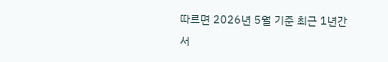따르면 2026년 5월 기준 최근 1년간 서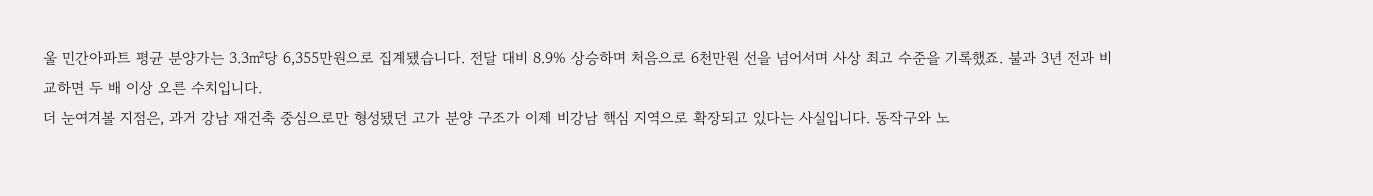울 민간아파트 평균 분양가는 3.3㎡당 6,355만원으로 집계됐습니다. 전달 대비 8.9% 상승하며 처음으로 6천만원 선을 넘어서며 사상 최고 수준을 기록했죠. 불과 3년 전과 비교하면 두 배 이상 오른 수치입니다.
더 눈여겨볼 지점은, 과거 강남 재건축 중심으로만 형성됐던 고가 분양 구조가 이제 비강남 핵심 지역으로 확장되고 있다는 사실입니다. 동작구와 노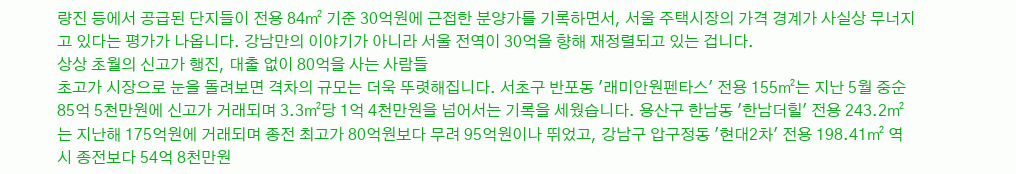량진 등에서 공급된 단지들이 전용 84㎡ 기준 30억원에 근접한 분양가를 기록하면서, 서울 주택시장의 가격 경계가 사실상 무너지고 있다는 평가가 나옵니다. 강남만의 이야기가 아니라 서울 전역이 30억을 향해 재정렬되고 있는 겁니다.
상상 초월의 신고가 행진, 대출 없이 80억을 사는 사람들
초고가 시장으로 눈을 돌려보면 격차의 규모는 더욱 뚜렷해집니다. 서초구 반포동 '래미안원펜타스' 전용 155㎡는 지난 5월 중순 85억 5천만원에 신고가 거래되며 3.3㎡당 1억 4천만원을 넘어서는 기록을 세웠습니다. 용산구 한남동 '한남더힐' 전용 243.2㎡는 지난해 175억원에 거래되며 종전 최고가 80억원보다 무려 95억원이나 뛰었고, 강남구 압구정동 '현대2차' 전용 198.41㎡ 역시 종전보다 54억 8천만원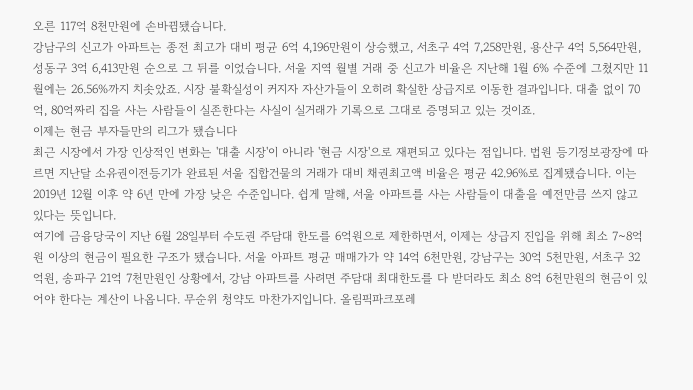오른 117억 8천만원에 손바뀜됐습니다.
강남구의 신고가 아파트는 종전 최고가 대비 평균 6억 4,196만원이 상승했고, 서초구 4억 7,258만원, 용산구 4억 5,564만원, 성동구 3억 6,413만원 순으로 그 뒤를 이었습니다. 서울 지역 월별 거래 중 신고가 비율은 지난해 1월 6% 수준에 그쳤지만 11월에는 26.56%까지 치솟았죠. 시장 불확실성이 커지자 자산가들이 오히려 확실한 상급지로 이동한 결과입니다. 대출 없이 70억, 80억짜리 집을 사는 사람들이 실존한다는 사실이 실거래가 기록으로 그대로 증명되고 있는 것이죠.
이제는 현금 부자들만의 리그가 됐습니다
최근 시장에서 가장 인상적인 변화는 '대출 시장'이 아니라 '현금 시장'으로 재편되고 있다는 점입니다. 법원 등기정보광장에 따르면 지난달 소유권이전등기가 완료된 서울 집합건물의 거래가 대비 채권최고액 비율은 평균 42.96%로 집계됐습니다. 이는 2019년 12월 이후 약 6년 만에 가장 낮은 수준입니다. 쉽게 말해, 서울 아파트를 사는 사람들이 대출을 예전만큼 쓰지 않고 있다는 뜻입니다.
여기에 금융당국이 지난 6월 28일부터 수도권 주담대 한도를 6억원으로 제한하면서, 이제는 상급지 진입을 위해 최소 7~8억원 이상의 현금이 필요한 구조가 됐습니다. 서울 아파트 평균 매매가가 약 14억 6천만원, 강남구는 30억 5천만원, 서초구 32억원, 송파구 21억 7천만원인 상황에서, 강남 아파트를 사려면 주담대 최대한도를 다 받더라도 최소 8억 6천만원의 현금이 있어야 한다는 계산이 나옵니다. 무순위 청약도 마찬가지입니다. 올림픽파크포레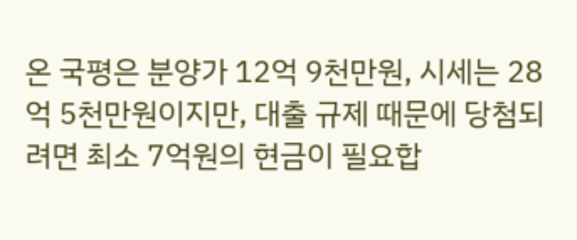온 국평은 분양가 12억 9천만원, 시세는 28억 5천만원이지만, 대출 규제 때문에 당첨되려면 최소 7억원의 현금이 필요합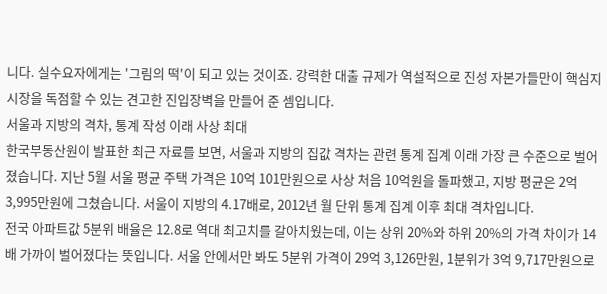니다. 실수요자에게는 '그림의 떡'이 되고 있는 것이죠. 강력한 대출 규제가 역설적으로 진성 자본가들만이 핵심지 시장을 독점할 수 있는 견고한 진입장벽을 만들어 준 셈입니다.
서울과 지방의 격차, 통계 작성 이래 사상 최대
한국부동산원이 발표한 최근 자료를 보면, 서울과 지방의 집값 격차는 관련 통계 집계 이래 가장 큰 수준으로 벌어졌습니다. 지난 5월 서울 평균 주택 가격은 10억 101만원으로 사상 처음 10억원을 돌파했고, 지방 평균은 2억 3,995만원에 그쳤습니다. 서울이 지방의 4.17배로, 2012년 월 단위 통계 집계 이후 최대 격차입니다.
전국 아파트값 5분위 배율은 12.8로 역대 최고치를 갈아치웠는데, 이는 상위 20%와 하위 20%의 가격 차이가 14배 가까이 벌어졌다는 뜻입니다. 서울 안에서만 봐도 5분위 가격이 29억 3,126만원, 1분위가 3억 9,717만원으로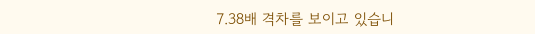7.38배 격차를 보이고 있습니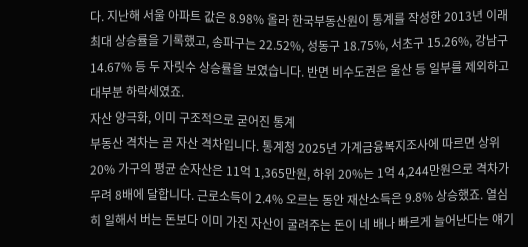다. 지난해 서울 아파트 값은 8.98% 올라 한국부동산원이 통계를 작성한 2013년 이래 최대 상승률을 기록했고, 송파구는 22.52%, 성동구 18.75%, 서초구 15.26%, 강남구 14.67% 등 두 자릿수 상승률을 보였습니다. 반면 비수도권은 울산 등 일부를 제외하고 대부분 하락세였죠.
자산 양극화, 이미 구조적으로 굳어진 통계
부동산 격차는 곧 자산 격차입니다. 통계청 2025년 가계금융복지조사에 따르면 상위 20% 가구의 평균 순자산은 11억 1,365만원, 하위 20%는 1억 4,244만원으로 격차가 무려 8배에 달합니다. 근로소득이 2.4% 오르는 동안 재산소득은 9.8% 상승했죠. 열심히 일해서 버는 돈보다 이미 가진 자산이 굴려주는 돈이 네 배나 빠르게 늘어난다는 얘기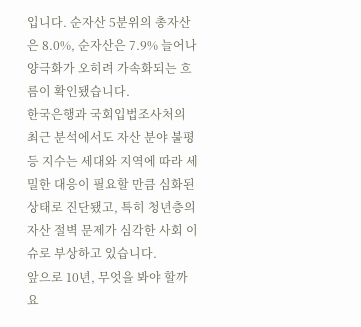입니다. 순자산 5분위의 총자산은 8.0%, 순자산은 7.9% 늘어나 양극화가 오히려 가속화되는 흐름이 확인됐습니다.
한국은행과 국회입법조사처의 최근 분석에서도 자산 분야 불평등 지수는 세대와 지역에 따라 세밀한 대응이 필요할 만큼 심화된 상태로 진단됐고, 특히 청년층의 자산 절벽 문제가 심각한 사회 이슈로 부상하고 있습니다.
앞으로 10년, 무엇을 봐야 할까요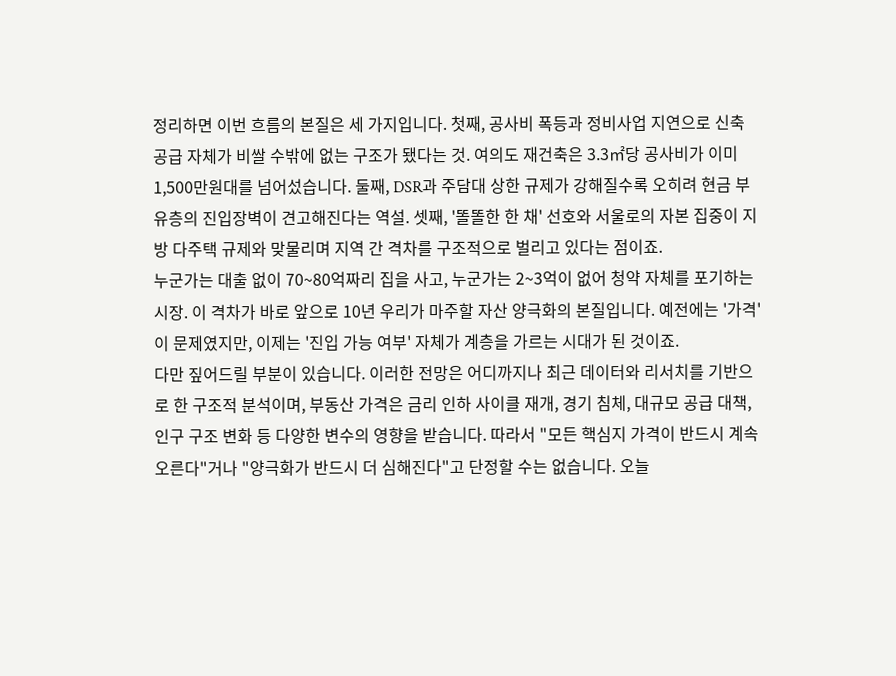정리하면 이번 흐름의 본질은 세 가지입니다. 첫째, 공사비 폭등과 정비사업 지연으로 신축 공급 자체가 비쌀 수밖에 없는 구조가 됐다는 것. 여의도 재건축은 3.3㎡당 공사비가 이미 1,500만원대를 넘어섰습니다. 둘째, DSR과 주담대 상한 규제가 강해질수록 오히려 현금 부유층의 진입장벽이 견고해진다는 역설. 셋째, '똘똘한 한 채' 선호와 서울로의 자본 집중이 지방 다주택 규제와 맞물리며 지역 간 격차를 구조적으로 벌리고 있다는 점이죠.
누군가는 대출 없이 70~80억짜리 집을 사고, 누군가는 2~3억이 없어 청약 자체를 포기하는 시장. 이 격차가 바로 앞으로 10년 우리가 마주할 자산 양극화의 본질입니다. 예전에는 '가격'이 문제였지만, 이제는 '진입 가능 여부' 자체가 계층을 가르는 시대가 된 것이죠.
다만 짚어드릴 부분이 있습니다. 이러한 전망은 어디까지나 최근 데이터와 리서치를 기반으로 한 구조적 분석이며, 부동산 가격은 금리 인하 사이클 재개, 경기 침체, 대규모 공급 대책, 인구 구조 변화 등 다양한 변수의 영향을 받습니다. 따라서 "모든 핵심지 가격이 반드시 계속 오른다"거나 "양극화가 반드시 더 심해진다"고 단정할 수는 없습니다. 오늘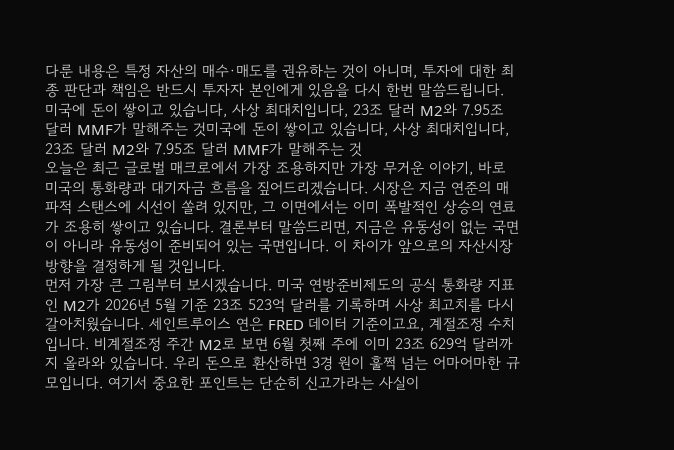다룬 내용은 특정 자산의 매수·매도를 권유하는 것이 아니며, 투자에 대한 최종 판단과 책임은 반드시 투자자 본인에게 있음을 다시 한번 말씀드립니다.
미국에 돈이 쌓이고 있습니다, 사상 최대치입니다, 23조 달러 M2와 7.95조 달러 MMF가 말해주는 것미국에 돈이 쌓이고 있습니다, 사상 최대치입니다, 23조 달러 M2와 7.95조 달러 MMF가 말해주는 것
오늘은 최근 글로벌 매크로에서 가장 조용하지만 가장 무거운 이야기, 바로 미국의 통화량과 대기자금 흐름을 짚어드리겠습니다. 시장은 지금 연준의 매파적 스탠스에 시선이 쏠려 있지만, 그 이면에서는 이미 폭발적인 상승의 연료가 조용히 쌓이고 있습니다. 결론부터 말씀드리면, 지금은 유동성이 없는 국면이 아니라 유동성이 준비되어 있는 국면입니다. 이 차이가 앞으로의 자산시장 방향을 결정하게 될 것입니다.
먼저 가장 큰 그림부터 보시겠습니다. 미국 연방준비제도의 공식 통화량 지표인 M2가 2026년 5월 기준 23조 523억 달러를 기록하며 사상 최고치를 다시 갈아치웠습니다. 세인트루이스 연은 FRED 데이터 기준이고요, 계절조정 수치입니다. 비계절조정 주간 M2로 보면 6월 첫째 주에 이미 23조 629억 달러까지 올라와 있습니다. 우리 돈으로 환산하면 3경 원이 훌쩍 넘는 어마어마한 규모입니다. 여기서 중요한 포인트는 단순히 신고가라는 사실이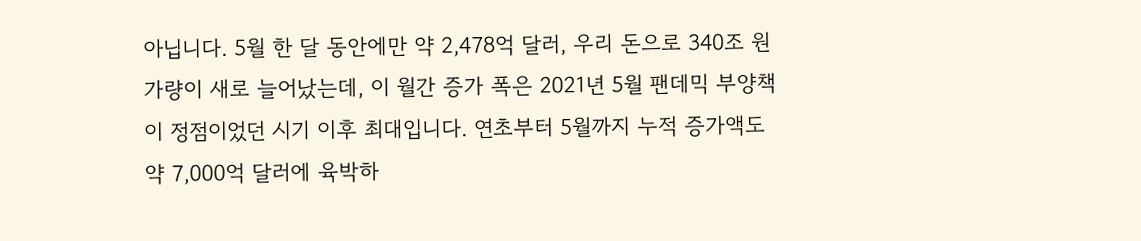아닙니다. 5월 한 달 동안에만 약 2,478억 달러, 우리 돈으로 340조 원가량이 새로 늘어났는데, 이 월간 증가 폭은 2021년 5월 팬데믹 부양책이 정점이었던 시기 이후 최대입니다. 연초부터 5월까지 누적 증가액도 약 7,000억 달러에 육박하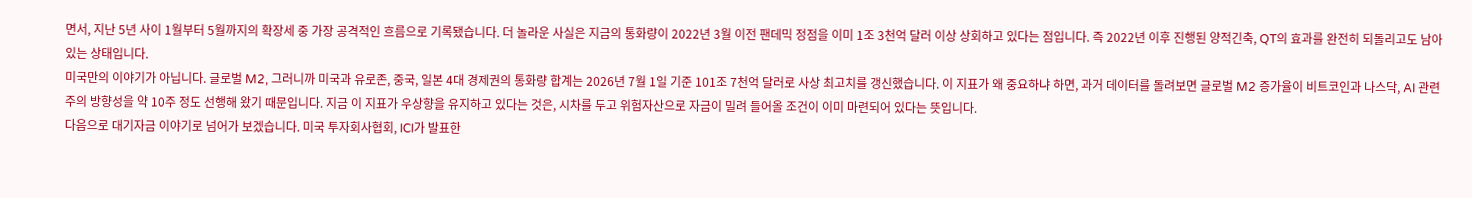면서, 지난 5년 사이 1월부터 5월까지의 확장세 중 가장 공격적인 흐름으로 기록됐습니다. 더 놀라운 사실은 지금의 통화량이 2022년 3월 이전 팬데믹 정점을 이미 1조 3천억 달러 이상 상회하고 있다는 점입니다. 즉 2022년 이후 진행된 양적긴축, QT의 효과를 완전히 되돌리고도 남아 있는 상태입니다.
미국만의 이야기가 아닙니다. 글로벌 M2, 그러니까 미국과 유로존, 중국, 일본 4대 경제권의 통화량 합계는 2026년 7월 1일 기준 101조 7천억 달러로 사상 최고치를 갱신했습니다. 이 지표가 왜 중요하냐 하면, 과거 데이터를 돌려보면 글로벌 M2 증가율이 비트코인과 나스닥, AI 관련주의 방향성을 약 10주 정도 선행해 왔기 때문입니다. 지금 이 지표가 우상향을 유지하고 있다는 것은, 시차를 두고 위험자산으로 자금이 밀려 들어올 조건이 이미 마련되어 있다는 뜻입니다.
다음으로 대기자금 이야기로 넘어가 보겠습니다. 미국 투자회사협회, ICI가 발표한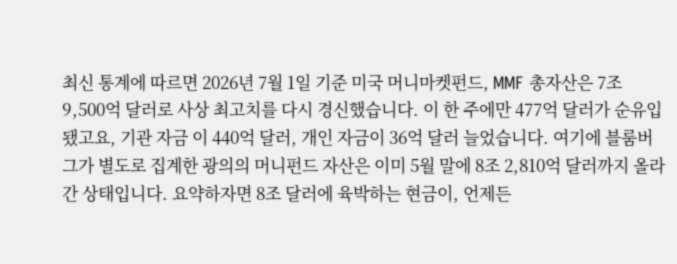최신 통계에 따르면 2026년 7월 1일 기준 미국 머니마켓펀드, MMF 총자산은 7조 9,500억 달러로 사상 최고치를 다시 경신했습니다. 이 한 주에만 477억 달러가 순유입됐고요, 기관 자금 이 440억 달러, 개인 자금이 36억 달러 늘었습니다. 여기에 블룸버그가 별도로 집계한 광의의 머니펀드 자산은 이미 5월 말에 8조 2,810억 달러까지 올라간 상태입니다. 요약하자면 8조 달러에 육박하는 현금이, 언제든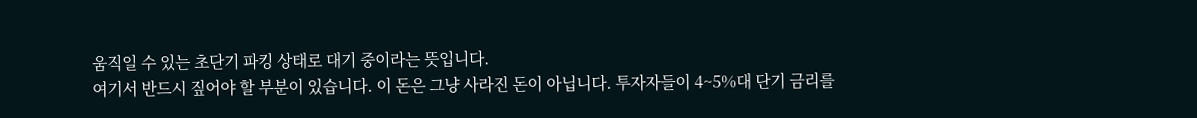움직일 수 있는 초단기 파킹 상태로 대기 중이라는 뜻입니다.
여기서 반드시 짚어야 할 부분이 있습니다. 이 돈은 그냥 사라진 돈이 아닙니다. 투자자들이 4~5%대 단기 금리를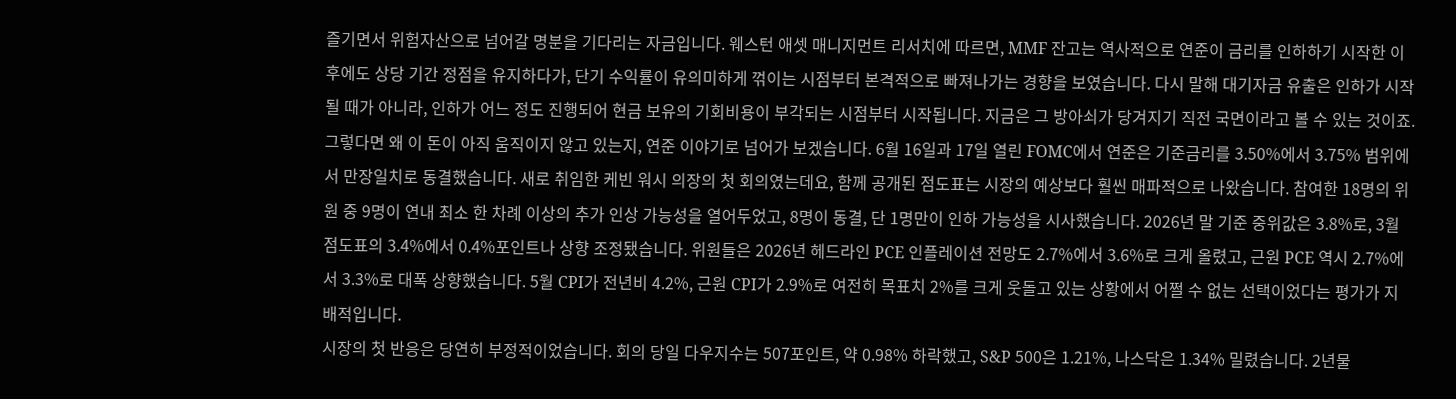즐기면서 위험자산으로 넘어갈 명분을 기다리는 자금입니다. 웨스턴 애셋 매니지먼트 리서치에 따르면, MMF 잔고는 역사적으로 연준이 금리를 인하하기 시작한 이후에도 상당 기간 정점을 유지하다가, 단기 수익률이 유의미하게 꺾이는 시점부터 본격적으로 빠져나가는 경향을 보였습니다. 다시 말해 대기자금 유출은 인하가 시작될 때가 아니라, 인하가 어느 정도 진행되어 현금 보유의 기회비용이 부각되는 시점부터 시작됩니다. 지금은 그 방아쇠가 당겨지기 직전 국면이라고 볼 수 있는 것이죠.
그렇다면 왜 이 돈이 아직 움직이지 않고 있는지, 연준 이야기로 넘어가 보겠습니다. 6월 16일과 17일 열린 FOMC에서 연준은 기준금리를 3.50%에서 3.75% 범위에서 만장일치로 동결했습니다. 새로 취임한 케빈 워시 의장의 첫 회의였는데요, 함께 공개된 점도표는 시장의 예상보다 훨씬 매파적으로 나왔습니다. 참여한 18명의 위원 중 9명이 연내 최소 한 차례 이상의 추가 인상 가능성을 열어두었고, 8명이 동결, 단 1명만이 인하 가능성을 시사했습니다. 2026년 말 기준 중위값은 3.8%로, 3월 점도표의 3.4%에서 0.4%포인트나 상향 조정됐습니다. 위원들은 2026년 헤드라인 PCE 인플레이션 전망도 2.7%에서 3.6%로 크게 올렸고, 근원 PCE 역시 2.7%에서 3.3%로 대폭 상향했습니다. 5월 CPI가 전년비 4.2%, 근원 CPI가 2.9%로 여전히 목표치 2%를 크게 웃돌고 있는 상황에서 어쩔 수 없는 선택이었다는 평가가 지배적입니다.
시장의 첫 반응은 당연히 부정적이었습니다. 회의 당일 다우지수는 507포인트, 약 0.98% 하락했고, S&P 500은 1.21%, 나스닥은 1.34% 밀렸습니다. 2년물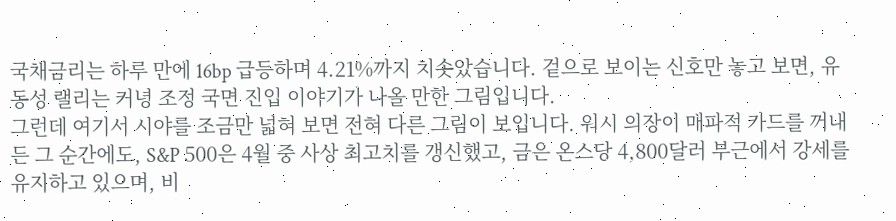국채금리는 하루 만에 16bp 급등하며 4.21%까지 치솟았습니다. 겉으로 보이는 신호만 놓고 보면, 유동성 랠리는 커녕 조정 국면 진입 이야기가 나올 만한 그림입니다.
그런데 여기서 시야를 조금만 넓혀 보면 전혀 다른 그림이 보입니다. 워시 의장이 매파적 카드를 꺼내 든 그 순간에도, S&P 500은 4월 중 사상 최고치를 갱신했고, 금은 온스당 4,800달러 부근에서 강세를 유지하고 있으며, 비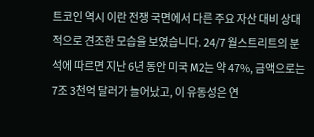트코인 역시 이란 전쟁 국면에서 다른 주요 자산 대비 상대적으로 견조한 모습을 보였습니다. 24/7 월스트리트의 분석에 따르면 지난 6년 동안 미국 M2는 약 47%, 금액으로는 7조 3천억 달러가 늘어났고, 이 유동성은 연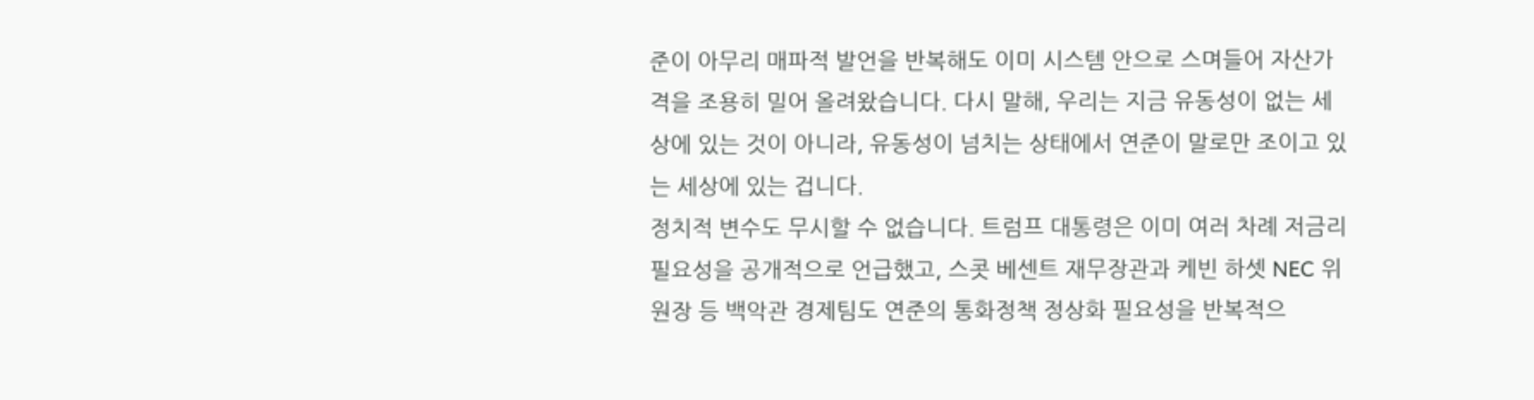준이 아무리 매파적 발언을 반복해도 이미 시스템 안으로 스며들어 자산가격을 조용히 밀어 올려왔습니다. 다시 말해, 우리는 지금 유동성이 없는 세상에 있는 것이 아니라, 유동성이 넘치는 상태에서 연준이 말로만 조이고 있는 세상에 있는 겁니다.
정치적 변수도 무시할 수 없습니다. 트럼프 대통령은 이미 여러 차례 저금리 필요성을 공개적으로 언급했고, 스콧 베센트 재무장관과 케빈 하셋 NEC 위원장 등 백악관 경제팀도 연준의 통화정책 정상화 필요성을 반복적으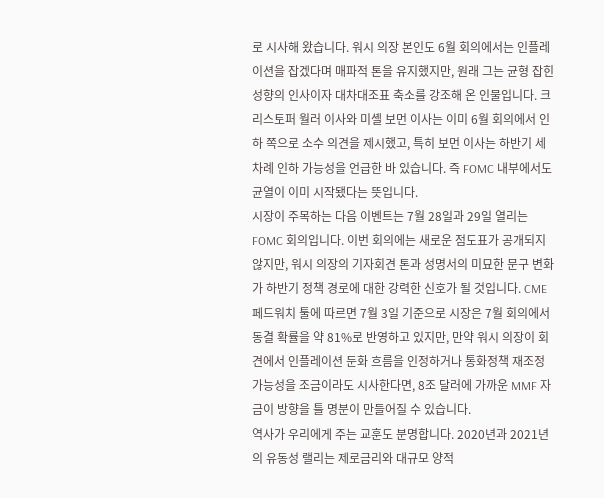로 시사해 왔습니다. 워시 의장 본인도 6월 회의에서는 인플레이션을 잡겠다며 매파적 톤을 유지했지만, 원래 그는 균형 잡힌 성향의 인사이자 대차대조표 축소를 강조해 온 인물입니다. 크리스토퍼 월러 이사와 미셸 보먼 이사는 이미 6월 회의에서 인하 쪽으로 소수 의견을 제시했고, 특히 보먼 이사는 하반기 세 차례 인하 가능성을 언급한 바 있습니다. 즉 FOMC 내부에서도 균열이 이미 시작됐다는 뜻입니다.
시장이 주목하는 다음 이벤트는 7월 28일과 29일 열리는 FOMC 회의입니다. 이번 회의에는 새로운 점도표가 공개되지 않지만, 워시 의장의 기자회견 톤과 성명서의 미묘한 문구 변화가 하반기 정책 경로에 대한 강력한 신호가 될 것입니다. CME 페드워치 툴에 따르면 7월 3일 기준으로 시장은 7월 회의에서 동결 확률을 약 81%로 반영하고 있지만, 만약 워시 의장이 회견에서 인플레이션 둔화 흐름을 인정하거나 통화정책 재조정 가능성을 조금이라도 시사한다면, 8조 달러에 가까운 MMF 자금이 방향을 틀 명분이 만들어질 수 있습니다.
역사가 우리에게 주는 교훈도 분명합니다. 2020년과 2021년의 유동성 랠리는 제로금리와 대규모 양적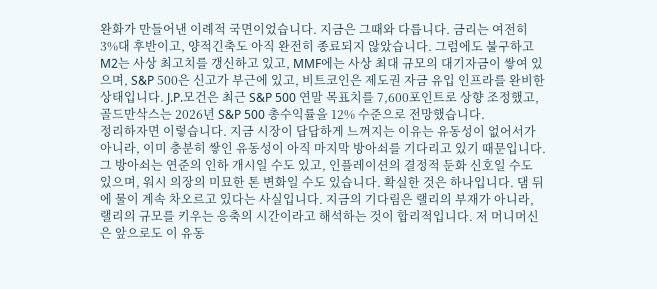완화가 만들어낸 이례적 국면이었습니다. 지금은 그때와 다릅니다. 금리는 여전히 3%대 후반이고, 양적긴축도 아직 완전히 종료되지 않았습니다. 그럼에도 불구하고 M2는 사상 최고치를 갱신하고 있고, MMF에는 사상 최대 규모의 대기자금이 쌓여 있으며, S&P 500은 신고가 부근에 있고, 비트코인은 제도권 자금 유입 인프라를 완비한 상태입니다. J.P.모건은 최근 S&P 500 연말 목표치를 7,600포인트로 상향 조정했고, 골드만삭스는 2026년 S&P 500 총수익률을 12% 수준으로 전망했습니다.
정리하자면 이렇습니다. 지금 시장이 답답하게 느껴지는 이유는 유동성이 없어서가 아니라, 이미 충분히 쌓인 유동성이 아직 마지막 방아쇠를 기다리고 있기 때문입니다. 그 방아쇠는 연준의 인하 개시일 수도 있고, 인플레이션의 결정적 둔화 신호일 수도 있으며, 워시 의장의 미묘한 톤 변화일 수도 있습니다. 확실한 것은 하나입니다. 댐 뒤에 물이 계속 차오르고 있다는 사실입니다. 지금의 기다림은 랠리의 부재가 아니라, 랠리의 규모를 키우는 응축의 시간이라고 해석하는 것이 합리적입니다. 저 머니머신은 앞으로도 이 유동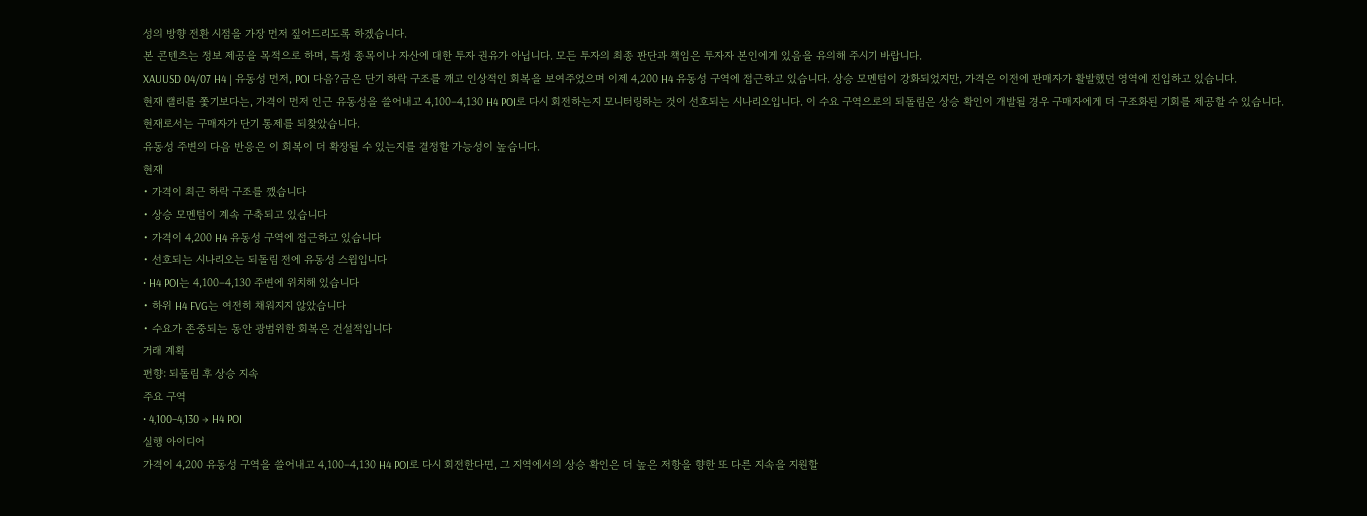성의 방향 전환 시점을 가장 먼저 짚어드리도록 하겠습니다.
본 콘텐츠는 정보 제공을 목적으로 하며, 특정 종목이나 자산에 대한 투자 권유가 아닙니다. 모든 투자의 최종 판단과 책임은 투자자 본인에게 있음을 유의해 주시기 바랍니다.
XAUUSD 04/07 H4 | 유동성 먼저, POI 다음?금은 단기 하락 구조를 깨고 인상적인 회복을 보여주었으며 이제 4,200 H4 유동성 구역에 접근하고 있습니다. 상승 모멘텀이 강화되었지만, 가격은 이전에 판매자가 활발했던 영역에 진입하고 있습니다.
현재 랠리를 쫓기보다는, 가격이 먼저 인근 유동성을 쓸어내고 4,100–4,130 H4 POI로 다시 회전하는지 모니터링하는 것이 선호되는 시나리오입니다. 이 수요 구역으로의 되돌림은 상승 확인이 개발될 경우 구매자에게 더 구조화된 기회를 제공할 수 있습니다.
현재로서는 구매자가 단기 통제를 되찾았습니다.
유동성 주변의 다음 반응은 이 회복이 더 확장될 수 있는지를 결정할 가능성이 높습니다.
현재
• 가격이 최근 하락 구조를 깼습니다
• 상승 모멘텀이 계속 구축되고 있습니다
• 가격이 4,200 H4 유동성 구역에 접근하고 있습니다
• 선호되는 시나리오는 되돌림 전에 유동성 스윕입니다
• H4 POI는 4,100–4,130 주변에 위치해 있습니다
• 하위 H4 FVG는 여전히 채워지지 않았습니다
• 수요가 존중되는 동안 광범위한 회복은 건설적입니다
거래 계획
편향: 되돌림 후 상승 지속
주요 구역
• 4,100–4,130 → H4 POI
실행 아이디어
가격이 4,200 유동성 구역을 쓸어내고 4,100–4,130 H4 POI로 다시 회전한다면, 그 지역에서의 상승 확인은 더 높은 저항을 향한 또 다른 지속을 지원할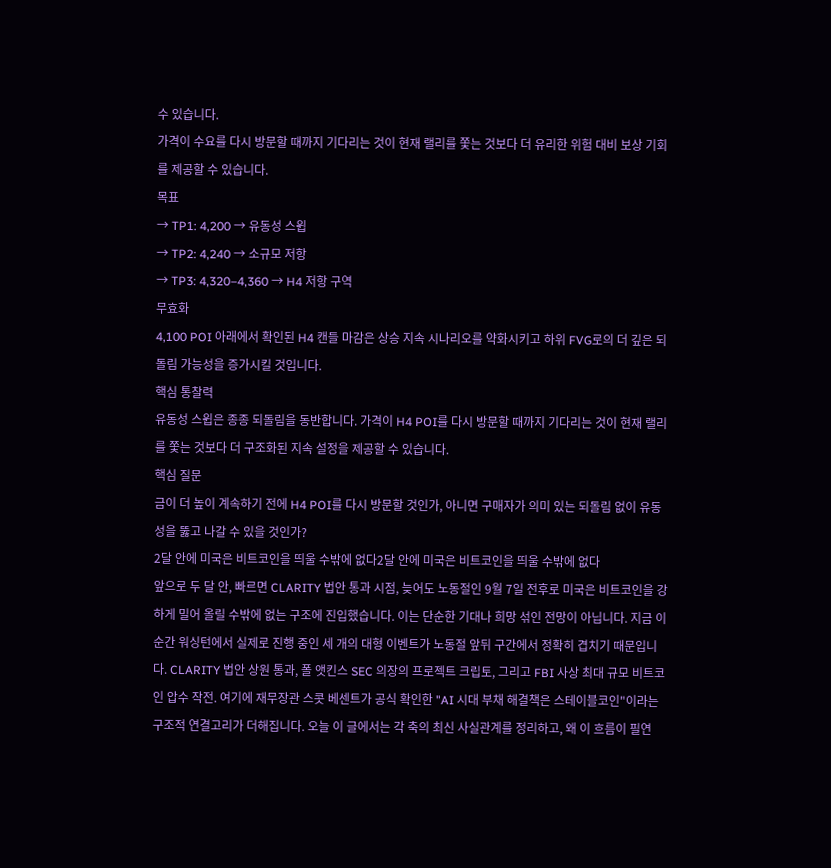수 있습니다.
가격이 수요를 다시 방문할 때까지 기다리는 것이 현재 랠리를 쫓는 것보다 더 유리한 위험 대비 보상 기회를 제공할 수 있습니다.
목표
→ TP1: 4,200 → 유동성 스윕
→ TP2: 4,240 → 소규모 저항
→ TP3: 4,320–4,360 → H4 저항 구역
무효화
4,100 POI 아래에서 확인된 H4 캔들 마감은 상승 지속 시나리오를 약화시키고 하위 FVG로의 더 깊은 되돌림 가능성을 증가시킬 것입니다.
핵심 통찰력
유동성 스윕은 종종 되돌림을 동반합니다. 가격이 H4 POI를 다시 방문할 때까지 기다리는 것이 현재 랠리를 쫓는 것보다 더 구조화된 지속 설정을 제공할 수 있습니다.
핵심 질문
금이 더 높이 계속하기 전에 H4 POI를 다시 방문할 것인가, 아니면 구매자가 의미 있는 되돌림 없이 유동성을 뚫고 나갈 수 있을 것인가?
2달 안에 미국은 비트코인을 띄울 수밖에 없다2달 안에 미국은 비트코인을 띄울 수밖에 없다
앞으로 두 달 안, 빠르면 CLARITY 법안 통과 시점, 늦어도 노동절인 9월 7일 전후로 미국은 비트코인을 강하게 밀어 올릴 수밖에 없는 구조에 진입했습니다. 이는 단순한 기대나 희망 섞인 전망이 아닙니다. 지금 이 순간 워싱턴에서 실제로 진행 중인 세 개의 대형 이벤트가 노동절 앞뒤 구간에서 정확히 겹치기 때문입니다. CLARITY 법안 상원 통과, 폴 앳킨스 SEC 의장의 프로젝트 크립토, 그리고 FBI 사상 최대 규모 비트코인 압수 작전. 여기에 재무장관 스콧 베센트가 공식 확인한 "AI 시대 부채 해결책은 스테이블코인"이라는 구조적 연결고리가 더해집니다. 오늘 이 글에서는 각 축의 최신 사실관계를 정리하고, 왜 이 흐름이 필연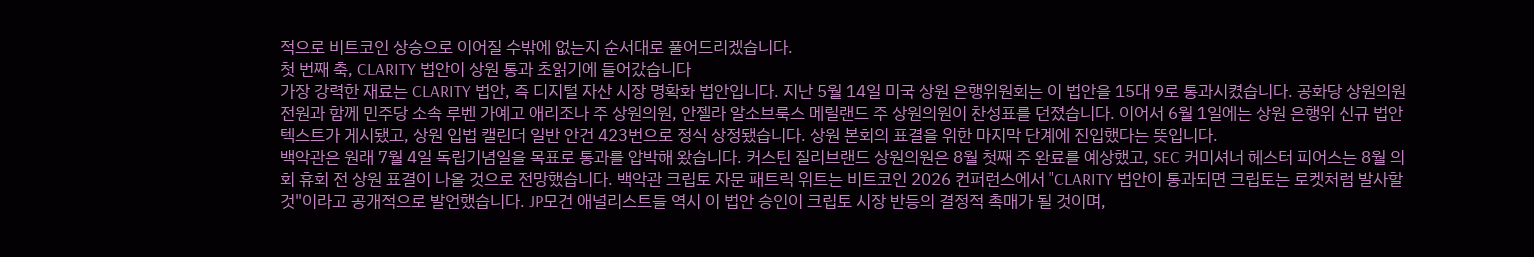적으로 비트코인 상승으로 이어질 수밖에 없는지 순서대로 풀어드리겠습니다.
첫 번째 축, CLARITY 법안이 상원 통과 초읽기에 들어갔습니다
가장 강력한 재료는 CLARITY 법안, 즉 디지털 자산 시장 명확화 법안입니다. 지난 5월 14일 미국 상원 은행위원회는 이 법안을 15대 9로 통과시켰습니다. 공화당 상원의원 전원과 함께 민주당 소속 루벤 가예고 애리조나 주 상원의원, 안젤라 알소브룩스 메릴랜드 주 상원의원이 찬성표를 던졌습니다. 이어서 6월 1일에는 상원 은행위 신규 법안 텍스트가 게시됐고, 상원 입법 캘린더 일반 안건 423번으로 정식 상정됐습니다. 상원 본회의 표결을 위한 마지막 단계에 진입했다는 뜻입니다.
백악관은 원래 7월 4일 독립기념일을 목표로 통과를 압박해 왔습니다. 커스틴 질리브랜드 상원의원은 8월 첫째 주 완료를 예상했고, SEC 커미셔너 헤스터 피어스는 8월 의회 휴회 전 상원 표결이 나올 것으로 전망했습니다. 백악관 크립토 자문 패트릭 위트는 비트코인 2026 컨퍼런스에서 "CLARITY 법안이 통과되면 크립토는 로켓처럼 발사할 것"이라고 공개적으로 발언했습니다. JP모건 애널리스트들 역시 이 법안 승인이 크립토 시장 반등의 결정적 촉매가 될 것이며,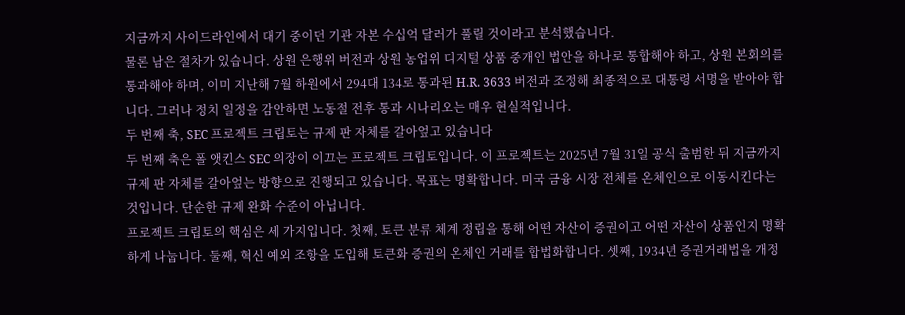지금까지 사이드라인에서 대기 중이던 기관 자본 수십억 달러가 풀릴 것이라고 분석했습니다.
물론 남은 절차가 있습니다. 상원 은행위 버전과 상원 농업위 디지털 상품 중개인 법안을 하나로 통합해야 하고, 상원 본회의를 통과해야 하며, 이미 지난해 7월 하원에서 294대 134로 통과된 H.R. 3633 버전과 조정해 최종적으로 대통령 서명을 받아야 합니다. 그러나 정치 일정을 감안하면 노동절 전후 통과 시나리오는 매우 현실적입니다.
두 번째 축, SEC 프로젝트 크립토는 규제 판 자체를 갈아엎고 있습니다
두 번째 축은 폴 앳킨스 SEC 의장이 이끄는 프로젝트 크립토입니다. 이 프로젝트는 2025년 7월 31일 공식 출범한 뒤 지금까지 규제 판 자체를 갈아엎는 방향으로 진행되고 있습니다. 목표는 명확합니다. 미국 금융 시장 전체를 온체인으로 이동시킨다는 것입니다. 단순한 규제 완화 수준이 아닙니다.
프로젝트 크립토의 핵심은 세 가지입니다. 첫째, 토큰 분류 체계 정립을 통해 어떤 자산이 증권이고 어떤 자산이 상품인지 명확하게 나눕니다. 둘째, 혁신 예외 조항을 도입해 토큰화 증권의 온체인 거래를 합법화합니다. 셋째, 1934년 증권거래법을 개정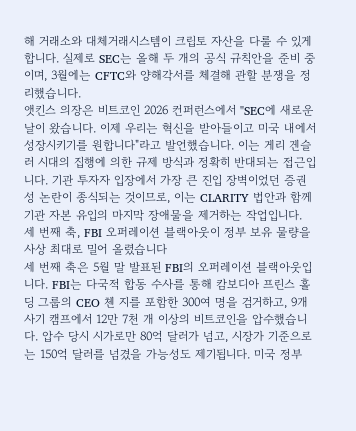해 거래소와 대체거래시스템이 크립토 자산을 다룰 수 있게 합니다. 실제로 SEC는 올해 두 개의 공식 규칙안을 준비 중이며, 3월에는 CFTC와 양해각서를 체결해 관할 분쟁을 정리했습니다.
앳킨스 의장은 비트코인 2026 컨퍼런스에서 "SEC에 새로운 날이 왔습니다. 이제 우리는 혁신을 받아들이고 미국 내에서 성장시키기를 원합니다"라고 발언했습니다. 이는 게리 겐슬러 시대의 집행에 의한 규제 방식과 정확히 반대되는 접근입니다. 기관 투자자 입장에서 가장 큰 진입 장벽이었던 증권성 논란이 종식되는 것이므로, 이는 CLARITY 법안과 함께 기관 자본 유입의 마지막 장애물을 제거하는 작업입니다.
세 번째 축, FBI 오퍼레이션 블랙아웃이 정부 보유 물량을 사상 최대로 밀어 올렸습니다
세 번째 축은 5월 말 발표된 FBI의 오퍼레이션 블랙아웃입니다. FBI는 다국적 합동 수사를 통해 캄보디아 프린스 홀딩 그룹의 CEO 첸 지를 포함한 300여 명을 검거하고, 9개 사기 캠프에서 12만 7천 개 이상의 비트코인을 압수했습니다. 압수 당시 시가로만 80억 달러가 넘고, 시장가 기준으로는 150억 달러를 넘겼을 가능성도 제기됩니다. 미국 정부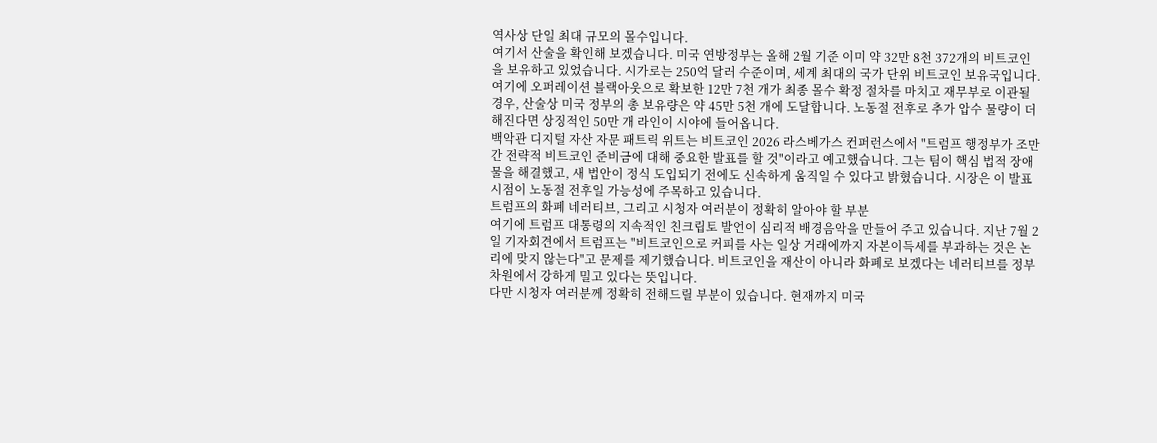역사상 단일 최대 규모의 몰수입니다.
여기서 산술을 확인해 보겠습니다. 미국 연방정부는 올해 2월 기준 이미 약 32만 8천 372개의 비트코인을 보유하고 있었습니다. 시가로는 250억 달러 수준이며, 세계 최대의 국가 단위 비트코인 보유국입니다. 여기에 오퍼레이션 블랙아웃으로 확보한 12만 7천 개가 최종 몰수 확정 절차를 마치고 재무부로 이관될 경우, 산술상 미국 정부의 총 보유량은 약 45만 5천 개에 도달합니다. 노동절 전후로 추가 압수 물량이 더해진다면 상징적인 50만 개 라인이 시야에 들어옵니다.
백악관 디지털 자산 자문 패트릭 위트는 비트코인 2026 라스베가스 컨퍼런스에서 "트럼프 행정부가 조만간 전략적 비트코인 준비금에 대해 중요한 발표를 할 것"이라고 예고했습니다. 그는 팀이 핵심 법적 장애물을 해결했고, 새 법안이 정식 도입되기 전에도 신속하게 움직일 수 있다고 밝혔습니다. 시장은 이 발표 시점이 노동절 전후일 가능성에 주목하고 있습니다.
트럼프의 화폐 네러티브, 그리고 시청자 여러분이 정확히 알아야 할 부분
여기에 트럼프 대통령의 지속적인 친크립토 발언이 심리적 배경음악을 만들어 주고 있습니다. 지난 7월 2일 기자회견에서 트럼프는 "비트코인으로 커피를 사는 일상 거래에까지 자본이득세를 부과하는 것은 논리에 맞지 않는다"고 문제를 제기했습니다. 비트코인을 재산이 아니라 화폐로 보겠다는 네러티브를 정부 차원에서 강하게 밀고 있다는 뜻입니다.
다만 시청자 여러분께 정확히 전해드릴 부분이 있습니다. 현재까지 미국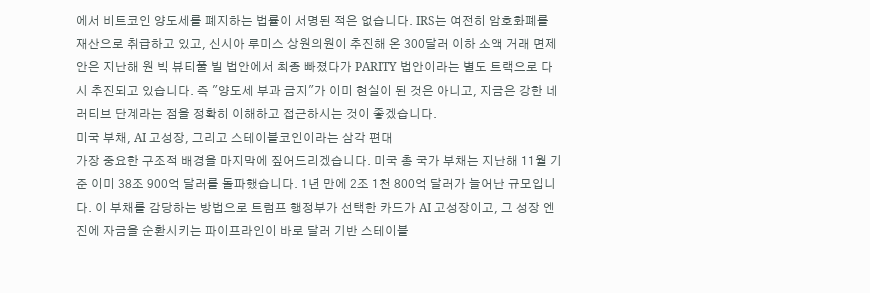에서 비트코인 양도세를 폐지하는 법률이 서명된 적은 없습니다. IRS는 여전히 암호화폐를 재산으로 취급하고 있고, 신시아 루미스 상원의원이 추진해 온 300달러 이하 소액 거래 면제안은 지난해 원 빅 뷰티풀 빌 법안에서 최종 빠졌다가 PARITY 법안이라는 별도 트랙으로 다시 추진되고 있습니다. 즉 "양도세 부과 금지"가 이미 현실이 된 것은 아니고, 지금은 강한 네러티브 단계라는 점을 정확히 이해하고 접근하시는 것이 좋겠습니다.
미국 부채, AI 고성장, 그리고 스테이블코인이라는 삼각 편대
가장 중요한 구조적 배경을 마지막에 짚어드리겠습니다. 미국 총 국가 부채는 지난해 11월 기준 이미 38조 900억 달러를 돌파했습니다. 1년 만에 2조 1천 800억 달러가 늘어난 규모입니다. 이 부채를 감당하는 방법으로 트럼프 행정부가 선택한 카드가 AI 고성장이고, 그 성장 엔진에 자금을 순환시키는 파이프라인이 바로 달러 기반 스테이블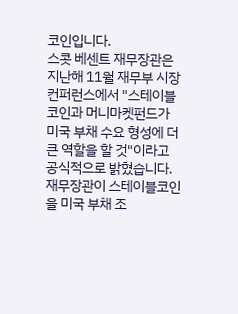코인입니다.
스콧 베센트 재무장관은 지난해 11월 재무부 시장 컨퍼런스에서 "스테이블코인과 머니마켓펀드가 미국 부채 수요 형성에 더 큰 역할을 할 것"이라고 공식적으로 밝혔습니다. 재무장관이 스테이블코인을 미국 부채 조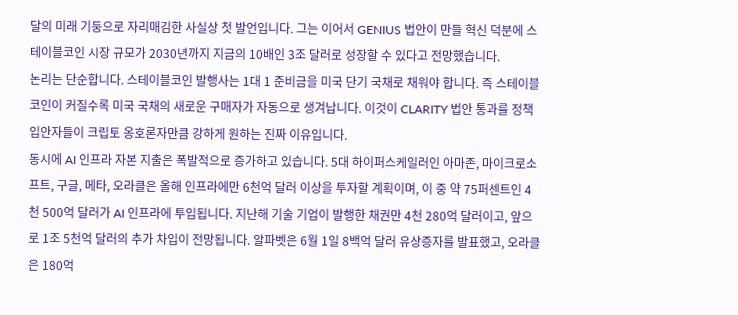달의 미래 기둥으로 자리매김한 사실상 첫 발언입니다. 그는 이어서 GENIUS 법안이 만들 혁신 덕분에 스테이블코인 시장 규모가 2030년까지 지금의 10배인 3조 달러로 성장할 수 있다고 전망했습니다.
논리는 단순합니다. 스테이블코인 발행사는 1대 1 준비금을 미국 단기 국채로 채워야 합니다. 즉 스테이블코인이 커질수록 미국 국채의 새로운 구매자가 자동으로 생겨납니다. 이것이 CLARITY 법안 통과를 정책 입안자들이 크립토 옹호론자만큼 강하게 원하는 진짜 이유입니다.
동시에 AI 인프라 자본 지출은 폭발적으로 증가하고 있습니다. 5대 하이퍼스케일러인 아마존, 마이크로소프트, 구글, 메타, 오라클은 올해 인프라에만 6천억 달러 이상을 투자할 계획이며, 이 중 약 75퍼센트인 4천 500억 달러가 AI 인프라에 투입됩니다. 지난해 기술 기업이 발행한 채권만 4천 280억 달러이고, 앞으로 1조 5천억 달러의 추가 차입이 전망됩니다. 알파벳은 6월 1일 8백억 달러 유상증자를 발표했고, 오라클은 180억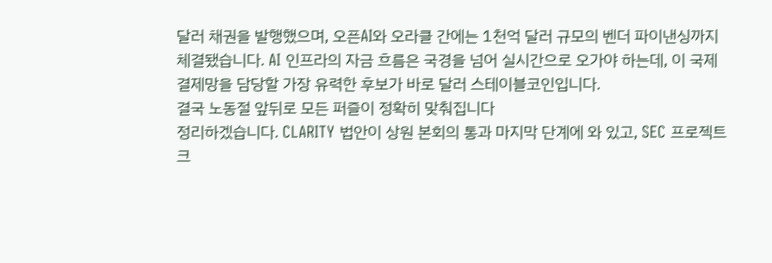달러 채권을 발행했으며, 오픈AI와 오라클 간에는 1천억 달러 규모의 벤더 파이낸싱까지 체결됐습니다. AI 인프라의 자금 흐름은 국경을 넘어 실시간으로 오가야 하는데, 이 국제 결제망을 담당할 가장 유력한 후보가 바로 달러 스테이블코인입니다.
결국 노동절 앞뒤로 모든 퍼즐이 정확히 맞춰집니다
정리하겠습니다. CLARITY 법안이 상원 본회의 통과 마지막 단계에 와 있고, SEC 프로젝트 크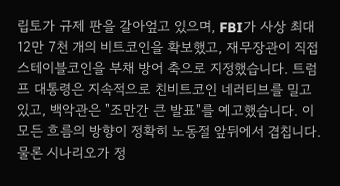립토가 규제 판을 갈아엎고 있으며, FBI가 사상 최대 12만 7천 개의 비트코인을 확보했고, 재무장관이 직접 스테이블코인을 부채 방어 축으로 지정했습니다. 트럼프 대통령은 지속적으로 친비트코인 네러티브를 밀고 있고, 백악관은 "조만간 큰 발표"를 예고했습니다. 이 모든 흐름의 방향이 정확히 노동절 앞뒤에서 겹칩니다.
물론 시나리오가 정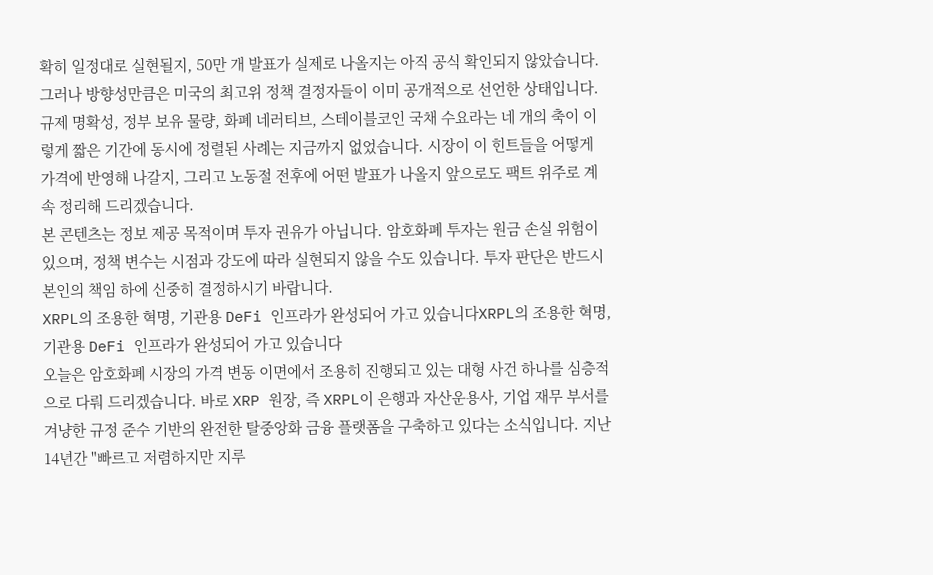확히 일정대로 실현될지, 50만 개 발표가 실제로 나올지는 아직 공식 확인되지 않았습니다. 그러나 방향성만큼은 미국의 최고위 정책 결정자들이 이미 공개적으로 선언한 상태입니다. 규제 명확성, 정부 보유 물량, 화폐 네러티브, 스테이블코인 국채 수요라는 네 개의 축이 이렇게 짧은 기간에 동시에 정렬된 사례는 지금까지 없었습니다. 시장이 이 힌트들을 어떻게 가격에 반영해 나갈지, 그리고 노동절 전후에 어떤 발표가 나올지 앞으로도 팩트 위주로 계속 정리해 드리겠습니다.
본 콘텐츠는 정보 제공 목적이며 투자 권유가 아닙니다. 암호화폐 투자는 원금 손실 위험이 있으며, 정책 변수는 시점과 강도에 따라 실현되지 않을 수도 있습니다. 투자 판단은 반드시 본인의 책임 하에 신중히 결정하시기 바랍니다.
XRPL의 조용한 혁명, 기관용 DeFi 인프라가 완성되어 가고 있습니다XRPL의 조용한 혁명, 기관용 DeFi 인프라가 완성되어 가고 있습니다
오늘은 암호화폐 시장의 가격 변동 이면에서 조용히 진행되고 있는 대형 사건 하나를 심층적으로 다뤄 드리겠습니다. 바로 XRP 원장, 즉 XRPL이 은행과 자산운용사, 기업 재무 부서를 겨냥한 규정 준수 기반의 완전한 탈중앙화 금융 플랫폼을 구축하고 있다는 소식입니다. 지난 14년간 "빠르고 저렴하지만 지루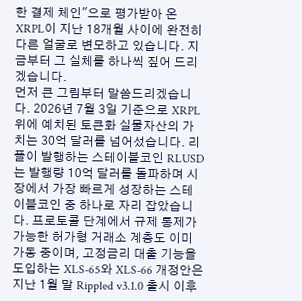한 결제 체인"으로 평가받아 온 XRPL이 지난 18개월 사이에 완전히 다른 얼굴로 변모하고 있습니다. 지금부터 그 실체를 하나씩 짚어 드리겠습니다.
먼저 큰 그림부터 말씀드리겠습니다. 2026년 7월 3일 기준으로 XRPL 위에 예치된 토큰화 실물자산의 가치는 30억 달러를 넘어섰습니다. 리플이 발행하는 스테이블코인 RLUSD는 발행량 10억 달러를 돌파하며 시장에서 가장 빠르게 성장하는 스테이블코인 중 하나로 자리 잡았습니다. 프로토콜 단계에서 규제 통제가 가능한 허가형 거래소 계층도 이미 가동 중이며, 고정금리 대출 기능을 도입하는 XLS-65와 XLS-66 개정안은 지난 1월 말 Rippled v3.1.0 출시 이후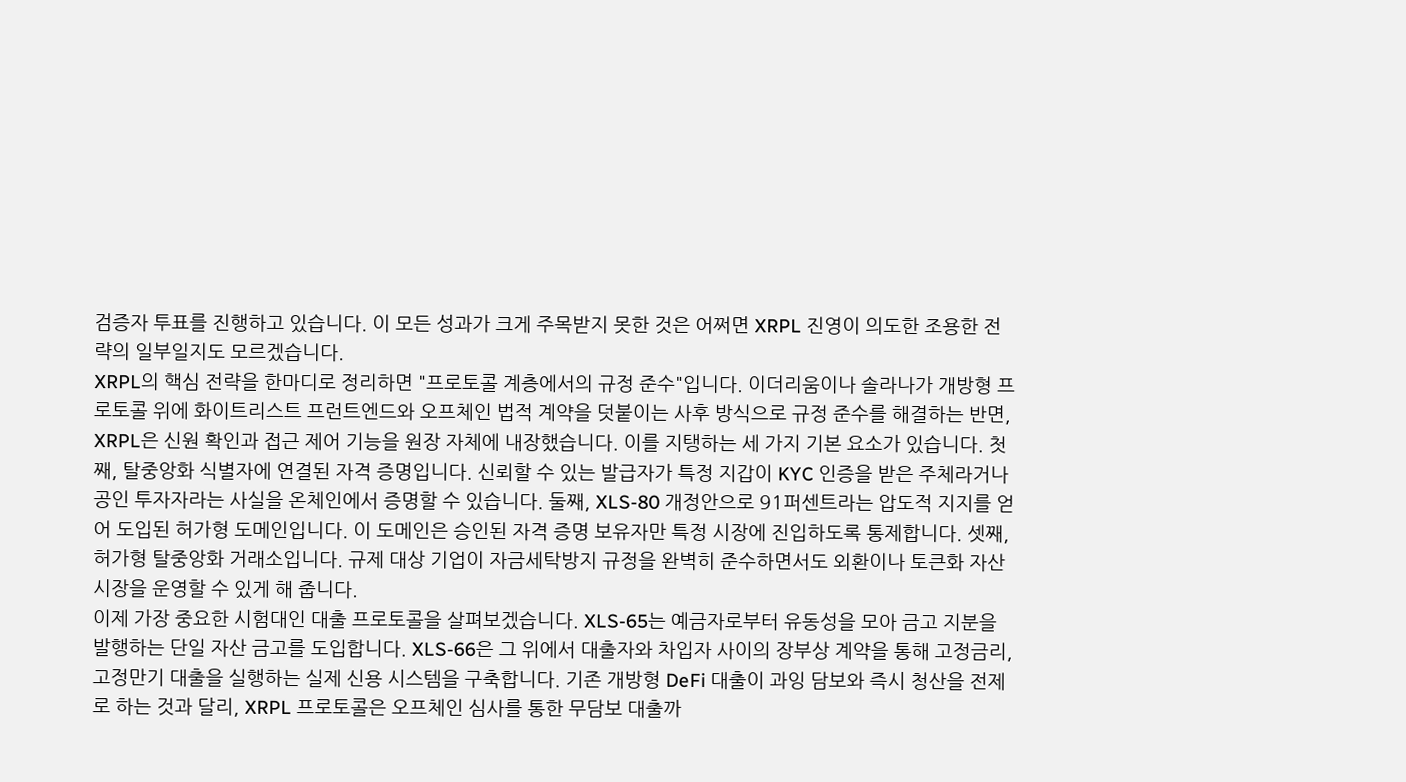검증자 투표를 진행하고 있습니다. 이 모든 성과가 크게 주목받지 못한 것은 어쩌면 XRPL 진영이 의도한 조용한 전략의 일부일지도 모르겠습니다.
XRPL의 핵심 전략을 한마디로 정리하면 "프로토콜 계층에서의 규정 준수"입니다. 이더리움이나 솔라나가 개방형 프로토콜 위에 화이트리스트 프런트엔드와 오프체인 법적 계약을 덧붙이는 사후 방식으로 규정 준수를 해결하는 반면, XRPL은 신원 확인과 접근 제어 기능을 원장 자체에 내장했습니다. 이를 지탱하는 세 가지 기본 요소가 있습니다. 첫째, 탈중앙화 식별자에 연결된 자격 증명입니다. 신뢰할 수 있는 발급자가 특정 지갑이 KYC 인증을 받은 주체라거나 공인 투자자라는 사실을 온체인에서 증명할 수 있습니다. 둘째, XLS-80 개정안으로 91퍼센트라는 압도적 지지를 얻어 도입된 허가형 도메인입니다. 이 도메인은 승인된 자격 증명 보유자만 특정 시장에 진입하도록 통제합니다. 셋째, 허가형 탈중앙화 거래소입니다. 규제 대상 기업이 자금세탁방지 규정을 완벽히 준수하면서도 외환이나 토큰화 자산 시장을 운영할 수 있게 해 줍니다.
이제 가장 중요한 시험대인 대출 프로토콜을 살펴보겠습니다. XLS-65는 예금자로부터 유동성을 모아 금고 지분을 발행하는 단일 자산 금고를 도입합니다. XLS-66은 그 위에서 대출자와 차입자 사이의 장부상 계약을 통해 고정금리, 고정만기 대출을 실행하는 실제 신용 시스템을 구축합니다. 기존 개방형 DeFi 대출이 과잉 담보와 즉시 청산을 전제로 하는 것과 달리, XRPL 프로토콜은 오프체인 심사를 통한 무담보 대출까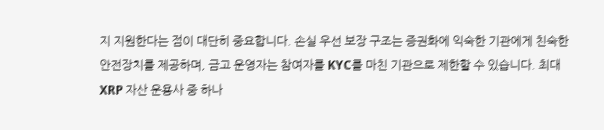지 지원한다는 점이 대단히 중요합니다. 손실 우선 보장 구조는 증권화에 익숙한 기관에게 친숙한 안전장치를 제공하며, 금고 운영자는 참여자를 KYC를 마친 기관으로 제한할 수 있습니다. 최대 XRP 자산 운용사 중 하나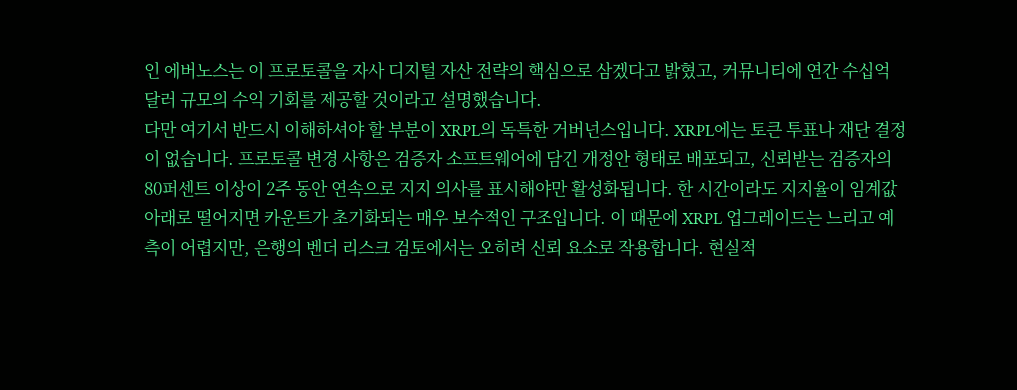인 에버노스는 이 프로토콜을 자사 디지털 자산 전략의 핵심으로 삼겠다고 밝혔고, 커뮤니티에 연간 수십억 달러 규모의 수익 기회를 제공할 것이라고 설명했습니다.
다만 여기서 반드시 이해하셔야 할 부분이 XRPL의 독특한 거버넌스입니다. XRPL에는 토큰 투표나 재단 결정이 없습니다. 프로토콜 변경 사항은 검증자 소프트웨어에 담긴 개정안 형태로 배포되고, 신뢰받는 검증자의 80퍼센트 이상이 2주 동안 연속으로 지지 의사를 표시해야만 활성화됩니다. 한 시간이라도 지지율이 임계값 아래로 떨어지면 카운트가 초기화되는 매우 보수적인 구조입니다. 이 때문에 XRPL 업그레이드는 느리고 예측이 어렵지만, 은행의 벤더 리스크 검토에서는 오히려 신뢰 요소로 작용합니다. 현실적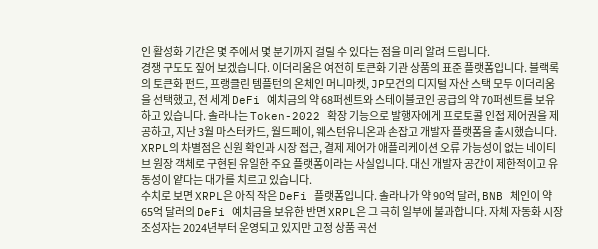인 활성화 기간은 몇 주에서 몇 분기까지 걸릴 수 있다는 점을 미리 알려 드립니다.
경쟁 구도도 짚어 보겠습니다. 이더리움은 여전히 토큰화 기관 상품의 표준 플랫폼입니다. 블랙록의 토큰화 펀드, 프랭클린 템플턴의 온체인 머니마켓, JP모건의 디지털 자산 스택 모두 이더리움을 선택했고, 전 세계 DeFi 예치금의 약 68퍼센트와 스테이블코인 공급의 약 70퍼센트를 보유하고 있습니다. 솔라나는 Token-2022 확장 기능으로 발행자에게 프로토콜 인접 제어권을 제공하고, 지난 3월 마스터카드, 월드페이, 웨스턴유니온과 손잡고 개발자 플랫폼을 출시했습니다. XRPL의 차별점은 신원 확인과 시장 접근, 결제 제어가 애플리케이션 오류 가능성이 없는 네이티브 원장 객체로 구현된 유일한 주요 플랫폼이라는 사실입니다. 대신 개발자 공간이 제한적이고 유동성이 얕다는 대가를 치르고 있습니다.
수치로 보면 XRPL은 아직 작은 DeFi 플랫폼입니다. 솔라나가 약 90억 달러, BNB 체인이 약 65억 달러의 DeFi 예치금을 보유한 반면 XRPL은 그 극히 일부에 불과합니다. 자체 자동화 시장 조성자는 2024년부터 운영되고 있지만 고정 상품 곡선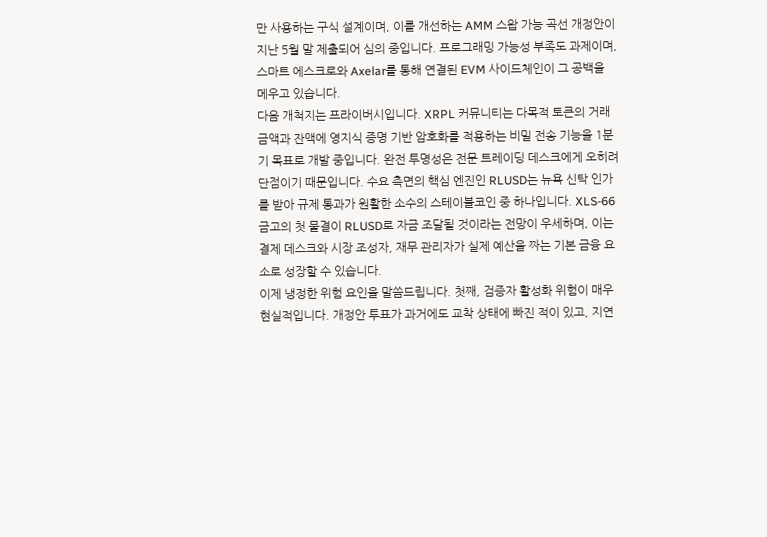만 사용하는 구식 설계이며, 이를 개선하는 AMM 스왑 가능 곡선 개정안이 지난 5월 말 제출되어 심의 중입니다. 프로그래밍 가능성 부족도 과제이며, 스마트 에스크로와 Axelar를 통해 연결된 EVM 사이드체인이 그 공백을 메우고 있습니다.
다음 개척지는 프라이버시입니다. XRPL 커뮤니티는 다목적 토큰의 거래 금액과 잔액에 영지식 증명 기반 암호화를 적용하는 비밀 전송 기능을 1분기 목표로 개발 중입니다. 완전 투명성은 전문 트레이딩 데스크에게 오히려 단점이기 때문입니다. 수요 측면의 핵심 엔진인 RLUSD는 뉴욕 신탁 인가를 받아 규제 통과가 원활한 소수의 스테이블코인 중 하나입니다. XLS-66 금고의 첫 물결이 RLUSD로 자금 조달될 것이라는 전망이 우세하며, 이는 결제 데스크와 시장 조성자, 재무 관리자가 실제 예산을 짜는 기본 금융 요소로 성장할 수 있습니다.
이제 냉정한 위험 요인을 말씀드립니다. 첫째, 검증자 활성화 위험이 매우 현실적입니다. 개정안 투표가 과거에도 교착 상태에 빠진 적이 있고, 지연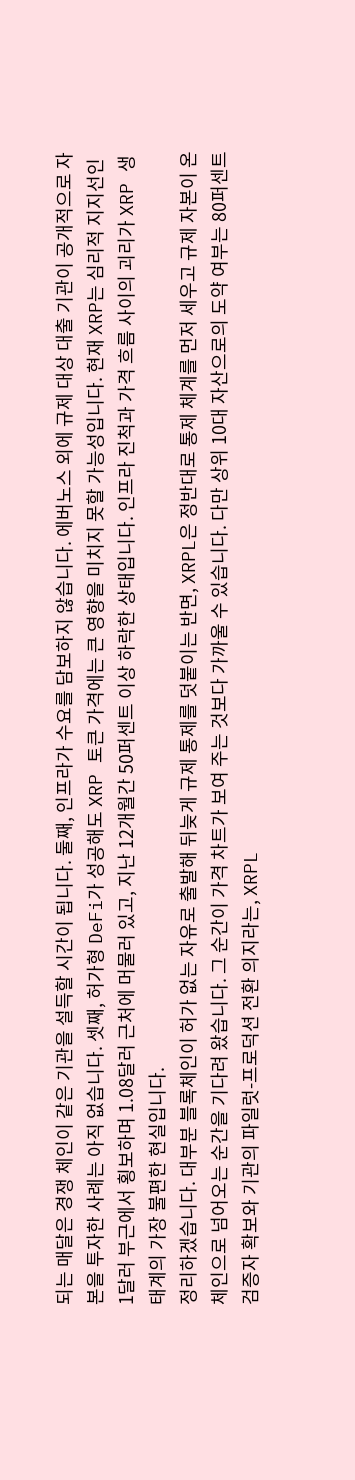되는 매달은 경쟁 체인이 같은 기관을 설득할 시간이 됩니다. 둘째, 인프라가 수요를 담보하지 않습니다. 에버노스 외에 규제 대상 대출 기관이 공개적으로 자본을 투자한 사례는 아직 없습니다. 셋째, 허가형 DeFi가 성공해도 XRP 토큰 가격에는 큰 영향을 미치지 못할 가능성입니다. 현재 XRP는 심리적 지지선인 1달러 부근에서 횡보하며 1.08달러 근처에 머물러 있고, 지난 12개월간 50퍼센트 이상 하락한 상태입니다. 인프라 진척과 가격 흐름 사이의 괴리가 XRP 생태계의 가장 불편한 현실입니다.
정리하겠습니다. 대부분 블록체인이 허가 없는 자유로 출발해 뒤늦게 규제 통제를 덧붙이는 반면, XRPL은 정반대로 통제 체계를 먼저 세우고 규제 자본이 온체인으로 넘어오는 순간을 기다려 왔습니다. 그 순간이 가격 차트가 보여 주는 것보다 가까울 수 있습니다. 다만 상위 10대 자산으로의 도약 여부는 80퍼센트 검증자 확보와 기관의 파일럿-프로덕션 전환 의지라는, XRPL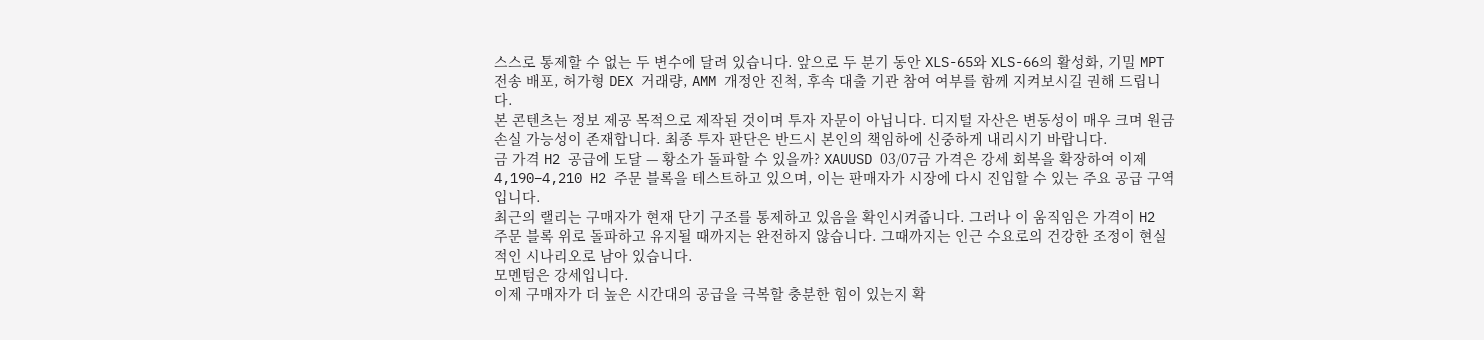스스로 통제할 수 없는 두 변수에 달려 있습니다. 앞으로 두 분기 동안 XLS-65와 XLS-66의 활성화, 기밀 MPT 전송 배포, 허가형 DEX 거래량, AMM 개정안 진척, 후속 대출 기관 참여 여부를 함께 지켜보시길 권해 드립니다.
본 콘텐츠는 정보 제공 목적으로 제작된 것이며 투자 자문이 아닙니다. 디지털 자산은 변동성이 매우 크며 원금 손실 가능성이 존재합니다. 최종 투자 판단은 반드시 본인의 책임하에 신중하게 내리시기 바랍니다.
금 가격 H2 공급에 도달 — 황소가 돌파할 수 있을까? XAUUSD 03/07금 가격은 강세 회복을 확장하여 이제 4,190–4,210 H2 주문 블록을 테스트하고 있으며, 이는 판매자가 시장에 다시 진입할 수 있는 주요 공급 구역입니다.
최근의 랠리는 구매자가 현재 단기 구조를 통제하고 있음을 확인시켜줍니다. 그러나 이 움직임은 가격이 H2 주문 블록 위로 돌파하고 유지될 때까지는 완전하지 않습니다. 그때까지는 인근 수요로의 건강한 조정이 현실적인 시나리오로 남아 있습니다.
모멘텀은 강세입니다.
이제 구매자가 더 높은 시간대의 공급을 극복할 충분한 힘이 있는지 확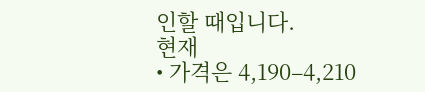인할 때입니다.
현재
• 가격은 4,190–4,210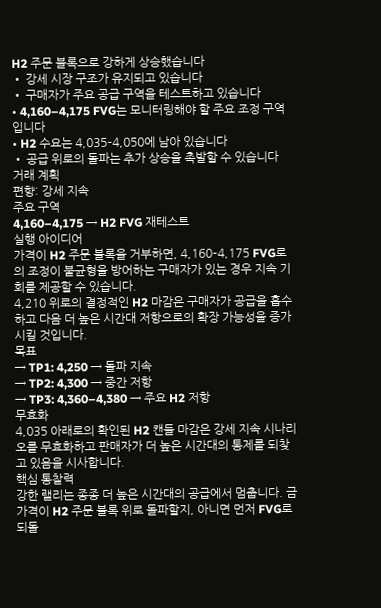H2 주문 블록으로 강하게 상승했습니다
• 강세 시장 구조가 유지되고 있습니다
• 구매자가 주요 공급 구역을 테스트하고 있습니다
• 4,160–4,175 FVG는 모니터링해야 할 주요 조정 구역입니다
• H2 수요는 4,035–4,050에 남아 있습니다
• 공급 위로의 돌파는 추가 상승을 촉발할 수 있습니다
거래 계획
편향: 강세 지속
주요 구역
4,160–4,175 → H2 FVG 재테스트
실행 아이디어
가격이 H2 주문 블록을 거부하면, 4,160–4,175 FVG로의 조정이 불균형을 방어하는 구매자가 있는 경우 지속 기회를 제공할 수 있습니다.
4,210 위로의 결정적인 H2 마감은 구매자가 공급을 흡수하고 다음 더 높은 시간대 저항으로의 확장 가능성을 증가시킬 것입니다.
목표
→ TP1: 4,250 → 돌파 지속
→ TP2: 4,300 → 중간 저항
→ TP3: 4,360–4,380 → 주요 H2 저항
무효화
4,035 아래로의 확인된 H2 캔들 마감은 강세 지속 시나리오를 무효화하고 판매자가 더 높은 시간대의 통제를 되찾고 있음을 시사합니다.
핵심 통찰력
강한 랠리는 종종 더 높은 시간대의 공급에서 멈춥니다. 금 가격이 H2 주문 블록 위로 돌파할지, 아니면 먼저 FVG로 되돌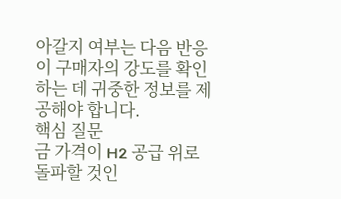아갈지 여부는 다음 반응이 구매자의 강도를 확인하는 데 귀중한 정보를 제공해야 합니다.
핵심 질문
금 가격이 H2 공급 위로 돌파할 것인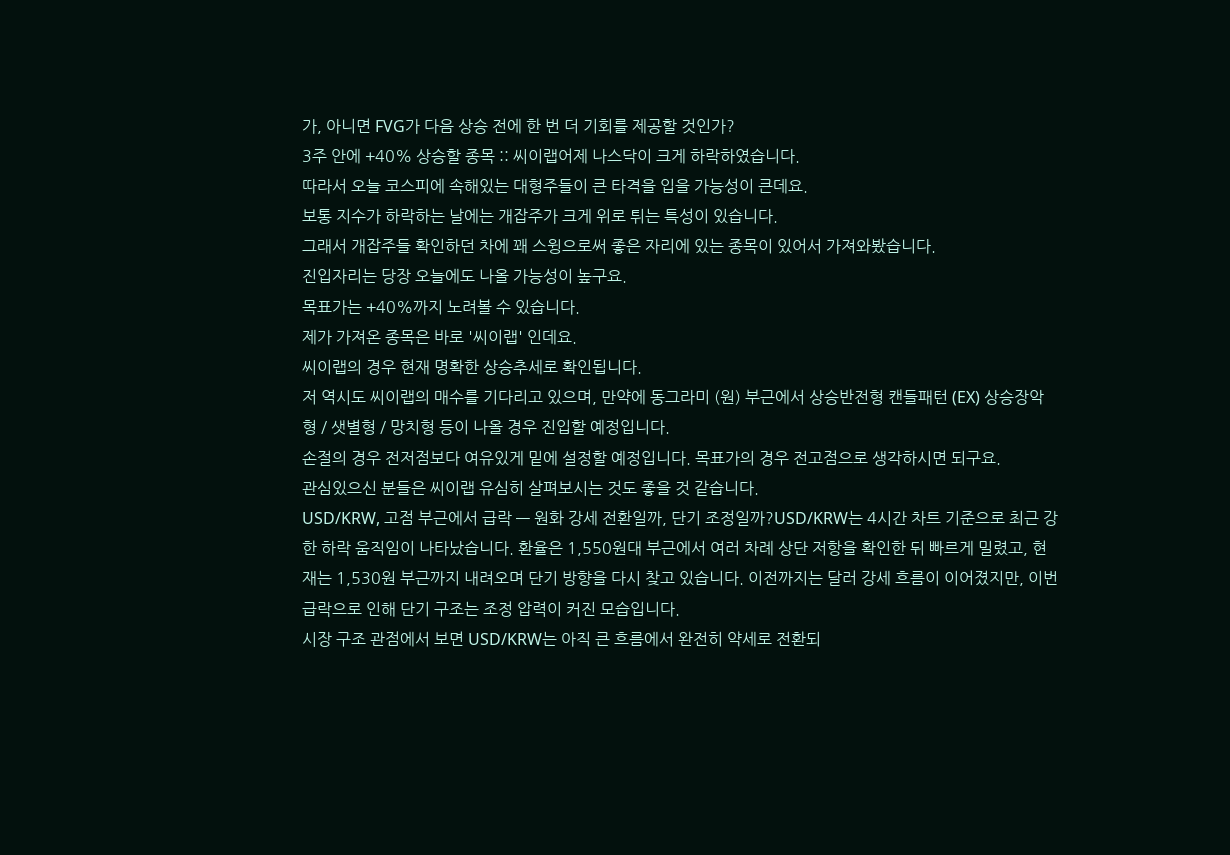가, 아니면 FVG가 다음 상승 전에 한 번 더 기회를 제공할 것인가?
3주 안에 +40% 상승할 종목 :: 씨이랩어제 나스닥이 크게 하락하였습니다.
따라서 오늘 코스피에 속해있는 대형주들이 큰 타격을 입을 가능성이 큰데요.
보통 지수가 하락하는 날에는 개잡주가 크게 위로 튀는 특성이 있습니다.
그래서 개잡주들 확인하던 차에 꽤 스윙으로써 좋은 자리에 있는 종목이 있어서 가져와봤습니다.
진입자리는 당장 오늘에도 나올 가능성이 높구요.
목표가는 +40%까지 노려볼 수 있습니다.
제가 가져온 종목은 바로 '씨이랩' 인데요.
씨이랩의 경우 현재 명확한 상승추세로 확인됩니다.
저 역시도 씨이랩의 매수를 기다리고 있으며, 만약에 동그라미 (원) 부근에서 상승반전형 캔들패턴 (EX) 상승장악형 / 샛별형 / 망치형 등이 나올 경우 진입할 예정입니다.
손절의 경우 전저점보다 여유있게 밑에 설정할 예정입니다. 목표가의 경우 전고점으로 생각하시면 되구요.
관심있으신 분들은 씨이랩 유심히 살펴보시는 것도 좋을 것 같습니다.
USD/KRW, 고점 부근에서 급락 — 원화 강세 전환일까, 단기 조정일까?USD/KRW는 4시간 차트 기준으로 최근 강한 하락 움직임이 나타났습니다. 환율은 1,550원대 부근에서 여러 차례 상단 저항을 확인한 뒤 빠르게 밀렸고, 현재는 1,530원 부근까지 내려오며 단기 방향을 다시 찾고 있습니다. 이전까지는 달러 강세 흐름이 이어졌지만, 이번 급락으로 인해 단기 구조는 조정 압력이 커진 모습입니다.
시장 구조 관점에서 보면 USD/KRW는 아직 큰 흐름에서 완전히 약세로 전환되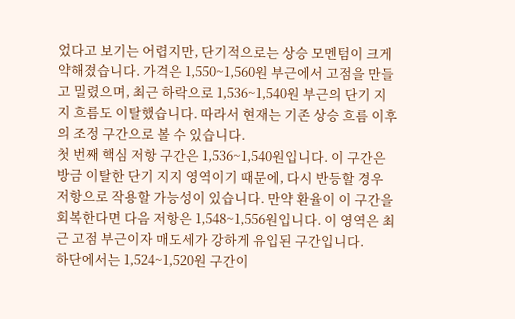었다고 보기는 어렵지만, 단기적으로는 상승 모멘텀이 크게 약해졌습니다. 가격은 1,550~1,560원 부근에서 고점을 만들고 밀렸으며, 최근 하락으로 1,536~1,540원 부근의 단기 지지 흐름도 이탈했습니다. 따라서 현재는 기존 상승 흐름 이후의 조정 구간으로 볼 수 있습니다.
첫 번째 핵심 저항 구간은 1,536~1,540원입니다. 이 구간은 방금 이탈한 단기 지지 영역이기 때문에, 다시 반등할 경우 저항으로 작용할 가능성이 있습니다. 만약 환율이 이 구간을 회복한다면 다음 저항은 1,548~1,556원입니다. 이 영역은 최근 고점 부근이자 매도세가 강하게 유입된 구간입니다.
하단에서는 1,524~1,520원 구간이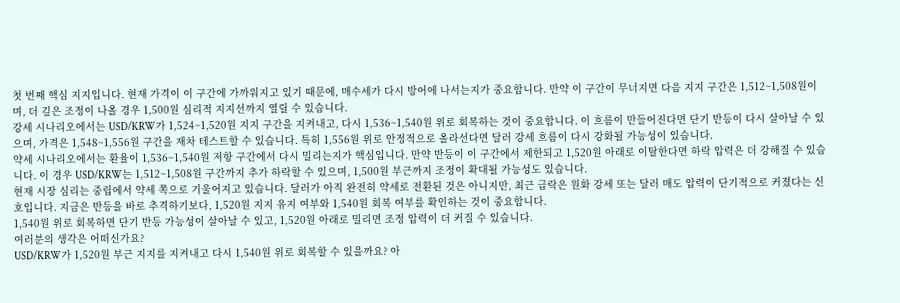첫 번째 핵심 지지입니다. 현재 가격이 이 구간에 가까워지고 있기 때문에, 매수세가 다시 방어에 나서는지가 중요합니다. 만약 이 구간이 무너지면 다음 지지 구간은 1,512~1,508원이며, 더 깊은 조정이 나올 경우 1,500원 심리적 지지선까지 열릴 수 있습니다.
강세 시나리오에서는 USD/KRW가 1,524~1,520원 지지 구간을 지켜내고, 다시 1,536~1,540원 위로 회복하는 것이 중요합니다. 이 흐름이 만들어진다면 단기 반등이 다시 살아날 수 있으며, 가격은 1,548~1,556원 구간을 재차 테스트할 수 있습니다. 특히 1,556원 위로 안정적으로 올라선다면 달러 강세 흐름이 다시 강화될 가능성이 있습니다.
약세 시나리오에서는 환율이 1,536~1,540원 저항 구간에서 다시 밀리는지가 핵심입니다. 만약 반등이 이 구간에서 제한되고 1,520원 아래로 이탈한다면 하락 압력은 더 강해질 수 있습니다. 이 경우 USD/KRW는 1,512~1,508원 구간까지 추가 하락할 수 있으며, 1,500원 부근까지 조정이 확대될 가능성도 있습니다.
현재 시장 심리는 중립에서 약세 쪽으로 기울어지고 있습니다. 달러가 아직 완전히 약세로 전환된 것은 아니지만, 최근 급락은 원화 강세 또는 달러 매도 압력이 단기적으로 커졌다는 신호입니다. 지금은 반등을 바로 추격하기보다, 1,520원 지지 유지 여부와 1,540원 회복 여부를 확인하는 것이 중요합니다.
1,540원 위로 회복하면 단기 반등 가능성이 살아날 수 있고, 1,520원 아래로 밀리면 조정 압력이 더 커질 수 있습니다.
여러분의 생각은 어떠신가요?
USD/KRW가 1,520원 부근 지지를 지켜내고 다시 1,540원 위로 회복할 수 있을까요? 아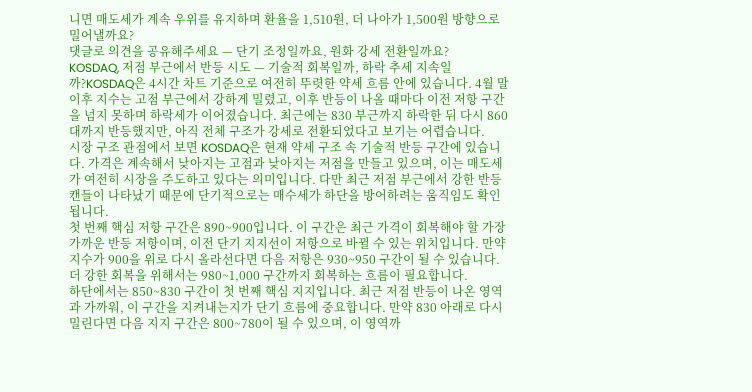니면 매도세가 계속 우위를 유지하며 환율을 1,510원, 더 나아가 1,500원 방향으로 밀어낼까요?
댓글로 의견을 공유해주세요 — 단기 조정일까요, 원화 강세 전환일까요?
KOSDAQ, 저점 부근에서 반등 시도 — 기술적 회복일까, 하락 추세 지속일까?KOSDAQ은 4시간 차트 기준으로 여전히 뚜렷한 약세 흐름 안에 있습니다. 4월 말 이후 지수는 고점 부근에서 강하게 밀렸고, 이후 반등이 나올 때마다 이전 저항 구간을 넘지 못하며 하락세가 이어졌습니다. 최근에는 830 부근까지 하락한 뒤 다시 860대까지 반등했지만, 아직 전체 구조가 강세로 전환되었다고 보기는 어렵습니다.
시장 구조 관점에서 보면 KOSDAQ은 현재 약세 구조 속 기술적 반등 구간에 있습니다. 가격은 계속해서 낮아지는 고점과 낮아지는 저점을 만들고 있으며, 이는 매도세가 여전히 시장을 주도하고 있다는 의미입니다. 다만 최근 저점 부근에서 강한 반등 캔들이 나타났기 때문에 단기적으로는 매수세가 하단을 방어하려는 움직임도 확인됩니다.
첫 번째 핵심 저항 구간은 890~900입니다. 이 구간은 최근 가격이 회복해야 할 가장 가까운 반등 저항이며, 이전 단기 지지선이 저항으로 바뀔 수 있는 위치입니다. 만약 지수가 900을 위로 다시 올라선다면 다음 저항은 930~950 구간이 될 수 있습니다. 더 강한 회복을 위해서는 980~1,000 구간까지 회복하는 흐름이 필요합니다.
하단에서는 850~830 구간이 첫 번째 핵심 지지입니다. 최근 저점 반등이 나온 영역과 가까워, 이 구간을 지켜내는지가 단기 흐름에 중요합니다. 만약 830 아래로 다시 밀린다면 다음 지지 구간은 800~780이 될 수 있으며, 이 영역까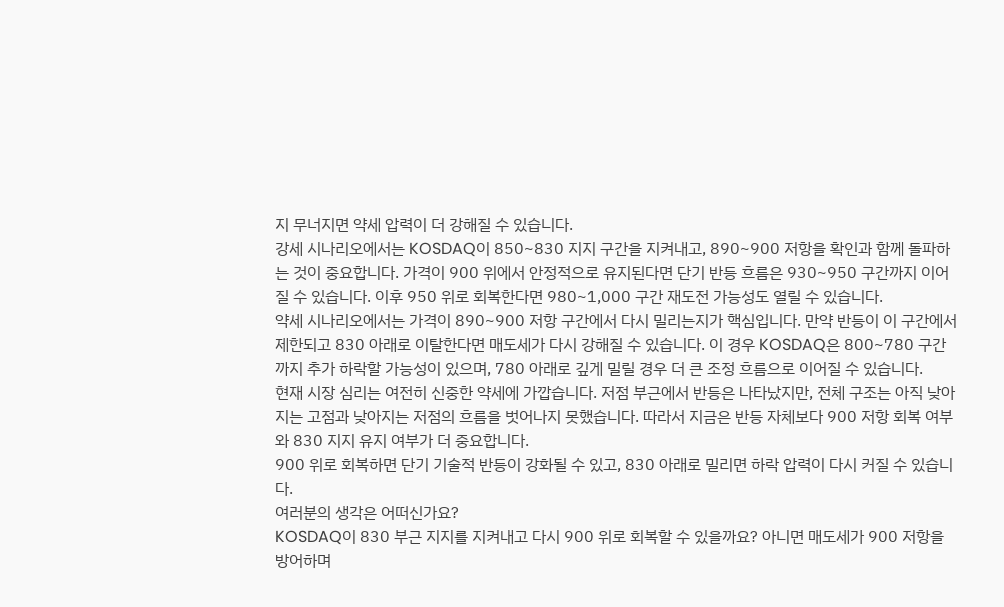지 무너지면 약세 압력이 더 강해질 수 있습니다.
강세 시나리오에서는 KOSDAQ이 850~830 지지 구간을 지켜내고, 890~900 저항을 확인과 함께 돌파하는 것이 중요합니다. 가격이 900 위에서 안정적으로 유지된다면 단기 반등 흐름은 930~950 구간까지 이어질 수 있습니다. 이후 950 위로 회복한다면 980~1,000 구간 재도전 가능성도 열릴 수 있습니다.
약세 시나리오에서는 가격이 890~900 저항 구간에서 다시 밀리는지가 핵심입니다. 만약 반등이 이 구간에서 제한되고 830 아래로 이탈한다면 매도세가 다시 강해질 수 있습니다. 이 경우 KOSDAQ은 800~780 구간까지 추가 하락할 가능성이 있으며, 780 아래로 깊게 밀릴 경우 더 큰 조정 흐름으로 이어질 수 있습니다.
현재 시장 심리는 여전히 신중한 약세에 가깝습니다. 저점 부근에서 반등은 나타났지만, 전체 구조는 아직 낮아지는 고점과 낮아지는 저점의 흐름을 벗어나지 못했습니다. 따라서 지금은 반등 자체보다 900 저항 회복 여부와 830 지지 유지 여부가 더 중요합니다.
900 위로 회복하면 단기 기술적 반등이 강화될 수 있고, 830 아래로 밀리면 하락 압력이 다시 커질 수 있습니다.
여러분의 생각은 어떠신가요?
KOSDAQ이 830 부근 지지를 지켜내고 다시 900 위로 회복할 수 있을까요? 아니면 매도세가 900 저항을 방어하며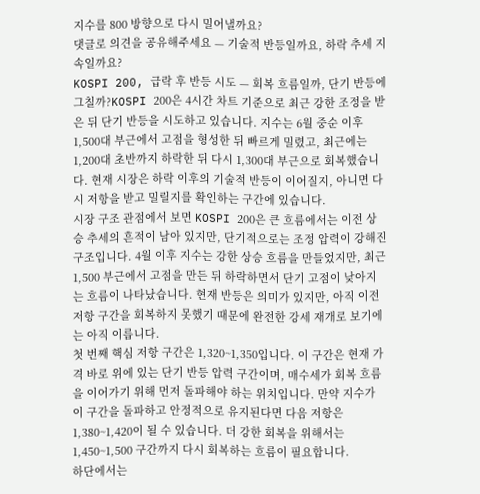지수를 800 방향으로 다시 밀어낼까요?
댓글로 의견을 공유해주세요 — 기술적 반등일까요, 하락 추세 지속일까요?
KOSPI 200, 급락 후 반등 시도 — 회복 흐름일까, 단기 반등에 그칠까?KOSPI 200은 4시간 차트 기준으로 최근 강한 조정을 받은 뒤 단기 반등을 시도하고 있습니다. 지수는 6월 중순 이후 1,500대 부근에서 고점을 형성한 뒤 빠르게 밀렸고, 최근에는 1,200대 초반까지 하락한 뒤 다시 1,300대 부근으로 회복했습니다. 현재 시장은 하락 이후의 기술적 반등이 이어질지, 아니면 다시 저항을 받고 밀릴지를 확인하는 구간에 있습니다.
시장 구조 관점에서 보면 KOSPI 200은 큰 흐름에서는 이전 상승 추세의 흔적이 남아 있지만, 단기적으로는 조정 압력이 강해진 구조입니다. 4월 이후 지수는 강한 상승 흐름을 만들었지만, 최근 1,500 부근에서 고점을 만든 뒤 하락하면서 단기 고점이 낮아지는 흐름이 나타났습니다. 현재 반등은 의미가 있지만, 아직 이전 저항 구간을 회복하지 못했기 때문에 완전한 강세 재개로 보기에는 아직 이릅니다.
첫 번째 핵심 저항 구간은 1,320~1,350입니다. 이 구간은 현재 가격 바로 위에 있는 단기 반등 압력 구간이며, 매수세가 회복 흐름을 이어가기 위해 먼저 돌파해야 하는 위치입니다. 만약 지수가 이 구간을 돌파하고 안정적으로 유지된다면 다음 저항은 1,380~1,420이 될 수 있습니다. 더 강한 회복을 위해서는 1,450~1,500 구간까지 다시 회복하는 흐름이 필요합니다.
하단에서는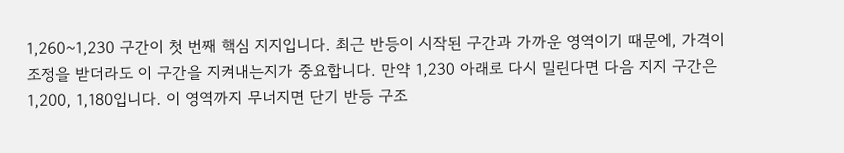1,260~1,230 구간이 첫 번째 핵심 지지입니다. 최근 반등이 시작된 구간과 가까운 영역이기 때문에, 가격이 조정을 받더라도 이 구간을 지켜내는지가 중요합니다. 만약 1,230 아래로 다시 밀린다면 다음 지지 구간은 1,200, 1,180입니다. 이 영역까지 무너지면 단기 반등 구조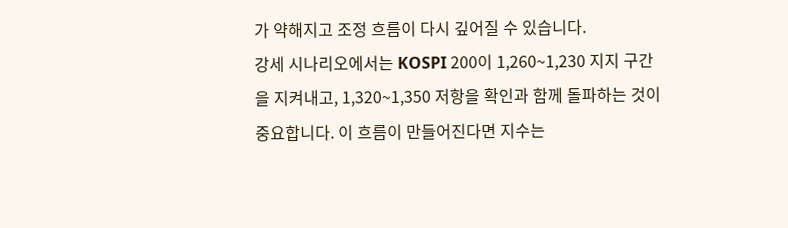가 약해지고 조정 흐름이 다시 깊어질 수 있습니다.
강세 시나리오에서는 KOSPI 200이 1,260~1,230 지지 구간을 지켜내고, 1,320~1,350 저항을 확인과 함께 돌파하는 것이 중요합니다. 이 흐름이 만들어진다면 지수는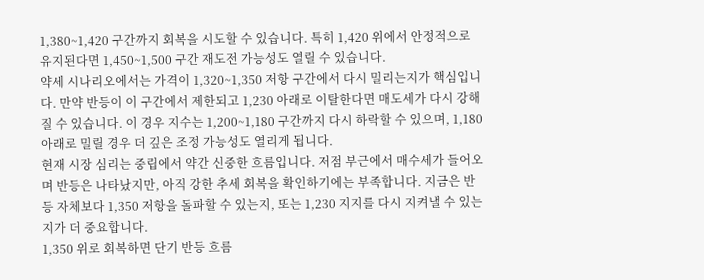1,380~1,420 구간까지 회복을 시도할 수 있습니다. 특히 1,420 위에서 안정적으로 유지된다면 1,450~1,500 구간 재도전 가능성도 열릴 수 있습니다.
약세 시나리오에서는 가격이 1,320~1,350 저항 구간에서 다시 밀리는지가 핵심입니다. 만약 반등이 이 구간에서 제한되고 1,230 아래로 이탈한다면 매도세가 다시 강해질 수 있습니다. 이 경우 지수는 1,200~1,180 구간까지 다시 하락할 수 있으며, 1,180 아래로 밀릴 경우 더 깊은 조정 가능성도 열리게 됩니다.
현재 시장 심리는 중립에서 약간 신중한 흐름입니다. 저점 부근에서 매수세가 들어오며 반등은 나타났지만, 아직 강한 추세 회복을 확인하기에는 부족합니다. 지금은 반등 자체보다 1,350 저항을 돌파할 수 있는지, 또는 1,230 지지를 다시 지켜낼 수 있는지가 더 중요합니다.
1,350 위로 회복하면 단기 반등 흐름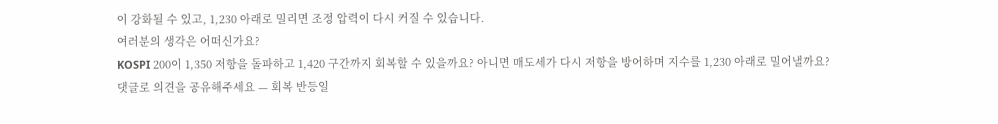이 강화될 수 있고, 1,230 아래로 밀리면 조정 압력이 다시 커질 수 있습니다.
여러분의 생각은 어떠신가요?
KOSPI 200이 1,350 저항을 돌파하고 1,420 구간까지 회복할 수 있을까요? 아니면 매도세가 다시 저항을 방어하며 지수를 1,230 아래로 밀어낼까요?
댓글로 의견을 공유해주세요 — 회복 반등일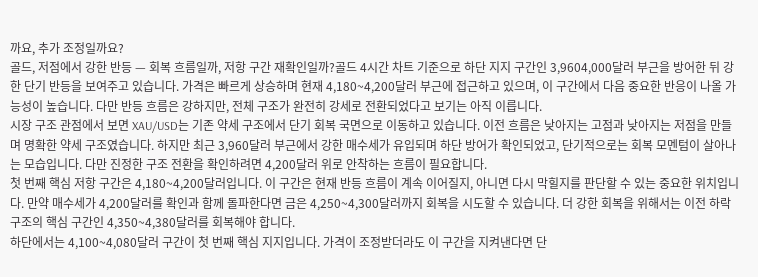까요, 추가 조정일까요?
골드, 저점에서 강한 반등 — 회복 흐름일까, 저항 구간 재확인일까?골드 4시간 차트 기준으로 하단 지지 구간인 3,9604,000달러 부근을 방어한 뒤 강한 단기 반등을 보여주고 있습니다. 가격은 빠르게 상승하며 현재 4,180~4,200달러 부근에 접근하고 있으며, 이 구간에서 다음 중요한 반응이 나올 가능성이 높습니다. 다만 반등 흐름은 강하지만, 전체 구조가 완전히 강세로 전환되었다고 보기는 아직 이릅니다.
시장 구조 관점에서 보면 XAU/USD는 기존 약세 구조에서 단기 회복 국면으로 이동하고 있습니다. 이전 흐름은 낮아지는 고점과 낮아지는 저점을 만들며 명확한 약세 구조였습니다. 하지만 최근 3,960달러 부근에서 강한 매수세가 유입되며 하단 방어가 확인되었고, 단기적으로는 회복 모멘텀이 살아나는 모습입니다. 다만 진정한 구조 전환을 확인하려면 4,200달러 위로 안착하는 흐름이 필요합니다.
첫 번째 핵심 저항 구간은 4,180~4,200달러입니다. 이 구간은 현재 반등 흐름이 계속 이어질지, 아니면 다시 막힐지를 판단할 수 있는 중요한 위치입니다. 만약 매수세가 4,200달러를 확인과 함께 돌파한다면 금은 4,250~4,300달러까지 회복을 시도할 수 있습니다. 더 강한 회복을 위해서는 이전 하락 구조의 핵심 구간인 4,350~4,380달러를 회복해야 합니다.
하단에서는 4,100~4,080달러 구간이 첫 번째 핵심 지지입니다. 가격이 조정받더라도 이 구간을 지켜낸다면 단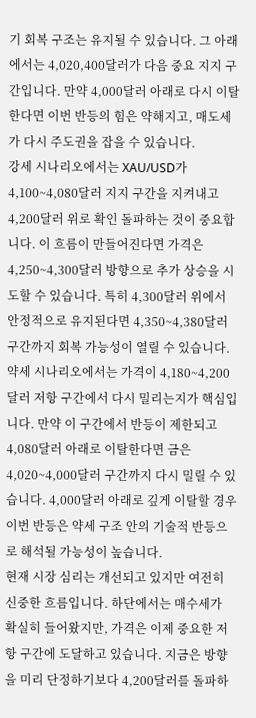기 회복 구조는 유지될 수 있습니다. 그 아래에서는 4,020,400달러가 다음 중요 지지 구간입니다. 만약 4,000달러 아래로 다시 이탈한다면 이번 반등의 힘은 약해지고, 매도세가 다시 주도권을 잡을 수 있습니다.
강세 시나리오에서는 XAU/USD가 4,100~4,080달러 지지 구간을 지켜내고 4,200달러 위로 확인 돌파하는 것이 중요합니다. 이 흐름이 만들어진다면 가격은 4,250~4,300달러 방향으로 추가 상승을 시도할 수 있습니다. 특히 4,300달러 위에서 안정적으로 유지된다면 4,350~4,380달러 구간까지 회복 가능성이 열릴 수 있습니다.
약세 시나리오에서는 가격이 4,180~4,200달러 저항 구간에서 다시 밀리는지가 핵심입니다. 만약 이 구간에서 반등이 제한되고 4,080달러 아래로 이탈한다면 금은 4,020~4,000달러 구간까지 다시 밀릴 수 있습니다. 4,000달러 아래로 깊게 이탈할 경우 이번 반등은 약세 구조 안의 기술적 반등으로 해석될 가능성이 높습니다.
현재 시장 심리는 개선되고 있지만 여전히 신중한 흐름입니다. 하단에서는 매수세가 확실히 들어왔지만, 가격은 이제 중요한 저항 구간에 도달하고 있습니다. 지금은 방향을 미리 단정하기보다 4,200달러를 돌파하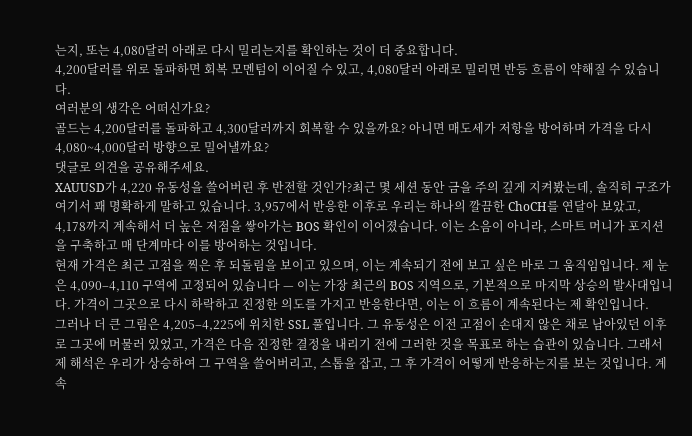는지, 또는 4,080달러 아래로 다시 밀리는지를 확인하는 것이 더 중요합니다.
4,200달러를 위로 돌파하면 회복 모멘텀이 이어질 수 있고, 4,080달러 아래로 밀리면 반등 흐름이 약해질 수 있습니다.
여러분의 생각은 어떠신가요?
골드는 4,200달러를 돌파하고 4,300달러까지 회복할 수 있을까요? 아니면 매도세가 저항을 방어하며 가격을 다시 4,080~4,000달러 방향으로 밀어낼까요?
댓글로 의견을 공유해주세요.
XAUUSD가 4,220 유동성을 쓸어버린 후 반전할 것인가?최근 몇 세션 동안 금을 주의 깊게 지켜봤는데, 솔직히 구조가 여기서 꽤 명확하게 말하고 있습니다. 3,957에서 반응한 이후로 우리는 하나의 깔끔한 ChoCH를 연달아 보았고, 4,178까지 계속해서 더 높은 저점을 쌓아가는 BOS 확인이 이어졌습니다. 이는 소음이 아니라, 스마트 머니가 포지션을 구축하고 매 단계마다 이를 방어하는 것입니다.
현재 가격은 최근 고점을 찍은 후 되돌림을 보이고 있으며, 이는 계속되기 전에 보고 싶은 바로 그 움직임입니다. 제 눈은 4,090–4,110 구역에 고정되어 있습니다 — 이는 가장 최근의 BOS 지역으로, 기본적으로 마지막 상승의 발사대입니다. 가격이 그곳으로 다시 하락하고 진정한 의도를 가지고 반응한다면, 이는 이 흐름이 계속된다는 제 확인입니다.
그러나 더 큰 그림은 4,205–4,225에 위치한 SSL 풀입니다. 그 유동성은 이전 고점이 손대지 않은 채로 남아있던 이후로 그곳에 머물러 있었고, 가격은 다음 진정한 결정을 내리기 전에 그러한 것을 목표로 하는 습관이 있습니다. 그래서 제 해석은 우리가 상승하여 그 구역을 쓸어버리고, 스톱을 잡고, 그 후 가격이 어떻게 반응하는지를 보는 것입니다. 계속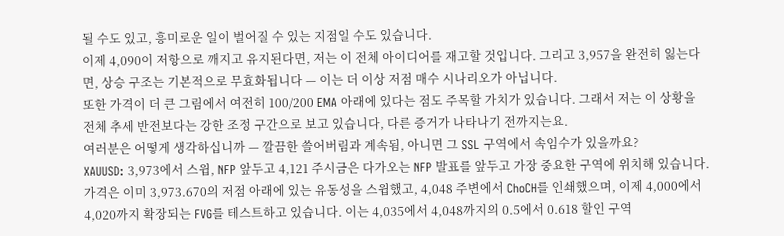될 수도 있고, 흥미로운 일이 벌어질 수 있는 지점일 수도 있습니다.
이제 4,090이 저항으로 깨지고 유지된다면, 저는 이 전체 아이디어를 재고할 것입니다. 그리고 3,957을 완전히 잃는다면, 상승 구조는 기본적으로 무효화됩니다 — 이는 더 이상 저점 매수 시나리오가 아닙니다.
또한 가격이 더 큰 그림에서 여전히 100/200 EMA 아래에 있다는 점도 주목할 가치가 있습니다. 그래서 저는 이 상황을 전체 추세 반전보다는 강한 조정 구간으로 보고 있습니다, 다른 증거가 나타나기 전까지는요.
여러분은 어떻게 생각하십니까 — 깔끔한 쓸어버림과 계속됨, 아니면 그 SSL 구역에서 속임수가 있을까요?
XAUUSD: 3,973에서 스윕, NFP 앞두고 4,121 주시금은 다가오는 NFP 발표를 앞두고 가장 중요한 구역에 위치해 있습니다. 가격은 이미 3,973.670의 저점 아래에 있는 유동성을 스윕했고, 4,048 주변에서 ChoCH를 인쇄했으며, 이제 4,000에서 4,020까지 확장되는 FVG를 테스트하고 있습니다. 이는 4,035에서 4,048까지의 0.5에서 0.618 할인 구역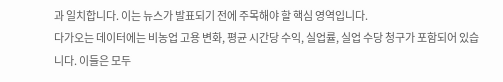과 일치합니다. 이는 뉴스가 발표되기 전에 주목해야 할 핵심 영역입니다.
다가오는 데이터에는 비농업 고용 변화, 평균 시간당 수익, 실업률, 실업 수당 청구가 포함되어 있습니다. 이들은 모두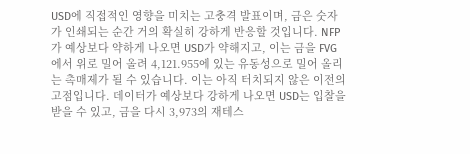USD에 직접적인 영향을 미치는 고충격 발표이며, 금은 숫자가 인쇄되는 순간 거의 확실히 강하게 반응할 것입니다. NFP가 예상보다 약하게 나오면 USD가 약해지고, 이는 금을 FVG에서 위로 밀어 올려 4,121.955에 있는 유동성으로 밀어 올리는 촉매제가 될 수 있습니다. 이는 아직 터치되지 않은 이전의 고점입니다. 데이터가 예상보다 강하게 나오면 USD는 입찰을 받을 수 있고, 금을 다시 3,973의 재테스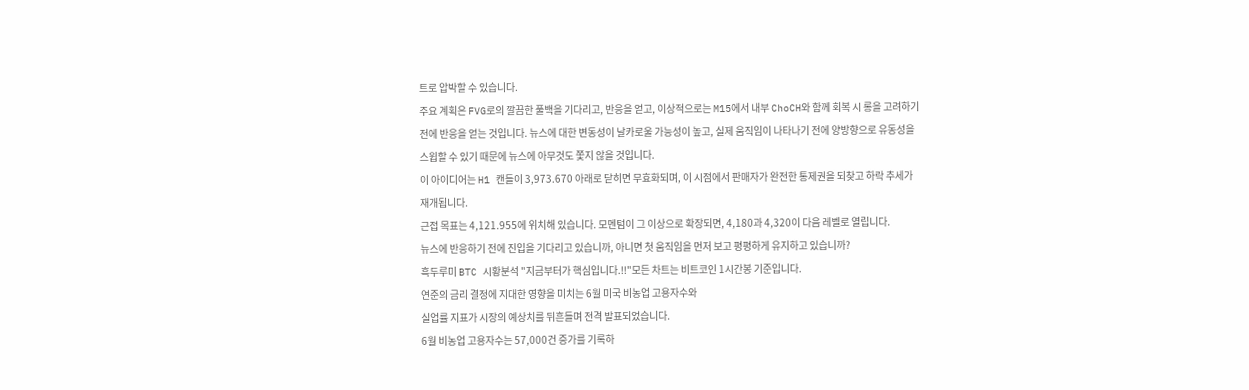트로 압박할 수 있습니다.
주요 계획은 FVG로의 깔끔한 풀백을 기다리고, 반응을 얻고, 이상적으로는 M15에서 내부 ChoCH와 함께 회복 시 롱을 고려하기 전에 반응을 얻는 것입니다. 뉴스에 대한 변동성이 날카로울 가능성이 높고, 실제 움직임이 나타나기 전에 양방향으로 유동성을 스윕할 수 있기 때문에 뉴스에 아무것도 쫓지 않을 것입니다.
이 아이디어는 H1 캔들이 3,973.670 아래로 닫히면 무효화되며, 이 시점에서 판매자가 완전한 통제권을 되찾고 하락 추세가 재개됩니다.
근접 목표는 4,121.955에 위치해 있습니다. 모멘텀이 그 이상으로 확장되면, 4,180과 4,320이 다음 레벨로 열립니다.
뉴스에 반응하기 전에 진입을 기다리고 있습니까, 아니면 첫 움직임을 먼저 보고 평평하게 유지하고 있습니까?
흑두루미 BTC 시황분석 "지금부터가 핵심입니다.!!"모든 차트는 비트코인 1시간봉 기준입니다.
연준의 금리 결정에 지대한 영향을 미치는 6월 미국 비농업 고용자수와
실업률 지표가 시장의 예상치를 뒤흔들며 전격 발표되었습니다.
6월 비농업 고용자수는 57,000건 증가를 기록하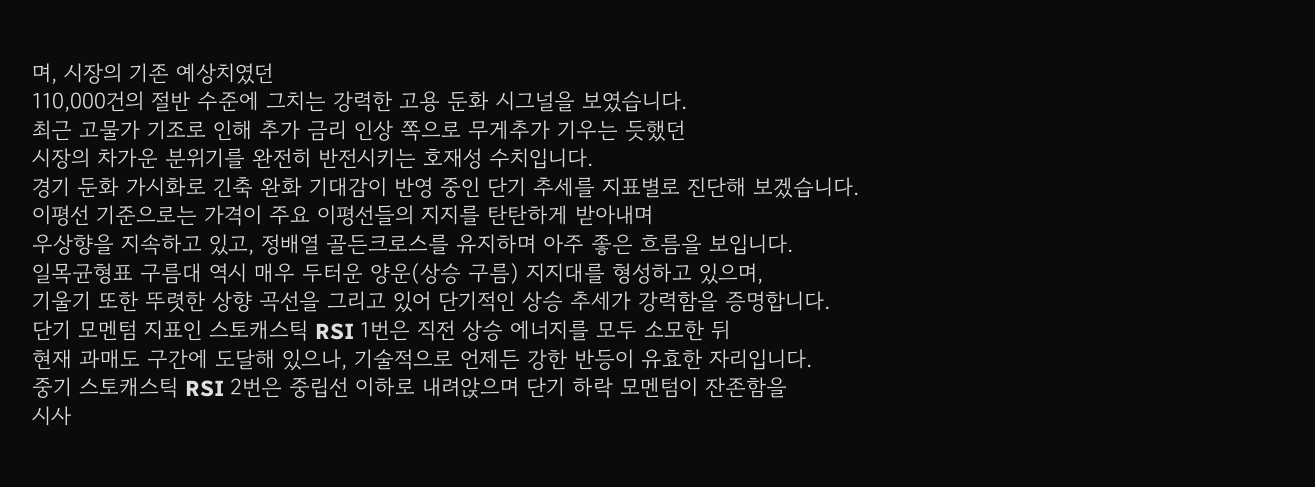며, 시장의 기존 예상치였던
110,000건의 절반 수준에 그치는 강력한 고용 둔화 시그널을 보였습니다.
최근 고물가 기조로 인해 추가 금리 인상 쪽으로 무게추가 기우는 듯했던
시장의 차가운 분위기를 완전히 반전시키는 호재성 수치입니다.
경기 둔화 가시화로 긴축 완화 기대감이 반영 중인 단기 추세를 지표별로 진단해 보겠습니다.
이평선 기준으로는 가격이 주요 이평선들의 지지를 탄탄하게 받아내며
우상향을 지속하고 있고, 정배열 골든크로스를 유지하며 아주 좋은 흐름을 보입니다.
일목균형표 구름대 역시 매우 두터운 양운(상승 구름) 지지대를 형성하고 있으며,
기울기 또한 뚜렷한 상향 곡선을 그리고 있어 단기적인 상승 추세가 강력함을 증명합니다.
단기 모멘텀 지표인 스토캐스틱 RSI 1번은 직전 상승 에너지를 모두 소모한 뒤
현재 과매도 구간에 도달해 있으나, 기술적으로 언제든 강한 반등이 유효한 자리입니다.
중기 스토캐스틱 RSI 2번은 중립선 이하로 내려앉으며 단기 하락 모멘텀이 잔존함을
시사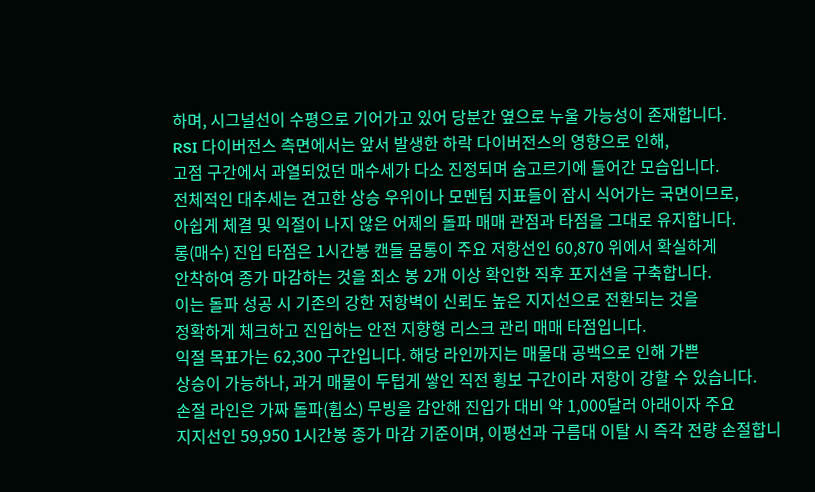하며, 시그널선이 수평으로 기어가고 있어 당분간 옆으로 누울 가능성이 존재합니다.
RSI 다이버전스 측면에서는 앞서 발생한 하락 다이버전스의 영향으로 인해,
고점 구간에서 과열되었던 매수세가 다소 진정되며 숨고르기에 들어간 모습입니다.
전체적인 대추세는 견고한 상승 우위이나 모멘텀 지표들이 잠시 식어가는 국면이므로,
아쉽게 체결 및 익절이 나지 않은 어제의 돌파 매매 관점과 타점을 그대로 유지합니다.
롱(매수) 진입 타점은 1시간봉 캔들 몸통이 주요 저항선인 60,870 위에서 확실하게
안착하여 종가 마감하는 것을 최소 봉 2개 이상 확인한 직후 포지션을 구축합니다.
이는 돌파 성공 시 기존의 강한 저항벽이 신뢰도 높은 지지선으로 전환되는 것을
정확하게 체크하고 진입하는 안전 지향형 리스크 관리 매매 타점입니다.
익절 목표가는 62,300 구간입니다. 해당 라인까지는 매물대 공백으로 인해 가쁜
상승이 가능하나, 과거 매물이 두텁게 쌓인 직전 횡보 구간이라 저항이 강할 수 있습니다.
손절 라인은 가짜 돌파(휩소) 무빙을 감안해 진입가 대비 약 1,000달러 아래이자 주요
지지선인 59,950 1시간봉 종가 마감 기준이며, 이평선과 구름대 이탈 시 즉각 전량 손절합니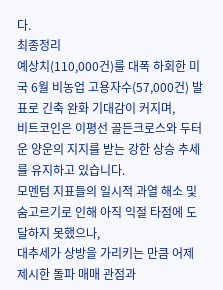다.
최종정리
예상치(110,000건)를 대폭 하회한 미국 6월 비농업 고용자수(57,000건) 발표로 긴축 완화 기대감이 커지며,
비트코인은 이평선 골든크로스와 두터운 양운의 지지를 받는 강한 상승 추세를 유지하고 있습니다.
모멘텀 지표들의 일시적 과열 해소 및 숨고르기로 인해 아직 익절 타점에 도달하지 못했으나,
대추세가 상방을 가리키는 만큼 어제 제시한 돌파 매매 관점과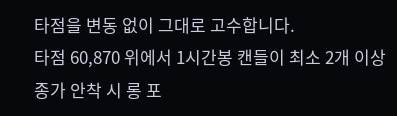타점을 변동 없이 그대로 고수합니다.
타점 60,870 위에서 1시간봉 캔들이 최소 2개 이상 종가 안착 시 롱 포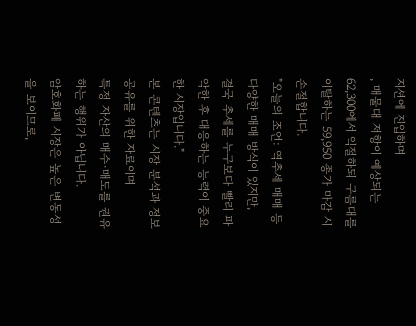지션에 진입하며
, 매물대 저항이 예상되는 62,300에서 익절하되 구름대를 이탈하는 59,950 종가 마감 시 손절합니다.
"오늘의 조언: 역추세 매매 등 다양한 매매 방식이 있지만,
결국 추세를 누구보다 빨리 파악한 후 대응하는 능력이 중요한 시장입니다."
본 콘텐츠는 시장 분석과 정보 공유를 위한 자료이며
특정 자산의 매수·매도를 권유하는 행위가 아닙니다.
암호화폐 시장은 높은 변동성을 보이므로,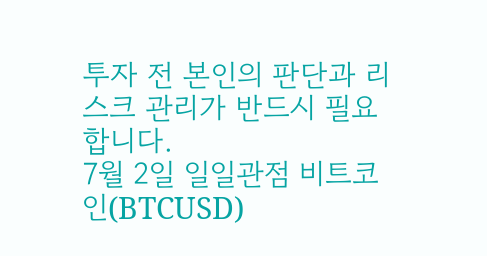투자 전 본인의 판단과 리스크 관리가 반드시 필요합니다.
7월 2일 일일관점 비트코인(BTCUSD)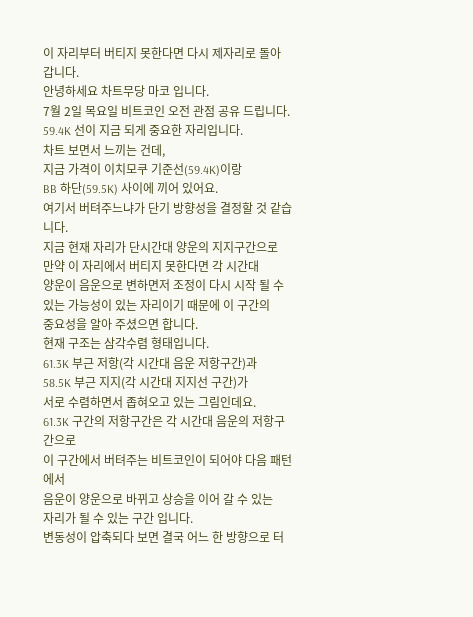이 자리부터 버티지 못한다면 다시 제자리로 돌아 갑니다.
안녕하세요 차트무당 마코 입니다.
7월 2일 목요일 비트코인 오전 관점 공유 드립니다.
59.4K 선이 지금 되게 중요한 자리입니다.
차트 보면서 느끼는 건데,
지금 가격이 이치모쿠 기준선(59.4K)이랑
BB 하단(59.5K) 사이에 끼어 있어요.
여기서 버텨주느냐가 단기 방향성을 결정할 것 같습니다.
지금 현재 자리가 단시간대 양운의 지지구간으로
만약 이 자리에서 버티지 못한다면 각 시간대
양운이 음운으로 변하면저 조정이 다시 시작 될 수
있는 가능성이 있는 자리이기 때문에 이 구간의
중요성을 알아 주셨으면 합니다.
현재 구조는 삼각수렴 형태입니다.
61.3K 부근 저항(각 시간대 음운 저항구간)과
58.5K 부근 지지(각 시간대 지지선 구간)가
서로 수렴하면서 좁혀오고 있는 그림인데요.
61.3K 구간의 저항구간은 각 시간대 음운의 저항구간으로
이 구간에서 버텨주는 비트코인이 되어야 다음 패턴에서
음운이 양운으로 바뀌고 상승을 이어 갈 수 있는
자리가 될 수 있는 구간 입니다.
변동성이 압축되다 보면 결국 어느 한 방향으로 터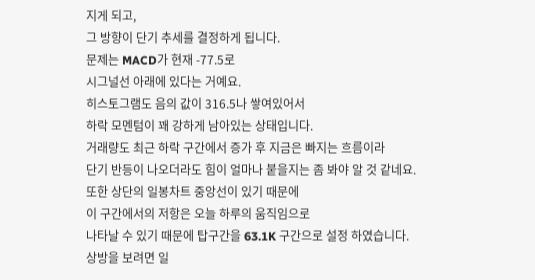지게 되고,
그 방향이 단기 추세를 결정하게 됩니다.
문제는 MACD가 현재 -77.5로
시그널선 아래에 있다는 거예요.
히스토그램도 음의 값이 316.5나 쌓여있어서
하락 모멘텀이 꽤 강하게 남아있는 상태입니다.
거래량도 최근 하락 구간에서 증가 후 지금은 빠지는 흐름이라
단기 반등이 나오더라도 힘이 얼마나 붙을지는 좀 봐야 알 것 같네요.
또한 상단의 일봉차트 중앙선이 있기 때문에
이 구간에서의 저항은 오늘 하루의 움직임으로
나타날 수 있기 때문에 탑구간을 63.1K 구간으로 설정 하였습니다.
상방을 보려면 일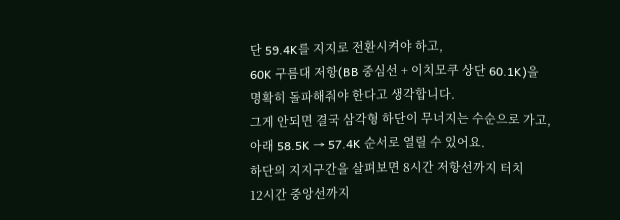단 59.4K를 지지로 전환시켜야 하고,
60K 구름대 저항(BB 중심선 + 이치모쿠 상단 60.1K)을
명확히 돌파해줘야 한다고 생각합니다.
그게 안되면 결국 삼각형 하단이 무너지는 수순으로 가고,
아래 58.5K → 57.4K 순서로 열릴 수 있어요.
하단의 지지구간을 살펴보면 8시간 저항선까지 터치
12시간 중앙선까지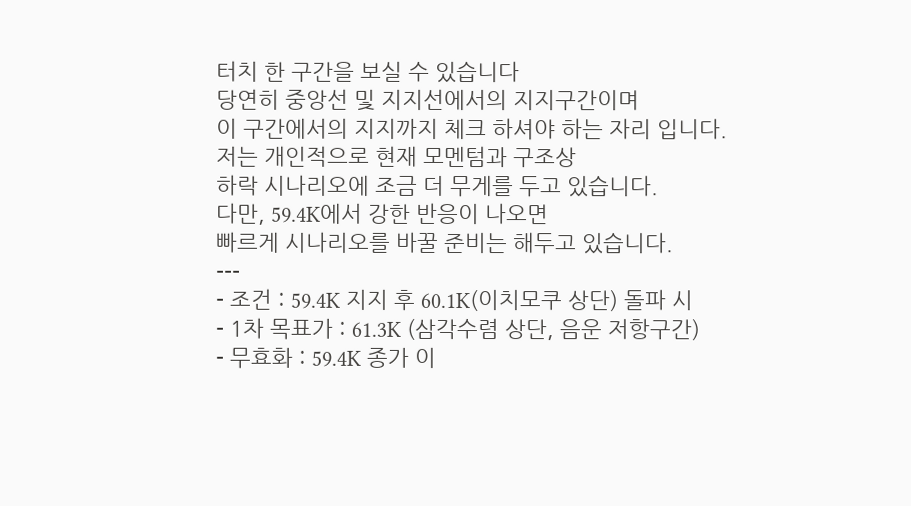터치 한 구간을 보실 수 있습니다
당연히 중앙선 및 지지선에서의 지지구간이며
이 구간에서의 지지까지 체크 하셔야 하는 자리 입니다.
저는 개인적으로 현재 모멘텀과 구조상
하락 시나리오에 조금 더 무게를 두고 있습니다.
다만, 59.4K에서 강한 반응이 나오면
빠르게 시나리오를 바꿀 준비는 해두고 있습니다.
---
- 조건 : 59.4K 지지 후 60.1K(이치모쿠 상단) 돌파 시
- 1차 목표가 : 61.3K (삼각수렴 상단, 음운 저항구간)
- 무효화 : 59.4K 종가 이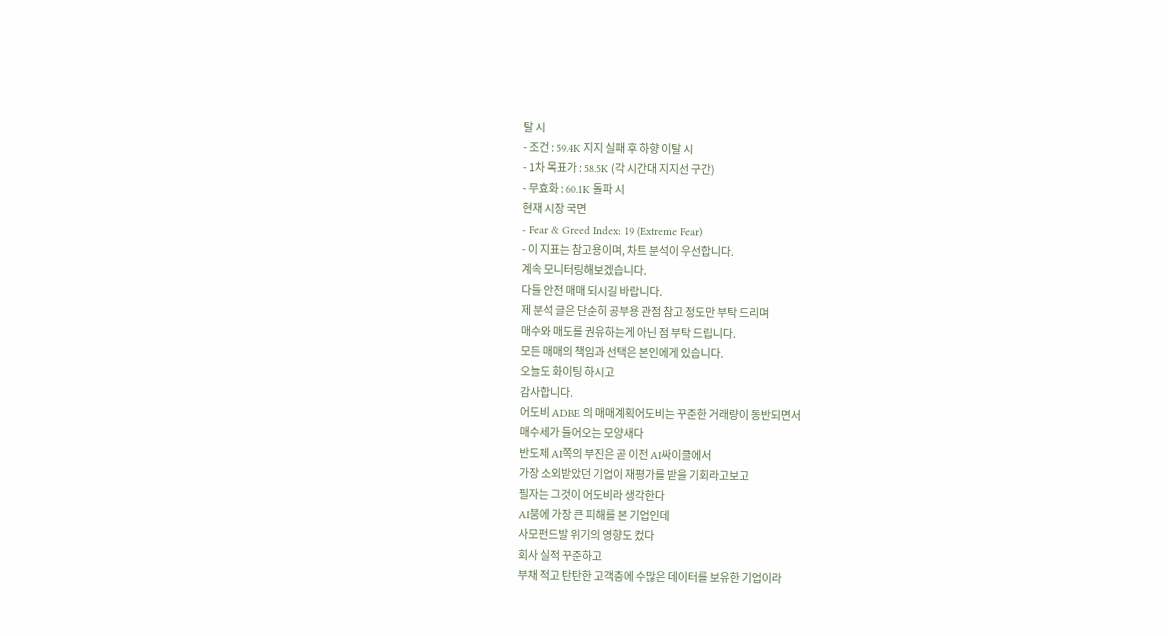탈 시
- 조건 : 59.4K 지지 실패 후 하향 이탈 시
- 1차 목표가 : 58.5K (각 시간대 지지선 구간)
- 무효화 : 60.1K 돌파 시
현재 시장 국면
- Fear & Greed Index: 19 (Extreme Fear)
- 이 지표는 참고용이며, 차트 분석이 우선합니다.
계속 모니터링해보겠습니다.
다들 안전 매매 되시길 바랍니다.
제 분석 글은 단순히 공부용 관점 참고 정도만 부탁 드리며
매수와 매도를 권유하는게 아닌 점 부탁 드립니다.
모든 매매의 책임과 선택은 본인에게 있습니다.
오늘도 화이팅 하시고
감사합니다.
어도비 ADBE 의 매매계획어도비는 꾸준한 거래량이 동반되면서
매수세가 들어오는 모양새다
반도체 AI쪽의 부진은 곧 이전 AI싸이클에서
가장 소외받았던 기업이 재평가를 받을 기회라고보고
필자는 그것이 어도비라 생각한다
AI붐에 가장 큰 피해를 본 기업인데
사모펀드발 위기의 영향도 컸다
회사 실적 꾸준하고
부채 적고 탄탄한 고객층에 수많은 데이터를 보유한 기업이라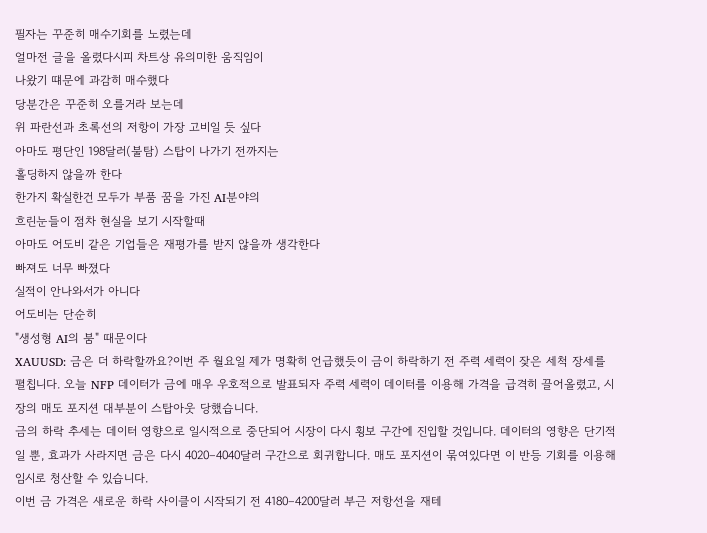필자는 꾸준히 매수기회를 노렸는데
얼마전 글을 올렸다시피 차트상 유의미한 움직임이
나왔기 떄문에 과감히 매수했다
당분간은 꾸준히 오를거라 보는데
위 파란선과 초록선의 저항이 가장 고비일 듯 싶다
아마도 평단인 198달러(불탐) 스탑이 나가기 전까지는
홀딩하지 않을까 한다
한가지 확실한건 모두가 부품 꿈을 가진 AI분야의
흐린눈들이 점차 현실을 보기 시작할때
아마도 어도비 같은 기업들은 재평가를 받지 않을까 생각한다
빠져도 너무 빠졌다
실적이 안나와서가 아니다
어도비는 단순히
"생성형 AI의 붐" 때문이다
XAUUSD: 금은 더 하락할까요?이번 주 월요일 제가 명확히 언급했듯이 금이 하락하기 전 주력 세력이 잦은 세척 장세를 펼칩니다. 오늘 NFP 데이터가 금에 매우 우호적으로 발표되자 주력 세력이 데이터를 이용해 가격을 급격히 끌어올렸고, 시장의 매도 포지션 대부분이 스탑아웃 당했습니다.
금의 하락 추세는 데이터 영향으로 일시적으로 중단되어 시장이 다시 횡보 구간에 진입할 것입니다. 데이터의 영향은 단기적일 뿐, 효과가 사라지면 금은 다시 4020–4040달러 구간으로 회귀합니다. 매도 포지션이 묶여있다면 이 반등 기회를 이용해 임시로 청산할 수 있습니다.
이번 금 가격은 새로운 하락 사이클이 시작되기 전 4180–4200달러 부근 저항선을 재테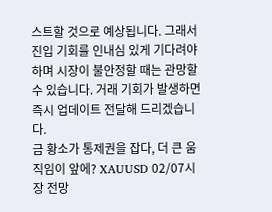스트할 것으로 예상됩니다. 그래서 진입 기회를 인내심 있게 기다려야 하며 시장이 불안정할 때는 관망할 수 있습니다. 거래 기회가 발생하면 즉시 업데이트 전달해 드리겠습니다.
금 황소가 통제권을 잡다, 더 큰 움직임이 앞에? XAUUSD 02/07시장 전망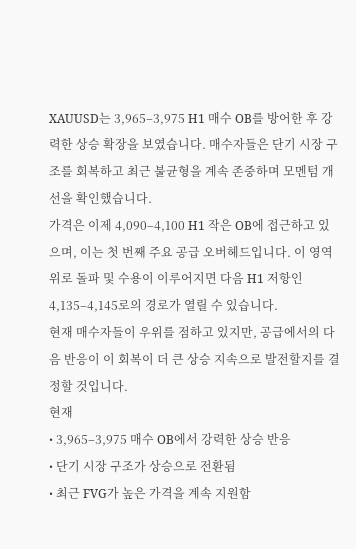XAUUSD는 3,965–3,975 H1 매수 OB를 방어한 후 강력한 상승 확장을 보였습니다. 매수자들은 단기 시장 구조를 회복하고 최근 불균형을 계속 존중하며 모멘텀 개선을 확인했습니다.
가격은 이제 4,090–4,100 H1 작은 OB에 접근하고 있으며, 이는 첫 번째 주요 공급 오버헤드입니다. 이 영역 위로 돌파 및 수용이 이루어지면 다음 H1 저항인 4,135–4,145로의 경로가 열릴 수 있습니다.
현재 매수자들이 우위를 점하고 있지만, 공급에서의 다음 반응이 이 회복이 더 큰 상승 지속으로 발전할지를 결정할 것입니다.
현재
• 3,965–3,975 매수 OB에서 강력한 상승 반응
• 단기 시장 구조가 상승으로 전환됨
• 최근 FVG가 높은 가격을 계속 지원함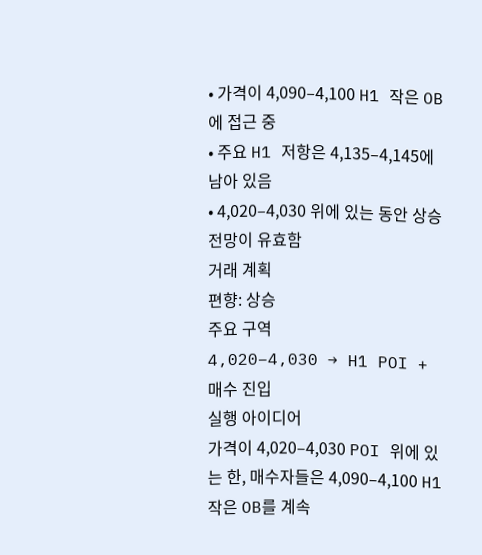• 가격이 4,090–4,100 H1 작은 OB에 접근 중
• 주요 H1 저항은 4,135–4,145에 남아 있음
• 4,020–4,030 위에 있는 동안 상승 전망이 유효함
거래 계획
편향: 상승
주요 구역
4,020–4,030 → H1 POI + 매수 진입
실행 아이디어
가격이 4,020–4,030 POI 위에 있는 한, 매수자들은 4,090–4,100 H1 작은 OB를 계속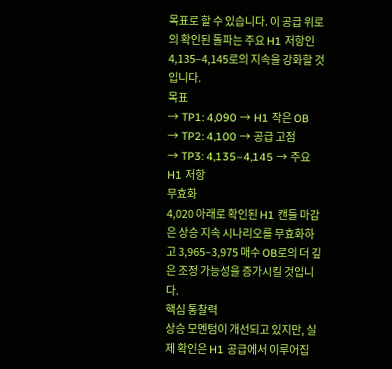목표로 할 수 있습니다. 이 공급 위로의 확인된 돌파는 주요 H1 저항인 4,135–4,145로의 지속을 강화할 것입니다.
목표
→ TP1: 4,090 → H1 작은 OB
→ TP2: 4,100 → 공급 고점
→ TP3: 4,135–4,145 → 주요 H1 저항
무효화
4,020 아래로 확인된 H1 캔들 마감은 상승 지속 시나리오를 무효화하고 3,965–3,975 매수 OB로의 더 깊은 조정 가능성을 증가시킬 것입니다.
핵심 통찰력
상승 모멘텀이 개선되고 있지만, 실제 확인은 H1 공급에서 이루어집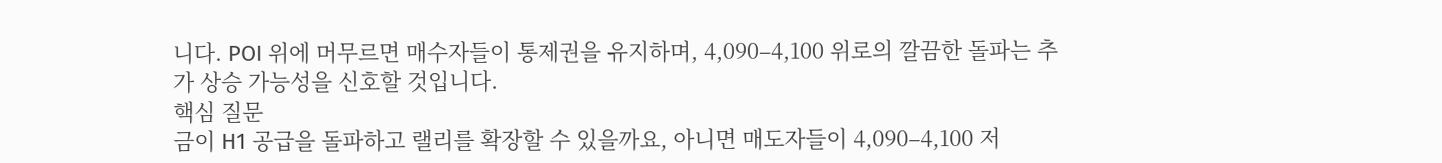니다. POI 위에 머무르면 매수자들이 통제권을 유지하며, 4,090–4,100 위로의 깔끔한 돌파는 추가 상승 가능성을 신호할 것입니다.
핵심 질문
금이 H1 공급을 돌파하고 랠리를 확장할 수 있을까요, 아니면 매도자들이 4,090–4,100 저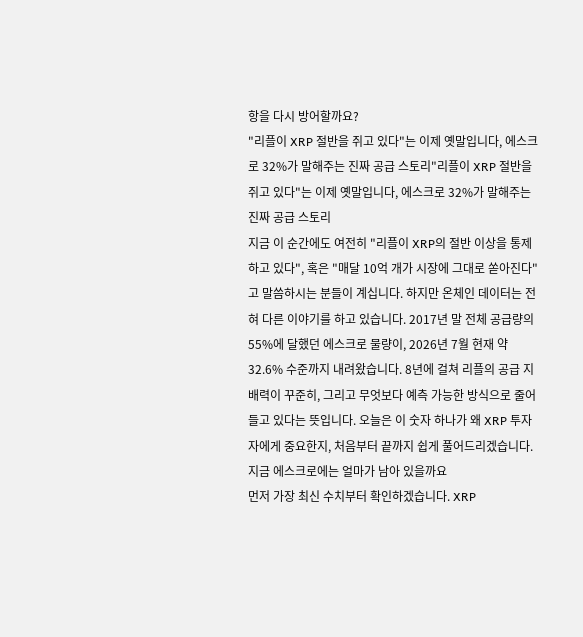항을 다시 방어할까요?
"리플이 XRP 절반을 쥐고 있다"는 이제 옛말입니다, 에스크로 32%가 말해주는 진짜 공급 스토리"리플이 XRP 절반을 쥐고 있다"는 이제 옛말입니다, 에스크로 32%가 말해주는 진짜 공급 스토리
지금 이 순간에도 여전히 "리플이 XRP의 절반 이상을 통제하고 있다", 혹은 "매달 10억 개가 시장에 그대로 쏟아진다"고 말씀하시는 분들이 계십니다. 하지만 온체인 데이터는 전혀 다른 이야기를 하고 있습니다. 2017년 말 전체 공급량의 55%에 달했던 에스크로 물량이, 2026년 7월 현재 약 32.6% 수준까지 내려왔습니다. 8년에 걸쳐 리플의 공급 지배력이 꾸준히, 그리고 무엇보다 예측 가능한 방식으로 줄어들고 있다는 뜻입니다. 오늘은 이 숫자 하나가 왜 XRP 투자자에게 중요한지, 처음부터 끝까지 쉽게 풀어드리겠습니다.
지금 에스크로에는 얼마가 남아 있을까요
먼저 가장 최신 수치부터 확인하겠습니다. XRP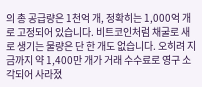의 총 공급량은 1천억 개, 정확히는 1,000억 개로 고정되어 있습니다. 비트코인처럼 채굴로 새로 생기는 물량은 단 한 개도 없습니다. 오히려 지금까지 약 1,400만 개가 거래 수수료로 영구 소각되어 사라졌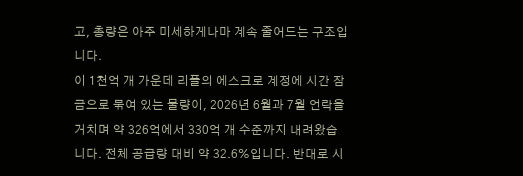고, 총량은 아주 미세하게나마 계속 줄어드는 구조입니다.
이 1천억 개 가운데 리플의 에스크로 계정에 시간 잠금으로 묶여 있는 물량이, 2026년 6월과 7월 언락을 거치며 약 326억에서 330억 개 수준까지 내려왔습니다. 전체 공급량 대비 약 32.6%입니다. 반대로 시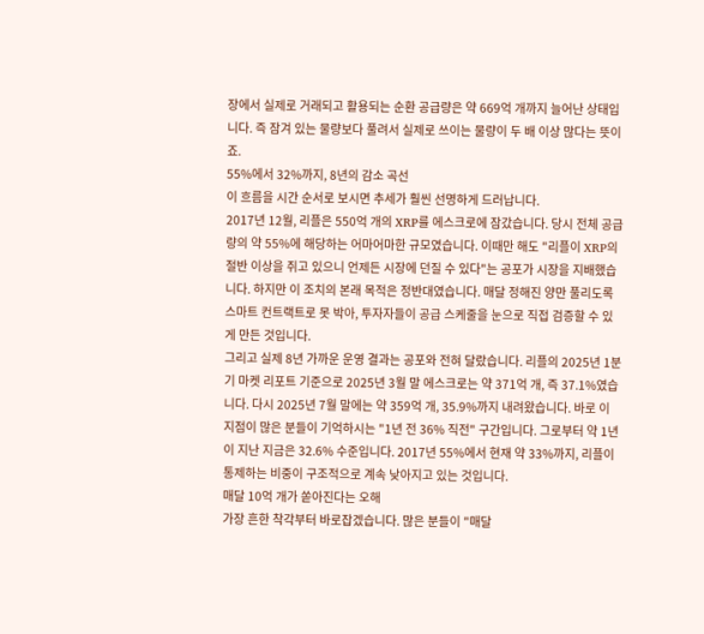장에서 실제로 거래되고 활용되는 순환 공급량은 약 669억 개까지 늘어난 상태입니다. 즉 잠겨 있는 물량보다 풀려서 실제로 쓰이는 물량이 두 배 이상 많다는 뜻이죠.
55%에서 32%까지, 8년의 감소 곡선
이 흐름을 시간 순서로 보시면 추세가 훨씬 선명하게 드러납니다.
2017년 12월, 리플은 550억 개의 XRP를 에스크로에 잠갔습니다. 당시 전체 공급량의 약 55%에 해당하는 어마어마한 규모였습니다. 이때만 해도 "리플이 XRP의 절반 이상을 쥐고 있으니 언제든 시장에 던질 수 있다"는 공포가 시장을 지배했습니다. 하지만 이 조치의 본래 목적은 정반대였습니다. 매달 정해진 양만 풀리도록 스마트 컨트랙트로 못 박아, 투자자들이 공급 스케줄을 눈으로 직접 검증할 수 있게 만든 것입니다.
그리고 실제 8년 가까운 운영 결과는 공포와 전혀 달랐습니다. 리플의 2025년 1분기 마켓 리포트 기준으로 2025년 3월 말 에스크로는 약 371억 개, 즉 37.1%였습니다. 다시 2025년 7월 말에는 약 359억 개, 35.9%까지 내려왔습니다. 바로 이 지점이 많은 분들이 기억하시는 "1년 전 36% 직전" 구간입니다. 그로부터 약 1년이 지난 지금은 32.6% 수준입니다. 2017년 55%에서 현재 약 33%까지, 리플이 통제하는 비중이 구조적으로 계속 낮아지고 있는 것입니다.
매달 10억 개가 쏟아진다는 오해
가장 흔한 착각부터 바로잡겠습니다. 많은 분들이 "매달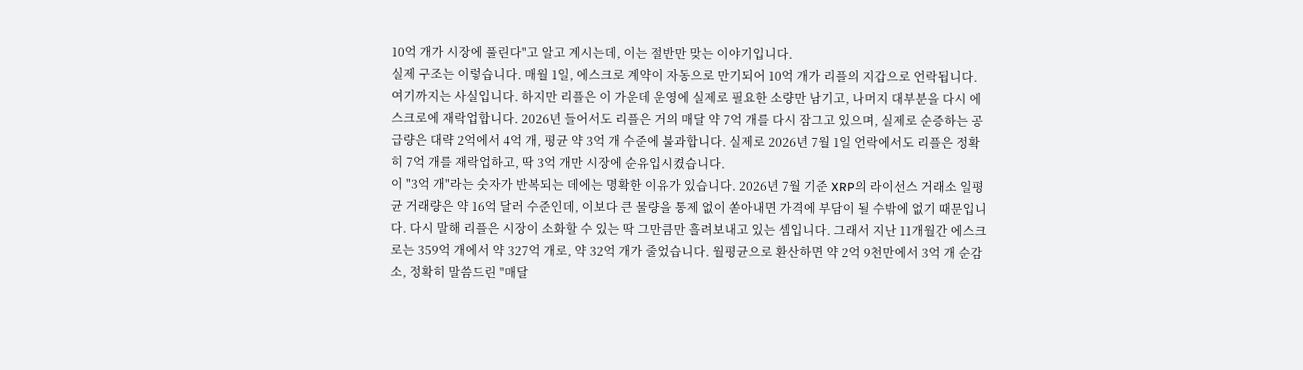10억 개가 시장에 풀린다"고 알고 계시는데, 이는 절반만 맞는 이야기입니다.
실제 구조는 이렇습니다. 매월 1일, 에스크로 계약이 자동으로 만기되어 10억 개가 리플의 지갑으로 언락됩니다. 여기까지는 사실입니다. 하지만 리플은 이 가운데 운영에 실제로 필요한 소량만 남기고, 나머지 대부분을 다시 에스크로에 재락업합니다. 2026년 들어서도 리플은 거의 매달 약 7억 개를 다시 잠그고 있으며, 실제로 순증하는 공급량은 대략 2억에서 4억 개, 평균 약 3억 개 수준에 불과합니다. 실제로 2026년 7월 1일 언락에서도 리플은 정확히 7억 개를 재락업하고, 딱 3억 개만 시장에 순유입시켰습니다.
이 "3억 개"라는 숫자가 반복되는 데에는 명확한 이유가 있습니다. 2026년 7월 기준 XRP의 라이선스 거래소 일평균 거래량은 약 16억 달러 수준인데, 이보다 큰 물량을 통제 없이 쏟아내면 가격에 부담이 될 수밖에 없기 때문입니다. 다시 말해 리플은 시장이 소화할 수 있는 딱 그만큼만 흘려보내고 있는 셈입니다. 그래서 지난 11개월간 에스크로는 359억 개에서 약 327억 개로, 약 32억 개가 줄었습니다. 월평균으로 환산하면 약 2억 9천만에서 3억 개 순감소, 정확히 말씀드린 "매달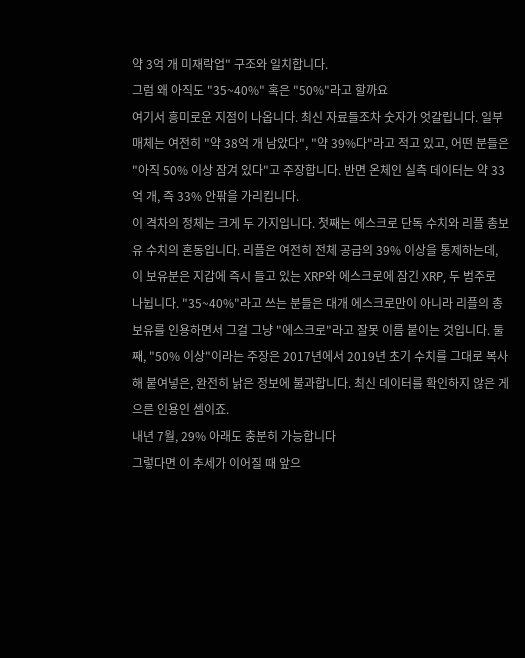약 3억 개 미재락업" 구조와 일치합니다.
그럼 왜 아직도 "35~40%" 혹은 "50%"라고 할까요
여기서 흥미로운 지점이 나옵니다. 최신 자료들조차 숫자가 엇갈립니다. 일부 매체는 여전히 "약 38억 개 남았다", "약 39%다"라고 적고 있고, 어떤 분들은 "아직 50% 이상 잠겨 있다"고 주장합니다. 반면 온체인 실측 데이터는 약 33억 개, 즉 33% 안팎을 가리킵니다.
이 격차의 정체는 크게 두 가지입니다. 첫째는 에스크로 단독 수치와 리플 총보유 수치의 혼동입니다. 리플은 여전히 전체 공급의 39% 이상을 통제하는데, 이 보유분은 지갑에 즉시 들고 있는 XRP와 에스크로에 잠긴 XRP, 두 범주로 나뉩니다. "35~40%"라고 쓰는 분들은 대개 에스크로만이 아니라 리플의 총보유를 인용하면서 그걸 그냥 "에스크로"라고 잘못 이름 붙이는 것입니다. 둘째, "50% 이상"이라는 주장은 2017년에서 2019년 초기 수치를 그대로 복사해 붙여넣은, 완전히 낡은 정보에 불과합니다. 최신 데이터를 확인하지 않은 게으른 인용인 셈이죠.
내년 7월, 29% 아래도 충분히 가능합니다
그렇다면 이 추세가 이어질 때 앞으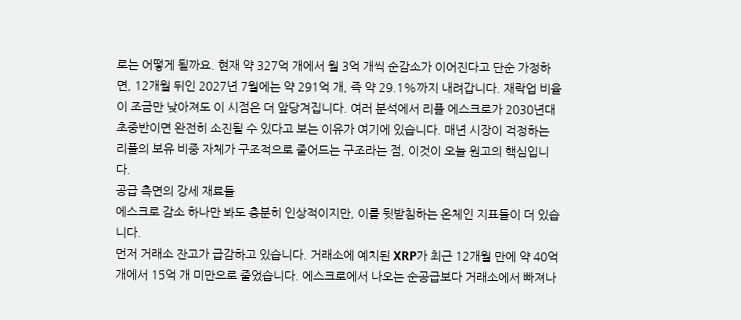로는 어떻게 될까요. 현재 약 327억 개에서 월 3억 개씩 순감소가 이어진다고 단순 가정하면, 12개월 뒤인 2027년 7월에는 약 291억 개, 즉 약 29.1%까지 내려갑니다. 재락업 비율이 조금만 낮아져도 이 시점은 더 앞당겨집니다. 여러 분석에서 리플 에스크로가 2030년대 초중반이면 완전히 소진될 수 있다고 보는 이유가 여기에 있습니다. 매년 시장이 걱정하는 리플의 보유 비중 자체가 구조적으로 줄어드는 구조라는 점, 이것이 오늘 원고의 핵심입니다.
공급 측면의 강세 재료들
에스크로 감소 하나만 봐도 충분히 인상적이지만, 이를 뒷받침하는 온체인 지표들이 더 있습니다.
먼저 거래소 잔고가 급감하고 있습니다. 거래소에 예치된 XRP가 최근 12개월 만에 약 40억 개에서 15억 개 미만으로 줄었습니다. 에스크로에서 나오는 순공급보다 거래소에서 빠져나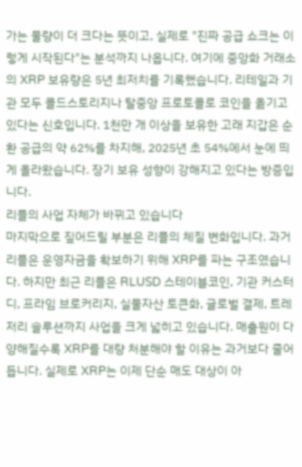가는 물량이 더 크다는 뜻이고, 실제로 "진짜 공급 쇼크는 이렇게 시작된다"는 분석까지 나옵니다. 여기에 중앙화 거래소의 XRP 보유량은 5년 최저치를 기록했습니다. 리테일과 기관 모두 콜드스토리지나 탈중앙 프로토콜로 코인을 옮기고 있다는 신호입니다. 1천만 개 이상을 보유한 고래 지갑은 순환 공급의 약 62%를 차지해, 2025년 초 54%에서 눈에 띄게 올라왔습니다. 장기 보유 성향이 강해지고 있다는 방증입니다.
리플의 사업 자체가 바뀌고 있습니다
마지막으로 짚어드릴 부분은 리플의 체질 변화입니다. 과거 리플은 운영자금을 확보하기 위해 XRP를 파는 구조였습니다. 하지만 최근 리플은 RLUSD 스테이블코인, 기관 커스터디, 프라임 브로커리지, 실물자산 토큰화, 글로벌 결제, 트레저리 솔루션까지 사업을 크게 넓히고 있습니다. 매출원이 다양해질수록 XRP를 대량 처분해야 할 이유는 과거보다 줄어듭니다. 실제로 XRP는 이제 단순 매도 대상이 아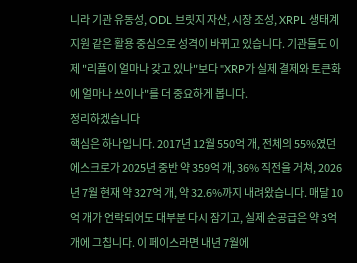니라 기관 유동성, ODL 브릿지 자산, 시장 조성, XRPL 생태계 지원 같은 활용 중심으로 성격이 바뀌고 있습니다. 기관들도 이제 "리플이 얼마나 갖고 있나"보다 "XRP가 실제 결제와 토큰화에 얼마나 쓰이나"를 더 중요하게 봅니다.
정리하겠습니다
핵심은 하나입니다. 2017년 12월 550억 개, 전체의 55%였던 에스크로가 2025년 중반 약 359억 개, 36% 직전을 거쳐, 2026년 7월 현재 약 327억 개, 약 32.6%까지 내려왔습니다. 매달 10억 개가 언락되어도 대부분 다시 잠기고, 실제 순공급은 약 3억 개에 그칩니다. 이 페이스라면 내년 7월에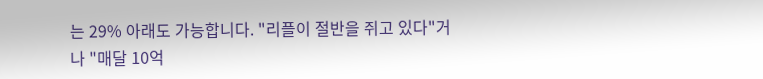는 29% 아래도 가능합니다. "리플이 절반을 쥐고 있다"거나 "매달 10억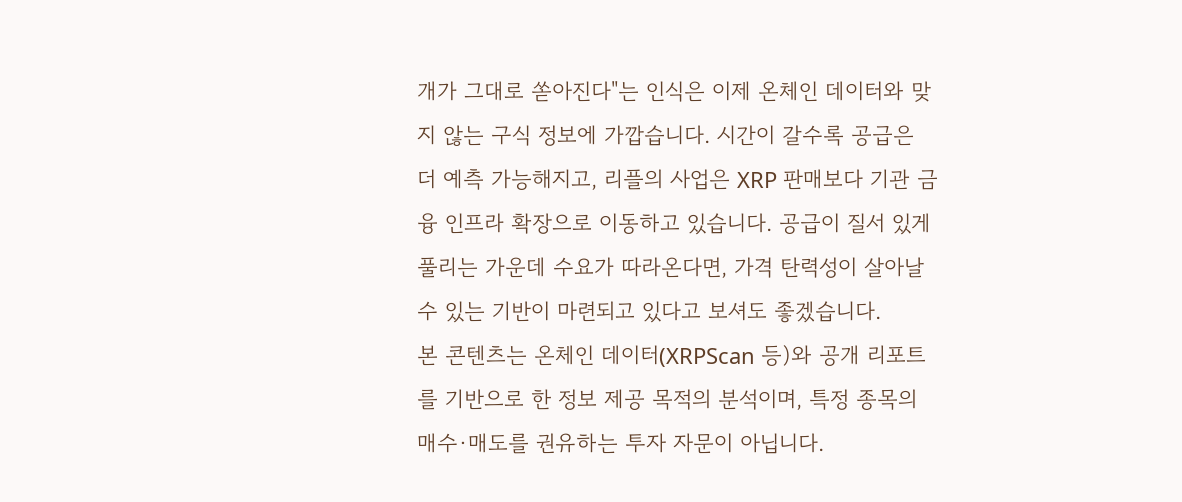개가 그대로 쏟아진다"는 인식은 이제 온체인 데이터와 맞지 않는 구식 정보에 가깝습니다. 시간이 갈수록 공급은 더 예측 가능해지고, 리플의 사업은 XRP 판매보다 기관 금융 인프라 확장으로 이동하고 있습니다. 공급이 질서 있게 풀리는 가운데 수요가 따라온다면, 가격 탄력성이 살아날 수 있는 기반이 마련되고 있다고 보셔도 좋겠습니다.
본 콘텐츠는 온체인 데이터(XRPScan 등)와 공개 리포트를 기반으로 한 정보 제공 목적의 분석이며, 특정 종목의 매수·매도를 권유하는 투자 자문이 아닙니다.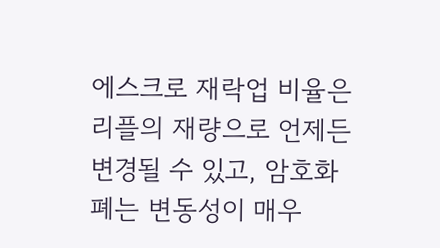에스크로 재락업 비율은 리플의 재량으로 언제든 변경될 수 있고, 암호화폐는 변동성이 매우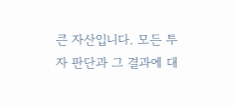큰 자산입니다. 모든 투자 판단과 그 결과에 대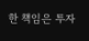한 책임은 투자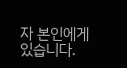자 본인에게 있습니다.